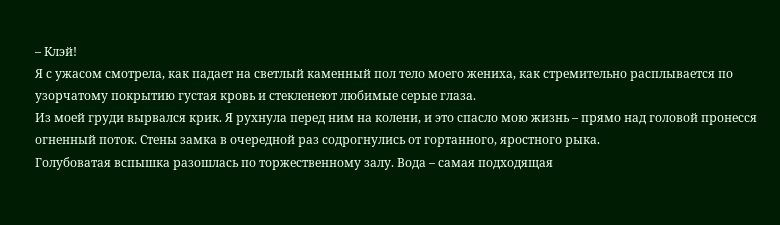– Клэй!
Я с ужасом смотрела, как падает на светлый каменный пол тело моего жениха, как стремительно расплывается по узорчатому покрытию густая кровь и стекленеют любимые серые глаза.
Из моей груди вырвался крик. Я рухнула перед ним на колени, и это спасло мою жизнь – прямо над головой пронесся огненный поток. Стены замка в очередной раз содрогнулись от гортанного, яростного рыка.
Голубоватая вспышка разошлась по торжественному залу. Вода – самая подходящая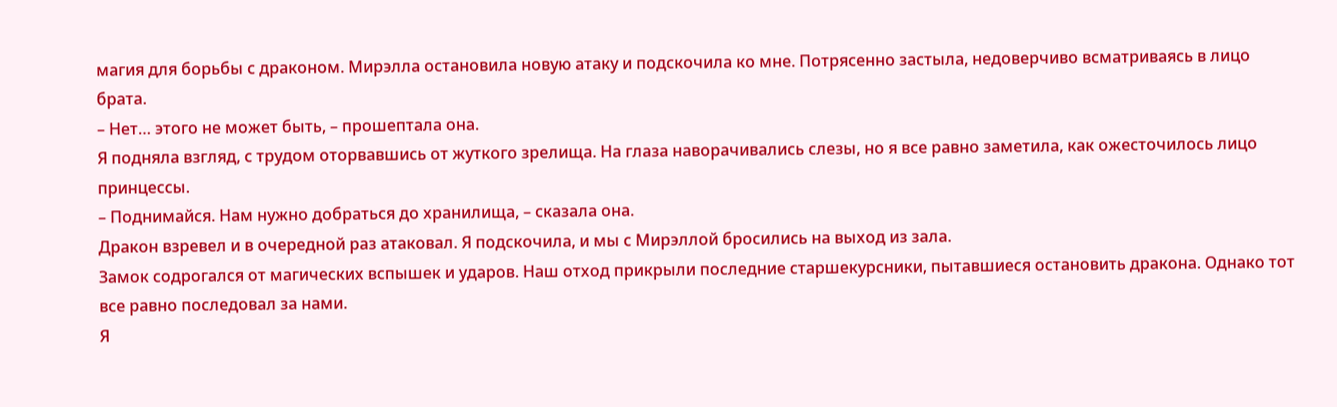магия для борьбы с драконом. Мирэлла остановила новую атаку и подскочила ко мне. Потрясенно застыла, недоверчиво всматриваясь в лицо брата.
– Нет… этого не может быть, – прошептала она.
Я подняла взгляд, с трудом оторвавшись от жуткого зрелища. На глаза наворачивались слезы, но я все равно заметила, как ожесточилось лицо принцессы.
– Поднимайся. Нам нужно добраться до хранилища, – сказала она.
Дракон взревел и в очередной раз атаковал. Я подскочила, и мы с Мирэллой бросились на выход из зала.
Замок содрогался от магических вспышек и ударов. Наш отход прикрыли последние старшекурсники, пытавшиеся остановить дракона. Однако тот все равно последовал за нами.
Я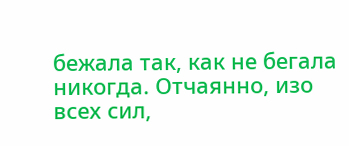бежала так, как не бегала никогда. Отчаянно, изо всех сил,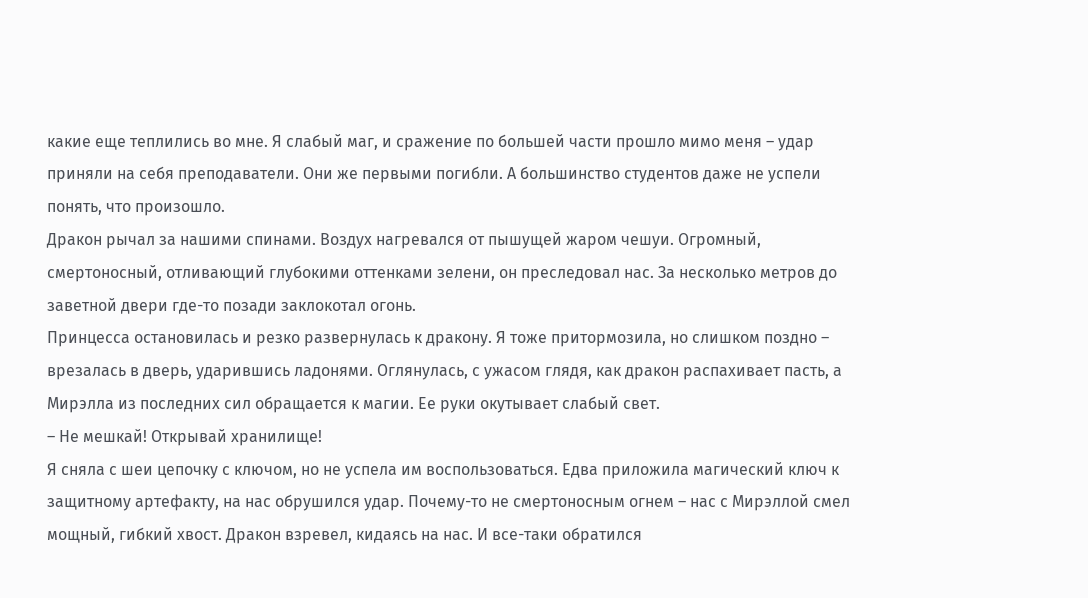какие еще теплились во мне. Я слабый маг, и сражение по большей части прошло мимо меня – удар приняли на себя преподаватели. Они же первыми погибли. А большинство студентов даже не успели понять, что произошло.
Дракон рычал за нашими спинами. Воздух нагревался от пышущей жаром чешуи. Огромный, смертоносный, отливающий глубокими оттенками зелени, он преследовал нас. За несколько метров до заветной двери где-то позади заклокотал огонь.
Принцесса остановилась и резко развернулась к дракону. Я тоже притормозила, но слишком поздно – врезалась в дверь, ударившись ладонями. Оглянулась, с ужасом глядя, как дракон распахивает пасть, а Мирэлла из последних сил обращается к магии. Ее руки окутывает слабый свет.
– Не мешкай! Открывай хранилище!
Я сняла с шеи цепочку с ключом, но не успела им воспользоваться. Едва приложила магический ключ к защитному артефакту, на нас обрушился удар. Почему-то не смертоносным огнем – нас с Мирэллой смел мощный, гибкий хвост. Дракон взревел, кидаясь на нас. И все-таки обратился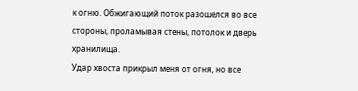к огню. Обжигающий поток разошелся во все стороны, проламывая стены, потолок и дверь хранилища.
Удар хвоста прикрыл меня от огня, но все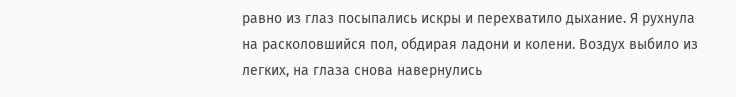равно из глаз посыпались искры и перехватило дыхание. Я рухнула на расколовшийся пол, обдирая ладони и колени. Воздух выбило из легких, на глаза снова навернулись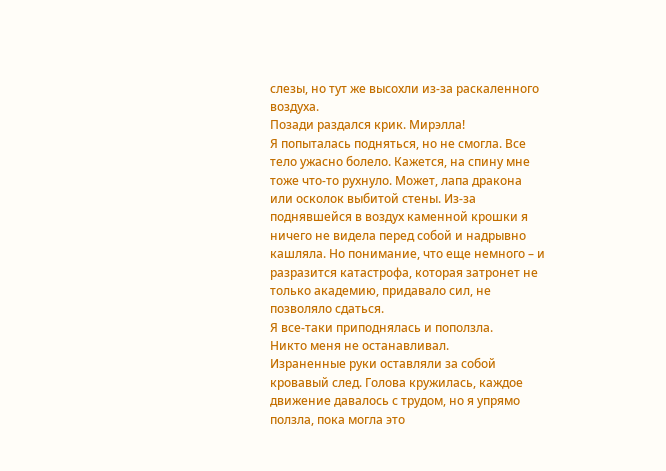слезы, но тут же высохли из-за раскаленного воздуха.
Позади раздался крик. Мирэлла!
Я попыталась подняться, но не смогла. Все тело ужасно болело. Кажется, на спину мне тоже что-то рухнуло. Может, лапа дракона или осколок выбитой стены. Из-за поднявшейся в воздух каменной крошки я ничего не видела перед собой и надрывно кашляла. Но понимание, что еще немного – и разразится катастрофа, которая затронет не только академию, придавало сил, не позволяло сдаться.
Я все-таки приподнялась и поползла.
Никто меня не останавливал.
Израненные руки оставляли за собой кровавый след. Голова кружилась, каждое движение давалось с трудом, но я упрямо ползла, пока могла это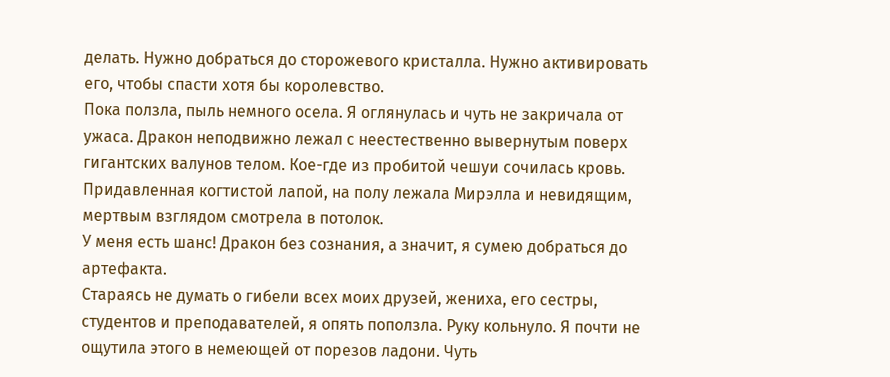делать. Нужно добраться до сторожевого кристалла. Нужно активировать его, чтобы спасти хотя бы королевство.
Пока ползла, пыль немного осела. Я оглянулась и чуть не закричала от ужаса. Дракон неподвижно лежал с неестественно вывернутым поверх гигантских валунов телом. Кое-где из пробитой чешуи сочилась кровь. Придавленная когтистой лапой, на полу лежала Мирэлла и невидящим, мертвым взглядом смотрела в потолок.
У меня есть шанс! Дракон без сознания, а значит, я сумею добраться до артефакта.
Стараясь не думать о гибели всех моих друзей, жениха, его сестры, студентов и преподавателей, я опять поползла. Руку кольнуло. Я почти не ощутила этого в немеющей от порезов ладони. Чуть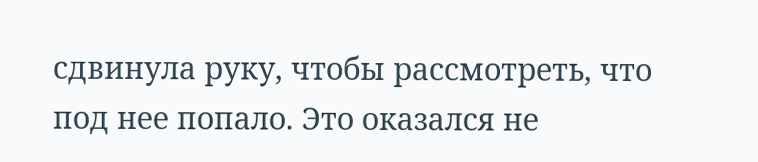сдвинула руку, чтобы рассмотреть, что под нее попало. Это оказался не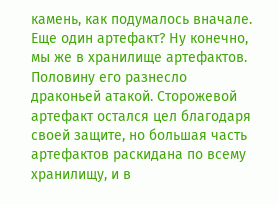камень, как подумалось вначале. Еще один артефакт? Ну конечно, мы же в хранилище артефактов. Половину его разнесло драконьей атакой. Сторожевой артефакт остался цел благодаря своей защите, но большая часть артефактов раскидана по всему хранилищу, и в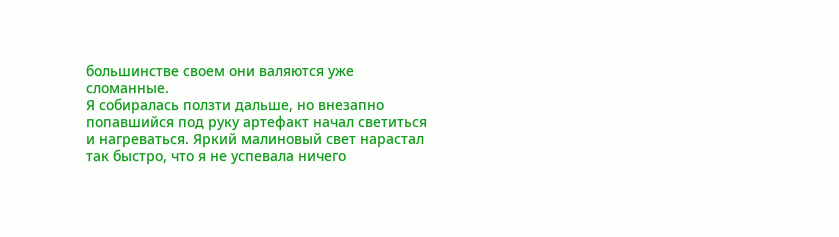большинстве своем они валяются уже сломанные.
Я собиралась ползти дальше, но внезапно попавшийся под руку артефакт начал светиться и нагреваться. Яркий малиновый свет нарастал так быстро, что я не успевала ничего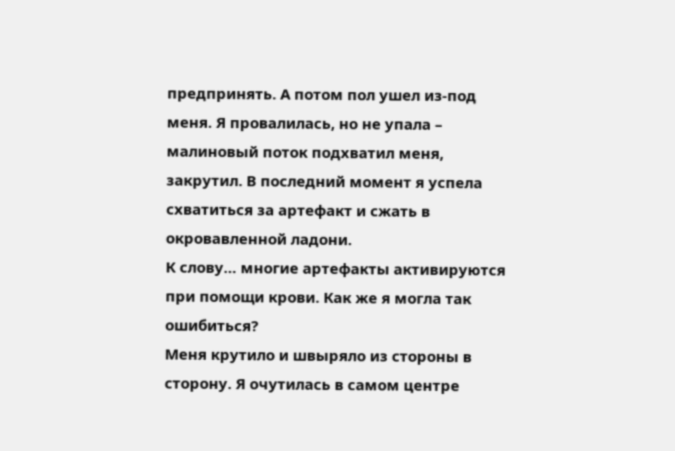предпринять. А потом пол ушел из-под меня. Я провалилась, но не упала – малиновый поток подхватил меня, закрутил. В последний момент я успела схватиться за артефакт и сжать в окровавленной ладони.
К слову… многие артефакты активируются при помощи крови. Как же я могла так ошибиться?
Меня крутило и швыряло из стороны в сторону. Я очутилась в самом центре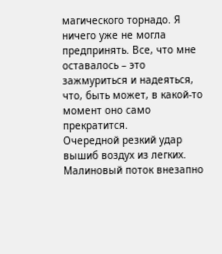магического торнадо. Я ничего уже не могла предпринять. Все, что мне оставалось – это зажмуриться и надеяться, что, быть может, в какой-то момент оно само прекратится.
Очередной резкий удар вышиб воздух из легких. Малиновый поток внезапно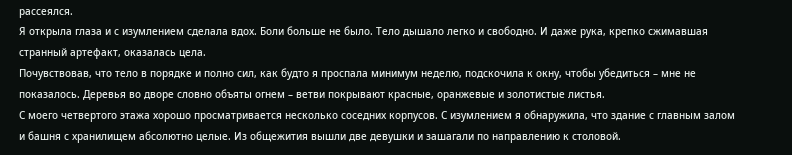рассеялся.
Я открыла глаза и с изумлением сделала вдох. Боли больше не было. Тело дышало легко и свободно. И даже рука, крепко сжимавшая странный артефакт, оказалась цела.
Почувствовав, что тело в порядке и полно сил, как будто я проспала минимум неделю, подскочила к окну, чтобы убедиться – мне не показалось. Деревья во дворе словно объяты огнем – ветви покрывают красные, оранжевые и золотистые листья.
С моего четвертого этажа хорошо просматривается несколько соседних корпусов. С изумлением я обнаружила, что здание с главным залом и башня с хранилищем абсолютно целые. Из общежития вышли две девушки и зашагали по направлению к столовой.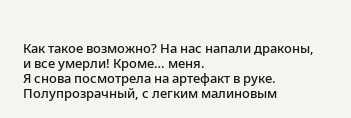Как такое возможно? На нас напали драконы, и все умерли! Кроме… меня.
Я снова посмотрела на артефакт в руке. Полупрозрачный, с легким малиновым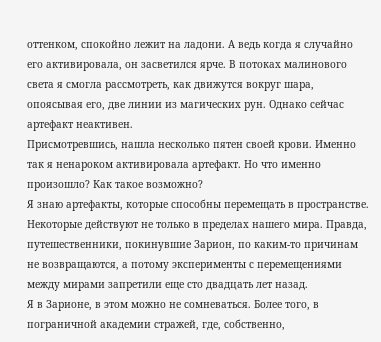оттенком, спокойно лежит на ладони. А ведь когда я случайно его активировала, он засветился ярче. В потоках малинового света я смогла рассмотреть, как движутся вокруг шара, опоясывая его, две линии из магических рун. Однако сейчас артефакт неактивен.
Присмотревшись, нашла несколько пятен своей крови. Именно так я ненароком активировала артефакт. Но что именно произошло? Как такое возможно?
Я знаю артефакты, которые способны перемещать в пространстве. Некоторые действуют не только в пределах нашего мира. Правда, путешественники, покинувшие Зарион, по каким-то причинам не возвращаются, а потому эксперименты с перемещениями между мирами запретили еще сто двадцать лет назад.
Я в Зарионе, в этом можно не сомневаться. Более того, в пограничной академии стражей, где, собственно,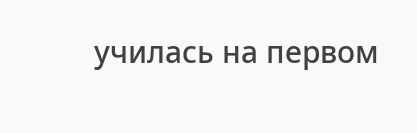училась на первом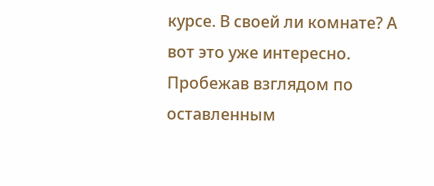курсе. В своей ли комнате? А вот это уже интересно.
Пробежав взглядом по оставленным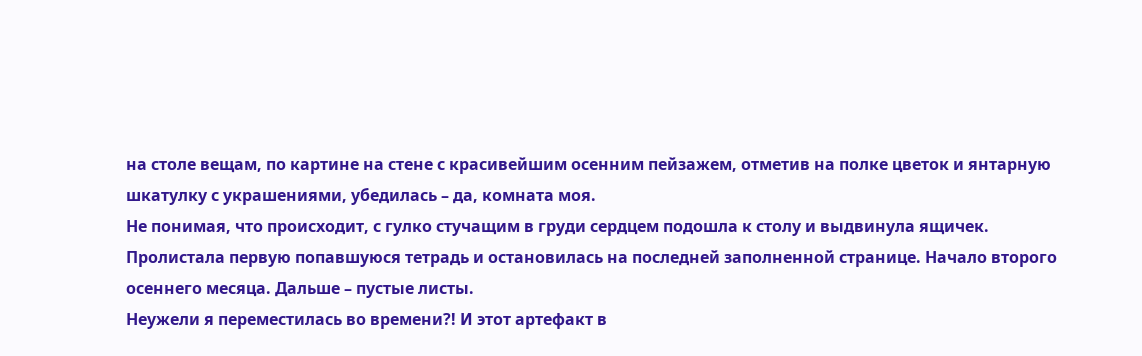на столе вещам, по картине на стене с красивейшим осенним пейзажем, отметив на полке цветок и янтарную шкатулку с украшениями, убедилась – да, комната моя.
Не понимая, что происходит, с гулко стучащим в груди сердцем подошла к столу и выдвинула ящичек. Пролистала первую попавшуюся тетрадь и остановилась на последней заполненной странице. Начало второго осеннего месяца. Дальше – пустые листы.
Неужели я переместилась во времени?! И этот артефакт в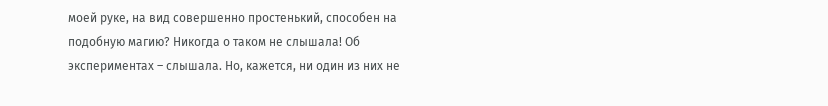моей руке, на вид совершенно простенький, способен на подобную магию? Никогда о таком не слышала! Об экспериментах – слышала. Но, кажется, ни один из них не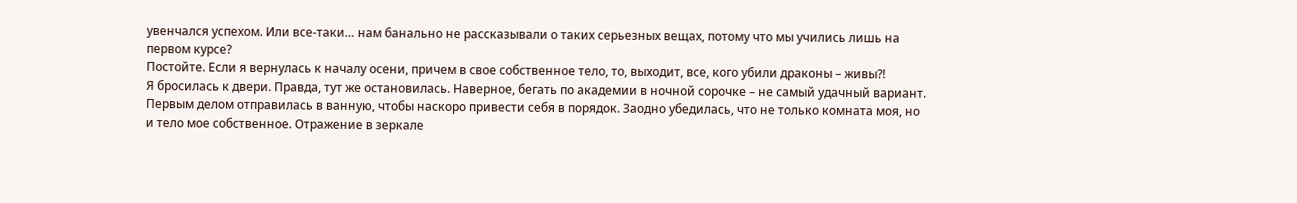увенчался успехом. Или все-таки… нам банально не рассказывали о таких серьезных вещах, потому что мы учились лишь на первом курсе?
Постойте. Если я вернулась к началу осени, причем в свое собственное тело, то, выходит, все, кого убили драконы – живы?!
Я бросилась к двери. Правда, тут же остановилась. Наверное, бегать по академии в ночной сорочке – не самый удачный вариант.
Первым делом отправилась в ванную, чтобы наскоро привести себя в порядок. Заодно убедилась, что не только комната моя, но и тело мое собственное. Отражение в зеркале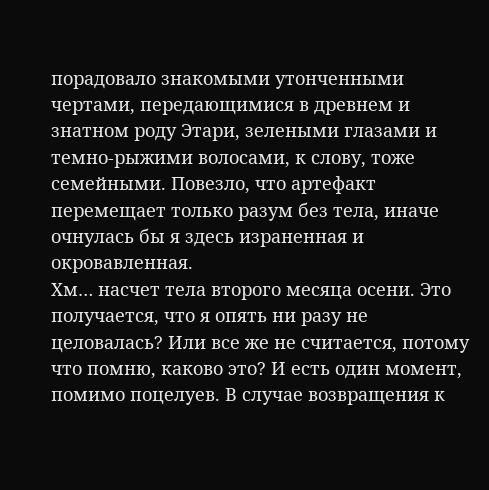порадовало знакомыми утонченными чертами, передающимися в древнем и знатном роду Этари, зелеными глазами и темно-рыжими волосами, к слову, тоже семейными. Повезло, что артефакт перемещает только разум без тела, иначе очнулась бы я здесь израненная и окровавленная.
Хм… насчет тела второго месяца осени. Это получается, что я опять ни разу не целовалась? Или все же не считается, потому что помню, каково это? И есть один момент, помимо поцелуев. В случае возвращения к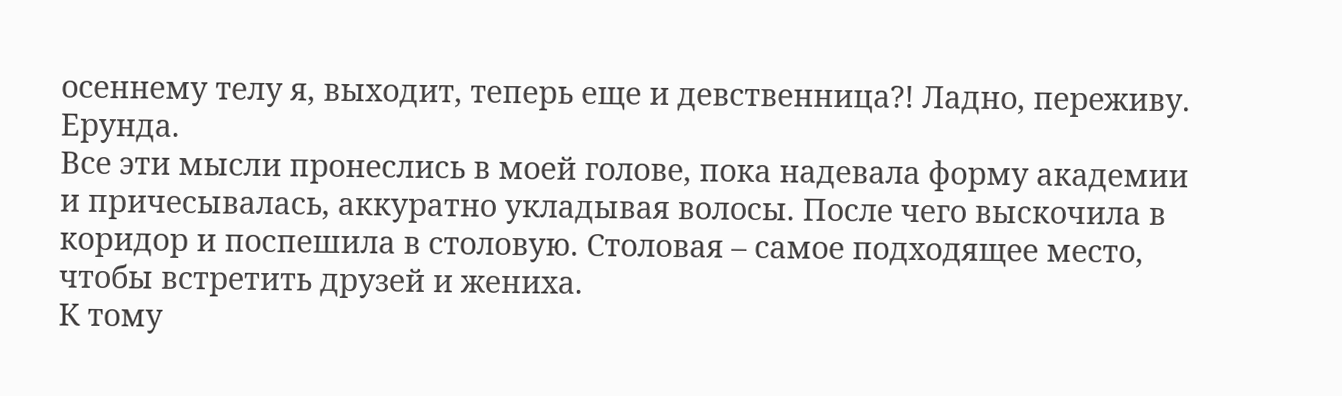осеннему телу я, выходит, теперь еще и девственница?! Ладно, переживу. Ерунда.
Все эти мысли пронеслись в моей голове, пока надевала форму академии и причесывалась, аккуратно укладывая волосы. После чего выскочила в коридор и поспешила в столовую. Столовая – самое подходящее место, чтобы встретить друзей и жениха.
К тому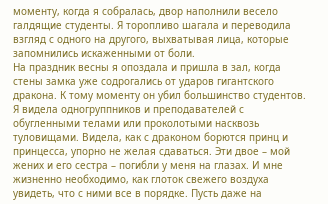моменту, когда я собралась, двор наполнили весело галдящие студенты. Я торопливо шагала и переводила взгляд с одного на другого, выхватывая лица, которые запомнились искаженными от боли.
На праздник весны я опоздала и пришла в зал, когда стены замка уже содрогались от ударов гигантского дракона. К тому моменту он убил большинство студентов. Я видела одногруппников и преподавателей с обугленными телами или проколотыми насквозь туловищами. Видела, как с драконом борются принц и принцесса, упорно не желая сдаваться. Эти двое – мой жених и его сестра – погибли у меня на глазах. И мне жизненно необходимо, как глоток свежего воздуха увидеть, что с ними все в порядке. Пусть даже на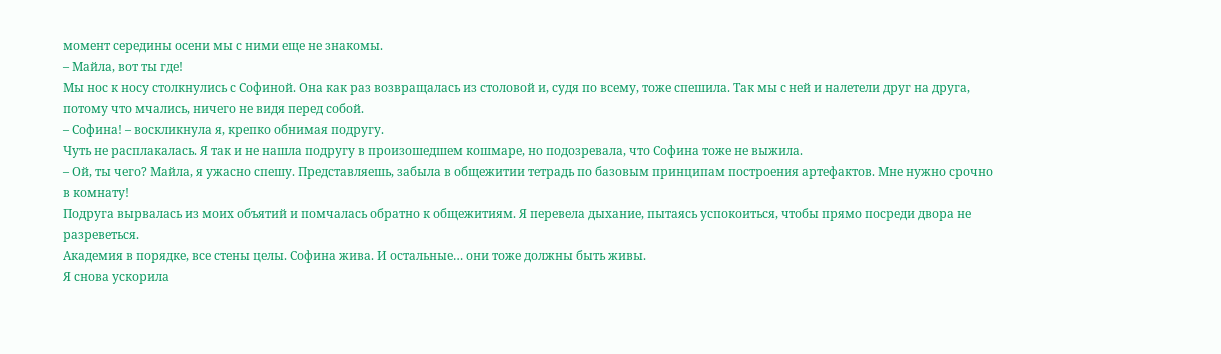момент середины осени мы с ними еще не знакомы.
– Майла, вот ты где!
Мы нос к носу столкнулись с Софиной. Она как раз возвращалась из столовой и, судя по всему, тоже спешила. Так мы с ней и налетели друг на друга, потому что мчались, ничего не видя перед собой.
– Софина! – воскликнула я, крепко обнимая подругу.
Чуть не расплакалась. Я так и не нашла подругу в произошедшем кошмаре, но подозревала, что Софина тоже не выжила.
– Ой, ты чего? Майла, я ужасно спешу. Представляешь, забыла в общежитии тетрадь по базовым принципам построения артефактов. Мне нужно срочно в комнату!
Подруга вырвалась из моих объятий и помчалась обратно к общежитиям. Я перевела дыхание, пытаясь успокоиться, чтобы прямо посреди двора не разреветься.
Академия в порядке, все стены целы. Софина жива. И остальные… они тоже должны быть живы.
Я снова ускорила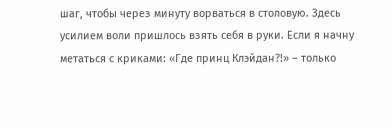шаг, чтобы через минуту ворваться в столовую. Здесь усилием воли пришлось взять себя в руки. Если я начну метаться с криками: «Где принц Клэйдан?!» – только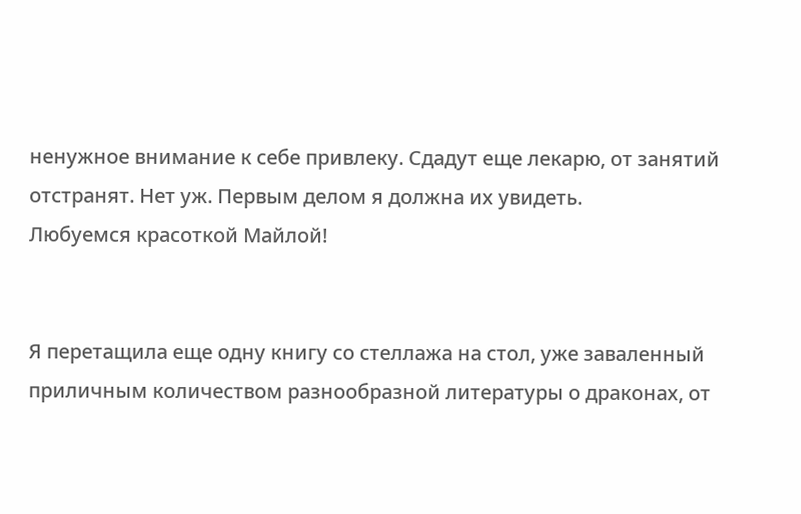ненужное внимание к себе привлеку. Сдадут еще лекарю, от занятий отстранят. Нет уж. Первым делом я должна их увидеть.
Любуемся красоткой Майлой!


Я перетащила еще одну книгу со стеллажа на стол, уже заваленный приличным количеством разнообразной литературы о драконах, от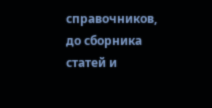справочников, до сборника статей и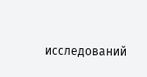исследований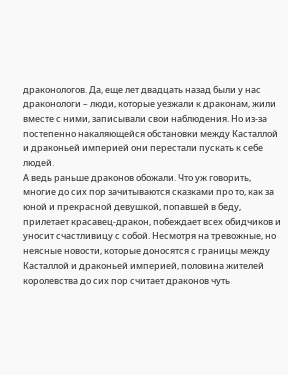драконологов. Да, еще лет двадцать назад были у нас драконологи – люди, которые уезжали к драконам, жили вместе с ними, записывали свои наблюдения. Но из-за постепенно накаляющейся обстановки между Касталлой и драконьей империей они перестали пускать к себе людей.
А ведь раньше драконов обожали. Что уж говорить, многие до сих пор зачитываются сказками про то, как за юной и прекрасной девушкой, попавшей в беду, прилетает красавец-дракон, побеждает всех обидчиков и уносит счастливицу с собой. Несмотря на тревожные, но неясные новости, которые доносятся с границы между Касталлой и драконьей империей, половина жителей королевства до сих пор считает драконов чуть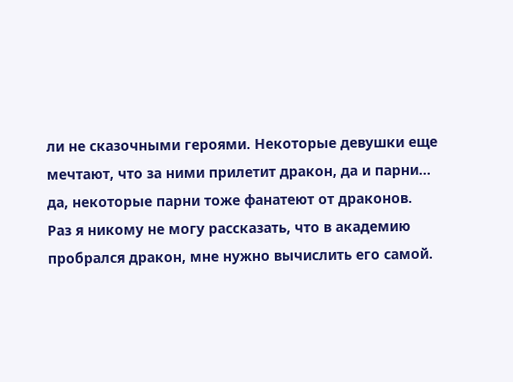ли не сказочными героями. Некоторые девушки еще мечтают, что за ними прилетит дракон, да и парни… да, некоторые парни тоже фанатеют от драконов.
Раз я никому не могу рассказать, что в академию пробрался дракон, мне нужно вычислить его самой.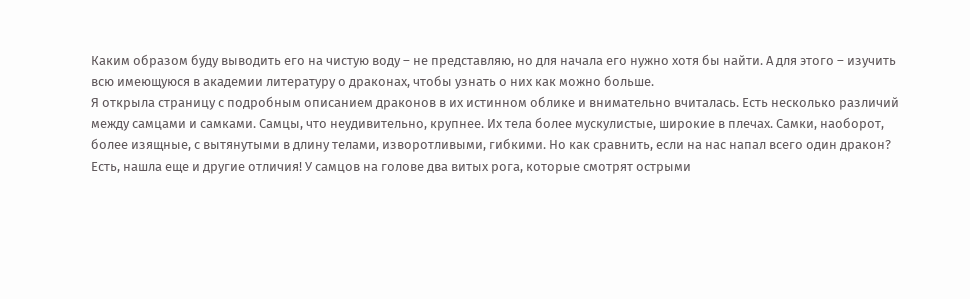Каким образом буду выводить его на чистую воду – не представляю, но для начала его нужно хотя бы найти. А для этого – изучить всю имеющуюся в академии литературу о драконах, чтобы узнать о них как можно больше.
Я открыла страницу с подробным описанием драконов в их истинном облике и внимательно вчиталась. Есть несколько различий между самцами и самками. Самцы, что неудивительно, крупнее. Их тела более мускулистые, широкие в плечах. Самки, наоборот, более изящные, с вытянутыми в длину телами, изворотливыми, гибкими. Но как сравнить, если на нас напал всего один дракон?
Есть, нашла еще и другие отличия! У самцов на голове два витых рога, которые смотрят острыми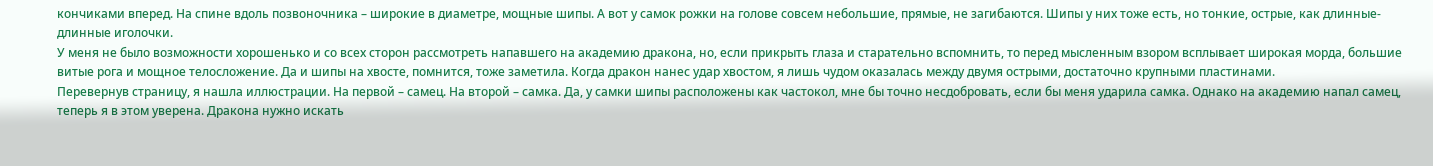кончиками вперед. На спине вдоль позвоночника – широкие в диаметре, мощные шипы. А вот у самок рожки на голове совсем небольшие, прямые, не загибаются. Шипы у них тоже есть, но тонкие, острые, как длинные-длинные иголочки.
У меня не было возможности хорошенько и со всех сторон рассмотреть напавшего на академию дракона, но, если прикрыть глаза и старательно вспомнить, то перед мысленным взором всплывает широкая морда, большие витые рога и мощное телосложение. Да и шипы на хвосте, помнится, тоже заметила. Когда дракон нанес удар хвостом, я лишь чудом оказалась между двумя острыми, достаточно крупными пластинами.
Перевернув страницу, я нашла иллюстрации. На первой – самец. На второй – самка. Да, у самки шипы расположены как частокол, мне бы точно несдобровать, если бы меня ударила самка. Однако на академию напал самец, теперь я в этом уверена. Дракона нужно искать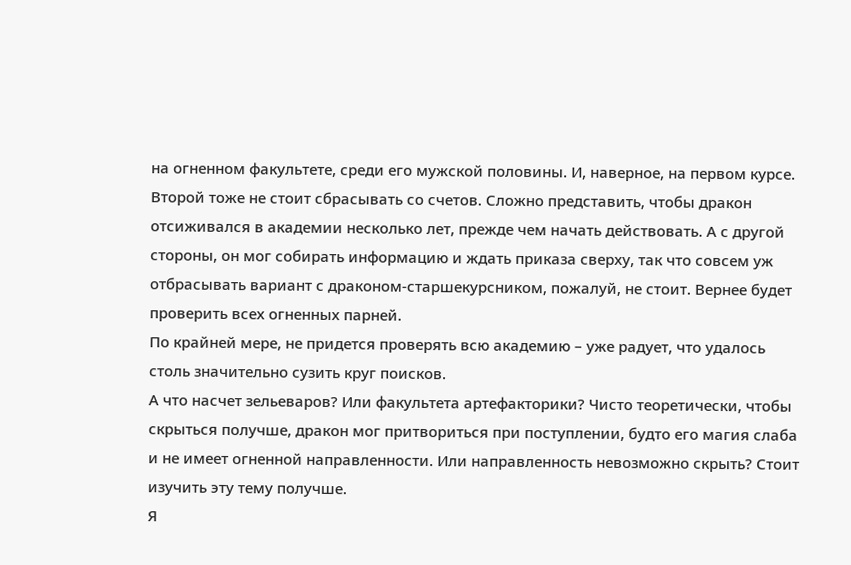на огненном факультете, среди его мужской половины. И, наверное, на первом курсе. Второй тоже не стоит сбрасывать со счетов. Сложно представить, чтобы дракон отсиживался в академии несколько лет, прежде чем начать действовать. А с другой стороны, он мог собирать информацию и ждать приказа сверху, так что совсем уж отбрасывать вариант с драконом-старшекурсником, пожалуй, не стоит. Вернее будет проверить всех огненных парней.
По крайней мере, не придется проверять всю академию – уже радует, что удалось столь значительно сузить круг поисков.
А что насчет зельеваров? Или факультета артефакторики? Чисто теоретически, чтобы скрыться получше, дракон мог притвориться при поступлении, будто его магия слаба и не имеет огненной направленности. Или направленность невозможно скрыть? Стоит изучить эту тему получше.
Я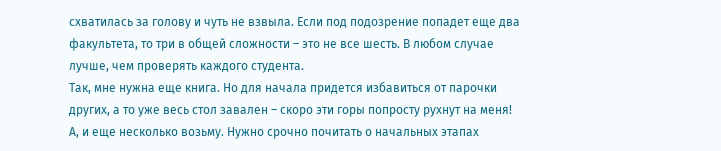схватилась за голову и чуть не взвыла. Если под подозрение попадет еще два факультета, то три в общей сложности – это не все шесть. В любом случае лучше, чем проверять каждого студента.
Так, мне нужна еще книга. Но для начала придется избавиться от парочки других, а то уже весь стол завален – скоро эти горы попросту рухнут на меня!
А, и еще несколько возьму. Нужно срочно почитать о начальных этапах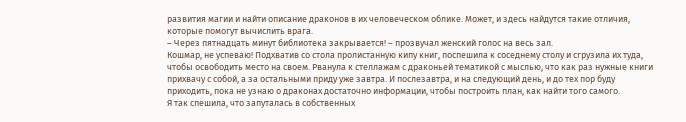развития магии и найти описание драконов в их человеческом облике. Может, и здесь найдутся такие отличия, которые помогут вычислить врага.
– Через пятнадцать минут библиотека закрывается! – прозвучал женский голос на весь зал.
Кошмар, не успеваю! Подхватив со стола пролистанную кипу книг, поспешила к соседнему столу и сгрузила их туда, чтобы освободить место на своем. Рванула к стеллажам с драконьей тематикой с мыслью, что как раз нужные книги прихвачу с собой, а за остальными приду уже завтра. И послезавтра, и на следующий день, и до тех пор буду приходить, пока не узнаю о драконах достаточно информации, чтобы построить план, как найти того самого.
Я так спешила, что запуталась в собственных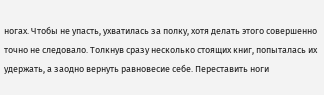ногах. Чтобы не упасть, ухватилась за полку, хотя делать этого совершенно точно не следовало. Толкнув сразу несколько стоящих книг, попыталась их удержать, а заодно вернуть равновесие себе. Переставить ноги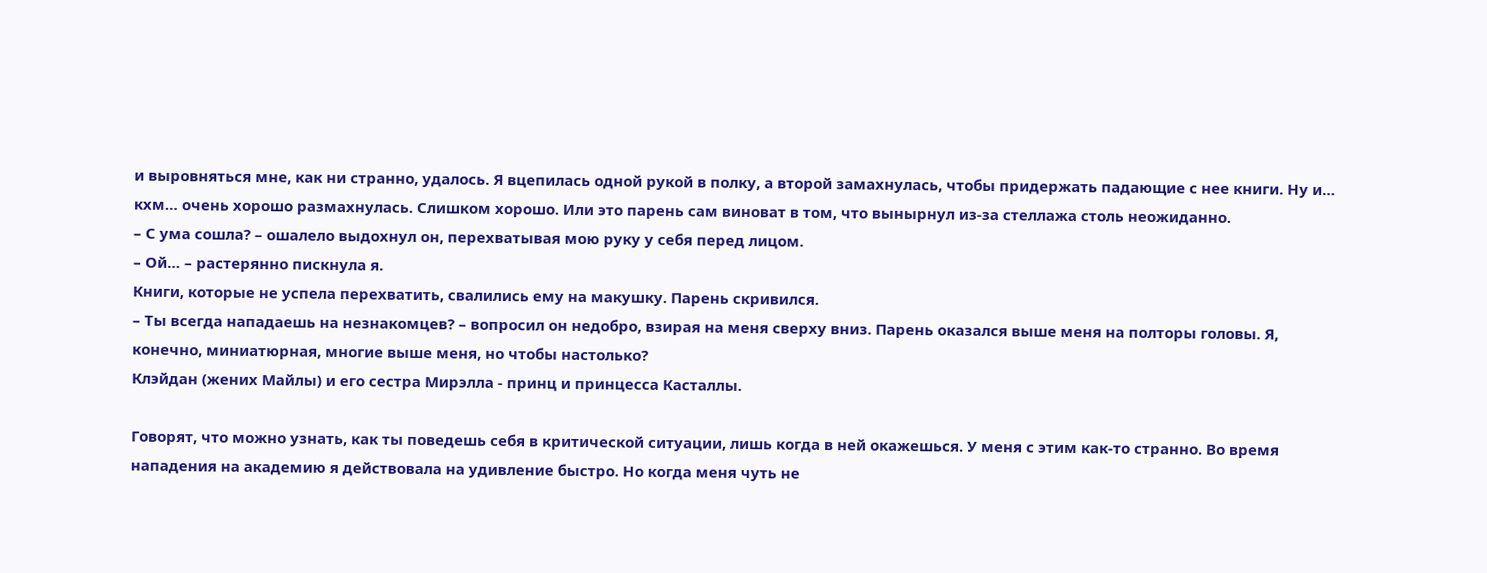и выровняться мне, как ни странно, удалось. Я вцепилась одной рукой в полку, а второй замахнулась, чтобы придержать падающие с нее книги. Ну и… кхм… очень хорошо размахнулась. Слишком хорошо. Или это парень сам виноват в том, что вынырнул из-за стеллажа столь неожиданно.
– С ума сошла? – ошалело выдохнул он, перехватывая мою руку у себя перед лицом.
– Ой… – растерянно пискнула я.
Книги, которые не успела перехватить, свалились ему на макушку. Парень скривился.
– Ты всегда нападаешь на незнакомцев? – вопросил он недобро, взирая на меня сверху вниз. Парень оказался выше меня на полторы головы. Я, конечно, миниатюрная, многие выше меня, но чтобы настолько?
Клэйдан (жених Майлы) и его сестра Мирэлла - принц и принцесса Касталлы.

Говорят, что можно узнать, как ты поведешь себя в критической ситуации, лишь когда в ней окажешься. У меня с этим как-то странно. Во время нападения на академию я действовала на удивление быстро. Но когда меня чуть не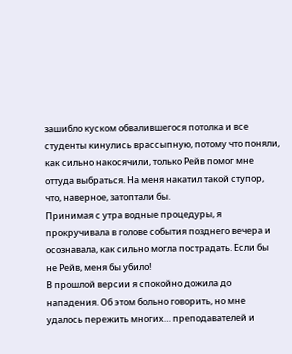зашибло куском обвалившегося потолка и все студенты кинулись врассыпную, потому что поняли, как сильно накосячили, только Рейв помог мне оттуда выбраться. На меня накатил такой ступор, что, наверное, затоптали бы.
Принимая с утра водные процедуры, я прокручивала в голове события позднего вечера и осознавала, как сильно могла пострадать. Если бы не Рейв, меня бы убило!
В прошлой версии я спокойно дожила до нападения. Об этом больно говорить, но мне удалось пережить многих… преподавателей и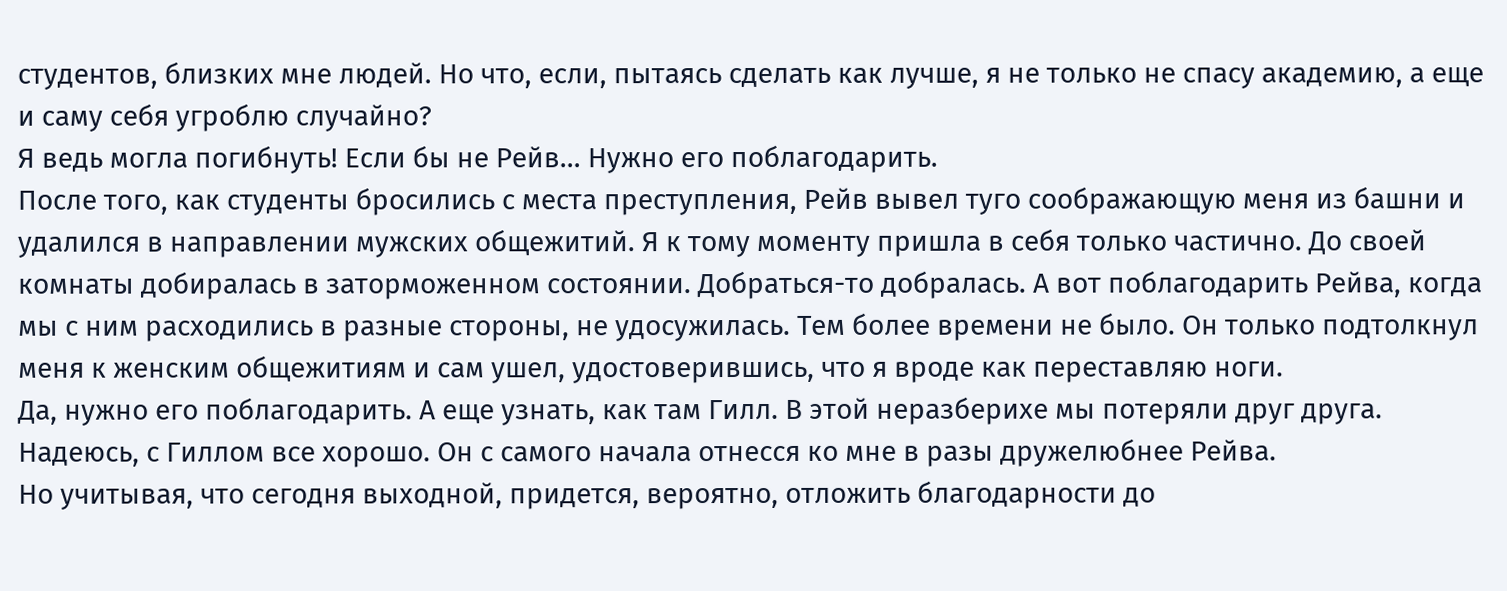студентов, близких мне людей. Но что, если, пытаясь сделать как лучше, я не только не спасу академию, а еще и саму себя угроблю случайно?
Я ведь могла погибнуть! Если бы не Рейв… Нужно его поблагодарить.
После того, как студенты бросились с места преступления, Рейв вывел туго соображающую меня из башни и удалился в направлении мужских общежитий. Я к тому моменту пришла в себя только частично. До своей комнаты добиралась в заторможенном состоянии. Добраться-то добралась. А вот поблагодарить Рейва, когда мы с ним расходились в разные стороны, не удосужилась. Тем более времени не было. Он только подтолкнул меня к женским общежитиям и сам ушел, удостоверившись, что я вроде как переставляю ноги.
Да, нужно его поблагодарить. А еще узнать, как там Гилл. В этой неразберихе мы потеряли друг друга. Надеюсь, с Гиллом все хорошо. Он с самого начала отнесся ко мне в разы дружелюбнее Рейва.
Но учитывая, что сегодня выходной, придется, вероятно, отложить благодарности до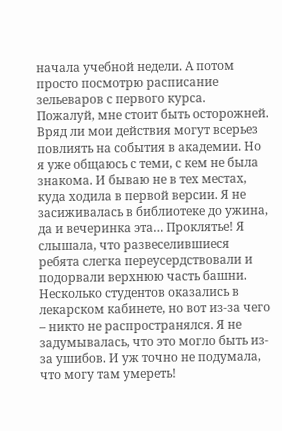начала учебной недели. А потом просто посмотрю расписание зельеваров с первого курса.
Пожалуй, мне стоит быть осторожней. Вряд ли мои действия могут всерьез повлиять на события в академии. Но я уже общаюсь с теми, с кем не была знакома. И бываю не в тех местах, куда ходила в первой версии. Я не засиживалась в библиотеке до ужина, да и вечеринка эта… Проклятье! Я слышала, что развеселившиеся ребята слегка переусердствовали и подорвали верхнюю часть башни. Несколько студентов оказались в лекарском кабинете, но вот из-за чего – никто не распространялся. Я не задумывалась, что это могло быть из-за ушибов. И уж точно не подумала, что могу там умереть!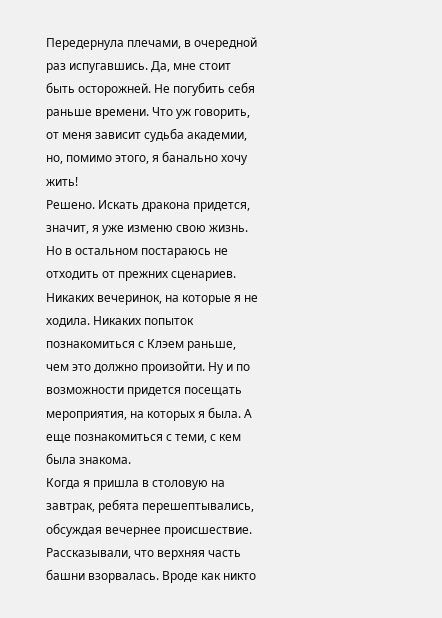Передернула плечами, в очередной раз испугавшись. Да, мне стоит быть осторожней. Не погубить себя раньше времени. Что уж говорить, от меня зависит судьба академии, но, помимо этого, я банально хочу жить!
Решено. Искать дракона придется, значит, я уже изменю свою жизнь. Но в остальном постараюсь не отходить от прежних сценариев. Никаких вечеринок, на которые я не ходила. Никаких попыток познакомиться с Клэем раньше, чем это должно произойти. Ну и по возможности придется посещать мероприятия, на которых я была. А еще познакомиться с теми, с кем была знакома.
Когда я пришла в столовую на завтрак, ребята перешептывались, обсуждая вечернее происшествие. Рассказывали, что верхняя часть башни взорвалась. Вроде как никто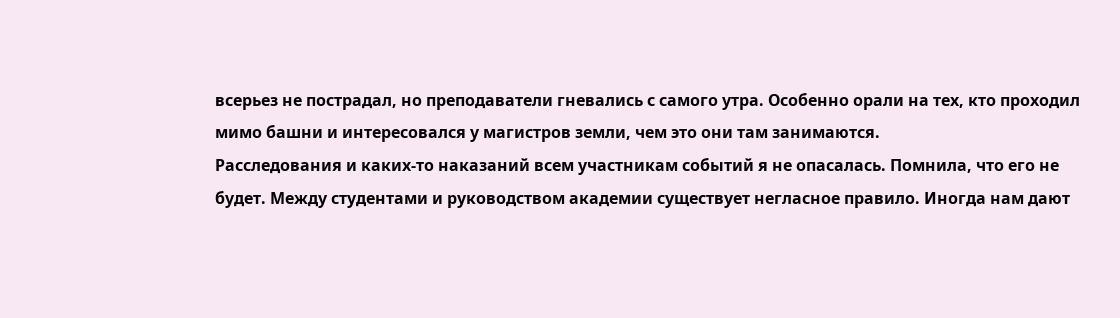всерьез не пострадал, но преподаватели гневались с самого утра. Особенно орали на тех, кто проходил мимо башни и интересовался у магистров земли, чем это они там занимаются.
Расследования и каких-то наказаний всем участникам событий я не опасалась. Помнила, что его не будет. Между студентами и руководством академии существует негласное правило. Иногда нам дают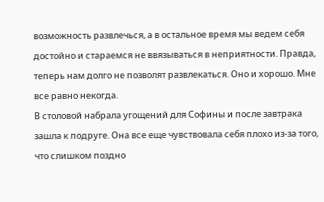возможность развлечься, а в остальное время мы ведем себя достойно и стараемся не ввязываться в неприятности. Правда, теперь нам долго не позволят развлекаться. Оно и хорошо. Мне все равно некогда.
В столовой набрала угощений для Софины и после завтрака зашла к подруге. Она все еще чувствовала себя плохо из-за того, что слишком поздно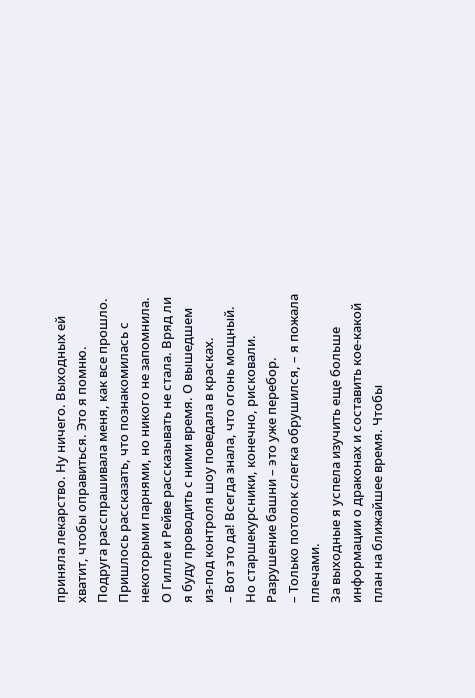приняла лекарство. Ну ничего. Выходных ей хватит, чтобы оправиться. Это я помню.
Подруга расспрашивала меня, как все прошло. Пришлось рассказать, что познакомилась с некоторыми парнями, но никого не запомнила. О Гилле и Рейве рассказывать не стала. Вряд ли я буду проводить с ними время. О вышедшем из-под контроля шоу поведала в красках.
– Вот это да! Всегда знала, что огонь мощный. Но старшекурсники, конечно, рисковали. Разрушение башни – это уже перебор.
– Только потолок слегка обрушился, – я пожала плечами.
За выходные я успела изучить еще больше информации о драконах и составить кое-какой план на ближайшее время. Чтобы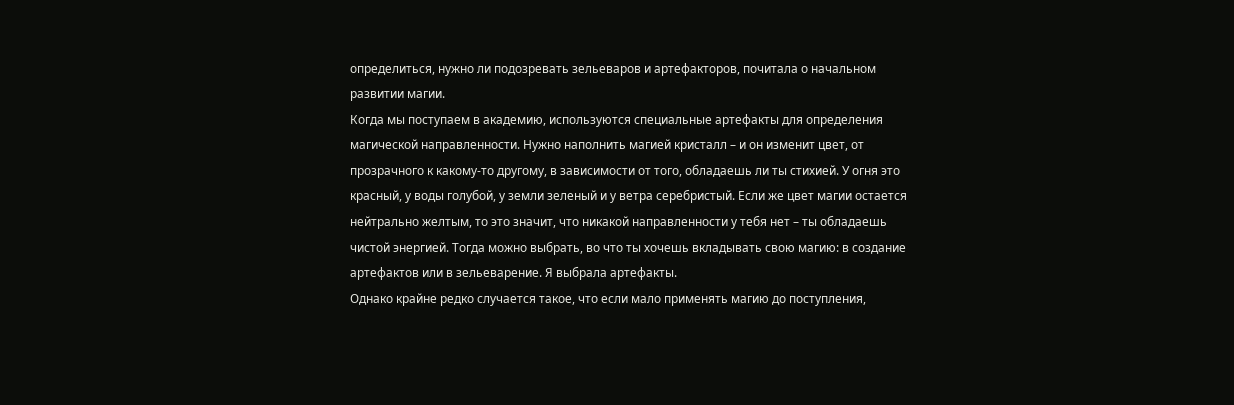определиться, нужно ли подозревать зельеваров и артефакторов, почитала о начальном развитии магии.
Когда мы поступаем в академию, используются специальные артефакты для определения магической направленности. Нужно наполнить магией кристалл – и он изменит цвет, от прозрачного к какому-то другому, в зависимости от того, обладаешь ли ты стихией. У огня это красный, у воды голубой, у земли зеленый и у ветра серебристый. Если же цвет магии остается нейтрально желтым, то это значит, что никакой направленности у тебя нет – ты обладаешь чистой энергией. Тогда можно выбрать, во что ты хочешь вкладывать свою магию: в создание артефактов или в зельеварение. Я выбрала артефакты.
Однако крайне редко случается такое, что если мало применять магию до поступления,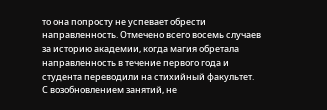то она попросту не успевает обрести направленность. Отмечено всего восемь случаев за историю академии, когда магия обретала направленность в течение первого года и студента переводили на стихийный факультет.
С возобновлением занятий, не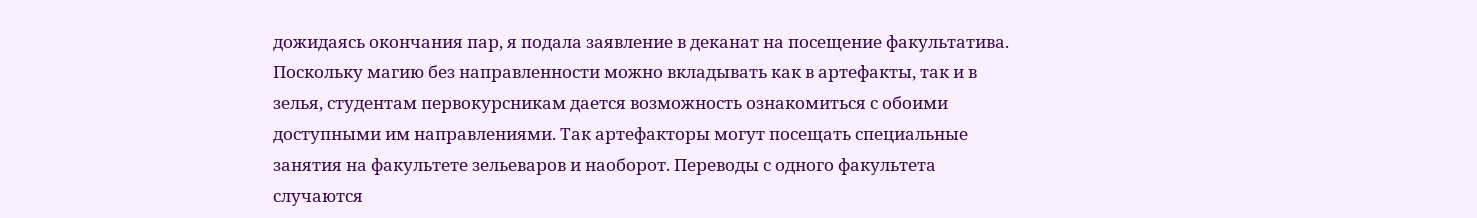дожидаясь окончания пар, я подала заявление в деканат на посещение факультатива. Поскольку магию без направленности можно вкладывать как в артефакты, так и в зелья, студентам первокурсникам дается возможность ознакомиться с обоими доступными им направлениями. Так артефакторы могут посещать специальные занятия на факультете зельеваров и наоборот. Переводы с одного факультета случаются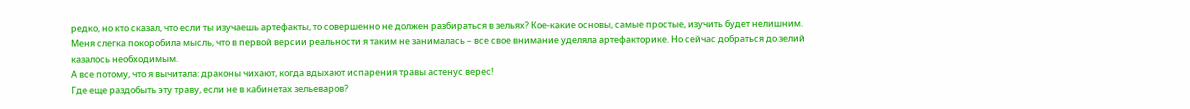редко, но кто сказал, что если ты изучаешь артефакты, то совершенно не должен разбираться в зельях? Кое-какие основы, самые простые, изучить будет нелишним.
Меня слегка покоробила мысль, что в первой версии реальности я таким не занималась – все свое внимание уделяла артефакторике. Но сейчас добраться до зелий казалось необходимым.
А все потому, что я вычитала: драконы чихают, когда вдыхают испарения травы астенус верес!
Где еще раздобыть эту траву, если не в кабинетах зельеваров?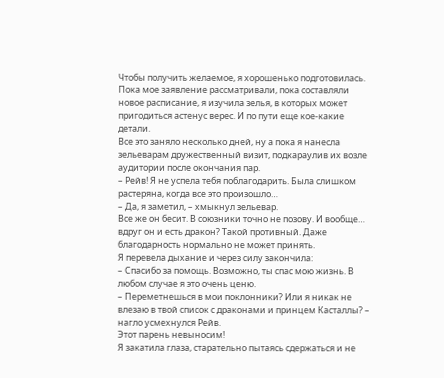Чтобы получить желаемое, я хорошенько подготовилась. Пока мое заявление рассматривали, пока составляли новое расписание, я изучила зелья, в которых может пригодиться астенус верес. И по пути еще кое-какие детали.
Все это заняло несколько дней, ну а пока я нанесла зельеварам дружественный визит, подкараулив их возле аудитории после окончания пар.
– Рейв! Я не успела тебя поблагодарить. Была слишком растеряна, когда все это произошло…
– Да, я заметил, – хмыкнул зельевар.
Все же он бесит. В союзники точно не позову. И вообще… вдруг он и есть дракон? Такой противный. Даже благодарность нормально не может принять.
Я перевела дыхание и через силу закончила:
– Спасибо за помощь. Возможно, ты спас мою жизнь. В любом случае я это очень ценю.
– Переметнешься в мои поклонники? Или я никак не влезаю в твой список с драконами и принцем Касталлы? – нагло усмехнулся Рейв.
Этот парень невыносим!
Я закатила глаза, старательно пытаясь сдержаться и не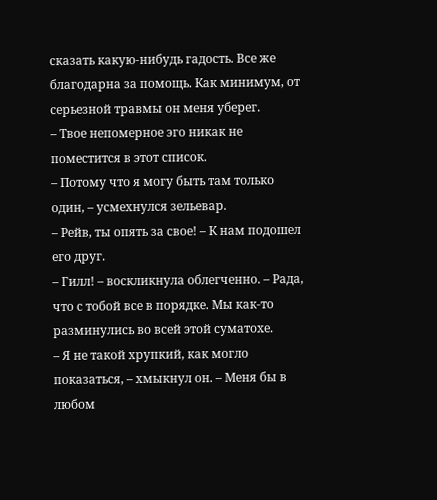сказать какую-нибудь гадость. Все же благодарна за помощь. Как минимум, от серьезной травмы он меня уберег.
– Твое непомерное эго никак не поместится в этот список.
– Потому что я могу быть там только один, – усмехнулся зельевар.
– Рейв, ты опять за свое! – К нам подошел его друг.
– Гилл! – воскликнула облегченно. – Рада, что с тобой все в порядке. Мы как-то разминулись во всей этой суматохе.
– Я не такой хрупкий, как могло показаться, – хмыкнул он. – Меня бы в любом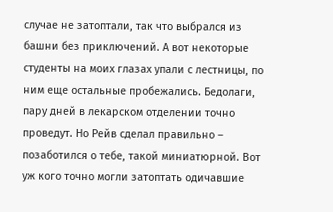случае не затоптали, так что выбрался из башни без приключений. А вот некоторые студенты на моих глазах упали с лестницы, по ним еще остальные пробежались. Бедолаги, пару дней в лекарском отделении точно проведут. Но Рейв сделал правильно – позаботился о тебе, такой миниатюрной. Вот уж кого точно могли затоптать одичавшие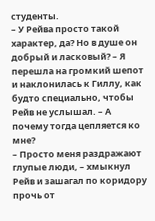студенты.
– У Рейва просто такой характер, да? Но в душе он добрый и ласковый? – Я перешла на громкий шепот и наклонилась к Гиллу, как будто специально, чтобы Рейв не услышал. – А почему тогда цепляется ко мне?
– Просто меня раздражают глупые люди, – хмыкнул Рейв и зашагал по коридору прочь от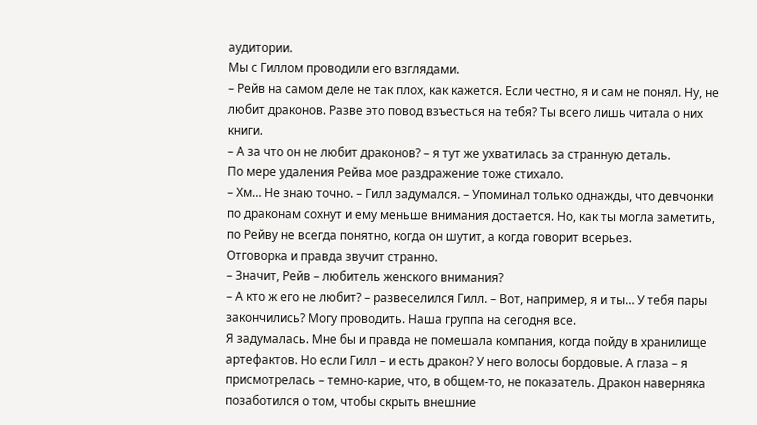аудитории.
Мы с Гиллом проводили его взглядами.
– Рейв на самом деле не так плох, как кажется. Если честно, я и сам не понял. Ну, не любит драконов. Разве это повод взъесться на тебя? Ты всего лишь читала о них книги.
– А за что он не любит драконов? – я тут же ухватилась за странную деталь.
По мере удаления Рейва мое раздражение тоже стихало.
– Хм… Не знаю точно. – Гилл задумался. – Упоминал только однажды, что девчонки по драконам сохнут и ему меньше внимания достается. Но, как ты могла заметить, по Рейву не всегда понятно, когда он шутит, а когда говорит всерьез.
Отговорка и правда звучит странно.
– Значит, Рейв – любитель женского внимания?
– А кто ж его не любит? – развеселился Гилл. – Вот, например, я и ты… У тебя пары закончились? Могу проводить. Наша группа на сегодня все.
Я задумалась. Мне бы и правда не помешала компания, когда пойду в хранилище артефактов. Но если Гилл – и есть дракон? У него волосы бордовые. А глаза – я присмотрелась – темно-карие, что, в общем-то, не показатель. Дракон наверняка позаботился о том, чтобы скрыть внешние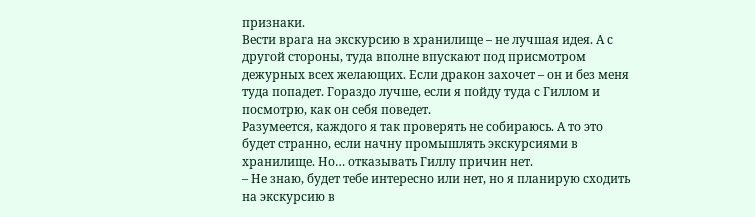признаки.
Вести врага на экскурсию в хранилище – не лучшая идея. А с другой стороны, туда вполне впускают под присмотром дежурных всех желающих. Если дракон захочет – он и без меня туда попадет. Гораздо лучше, если я пойду туда с Гиллом и посмотрю, как он себя поведет.
Разумеется, каждого я так проверять не собираюсь. А то это будет странно, если начну промышлять экскурсиями в хранилище. Но… отказывать Гиллу причин нет.
– Не знаю, будет тебе интересно или нет, но я планирую сходить на экскурсию в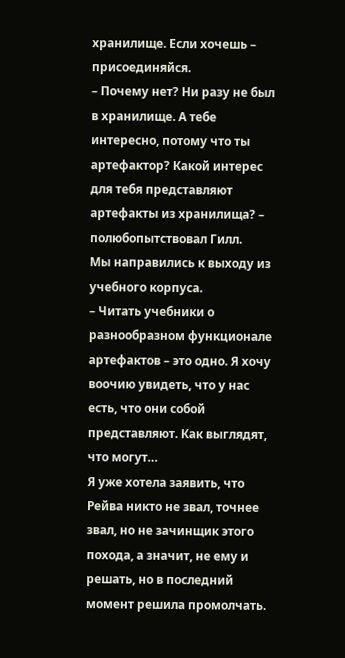хранилище. Если хочешь – присоединяйся.
– Почему нет? Ни разу не был в хранилище. А тебе интересно, потому что ты артефактор? Какой интерес для тебя представляют артефакты из хранилища? – полюбопытствовал Гилл.
Мы направились к выходу из учебного корпуса.
– Читать учебники о разнообразном функционале артефактов – это одно. Я хочу воочию увидеть, что у нас есть, что они собой представляют. Как выглядят, что могут…
Я уже хотела заявить, что Рейва никто не звал, точнее звал, но не зачинщик этого похода, а значит, не ему и решать, но в последний момент решила промолчать.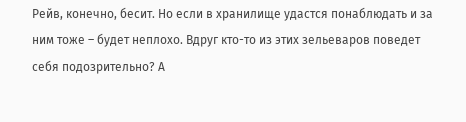Рейв, конечно, бесит. Но если в хранилище удастся понаблюдать и за ним тоже – будет неплохо. Вдруг кто-то из этих зельеваров поведет себя подозрительно? А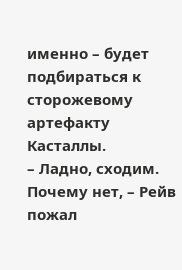именно – будет подбираться к сторожевому артефакту Касталлы.
– Ладно, сходим. Почему нет, – Рейв пожал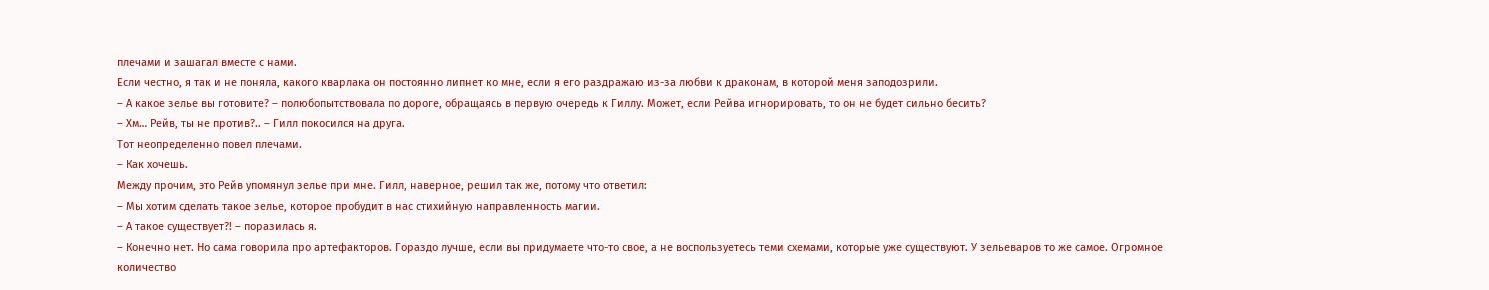плечами и зашагал вместе с нами.
Если честно, я так и не поняла, какого кварлака он постоянно липнет ко мне, если я его раздражаю из-за любви к драконам, в которой меня заподозрили.
– А какое зелье вы готовите? – полюбопытствовала по дороге, обращаясь в первую очередь к Гиллу. Может, если Рейва игнорировать, то он не будет сильно бесить?
– Хм… Рейв, ты не против?.. – Гилл покосился на друга.
Тот неопределенно повел плечами.
– Как хочешь.
Между прочим, это Рейв упомянул зелье при мне. Гилл, наверное, решил так же, потому что ответил:
– Мы хотим сделать такое зелье, которое пробудит в нас стихийную направленность магии.
– А такое существует?! – поразилась я.
– Конечно нет. Но сама говорила про артефакторов. Гораздо лучше, если вы придумаете что-то свое, а не воспользуетесь теми схемами, которые уже существуют. У зельеваров то же самое. Огромное количество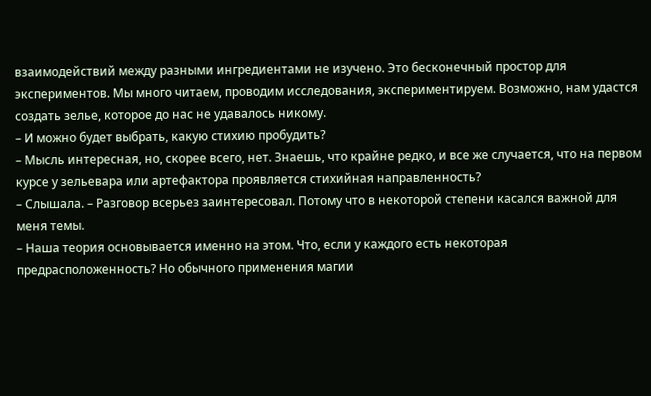взаимодействий между разными ингредиентами не изучено. Это бесконечный простор для экспериментов. Мы много читаем, проводим исследования, экспериментируем. Возможно, нам удастся создать зелье, которое до нас не удавалось никому.
– И можно будет выбрать, какую стихию пробудить?
– Мысль интересная, но, скорее всего, нет. Знаешь, что крайне редко, и все же случается, что на первом курсе у зельевара или артефактора проявляется стихийная направленность?
– Слышала. – Разговор всерьез заинтересовал. Потому что в некоторой степени касался важной для меня темы.
– Наша теория основывается именно на этом. Что, если у каждого есть некоторая предрасположенность? Но обычного применения магии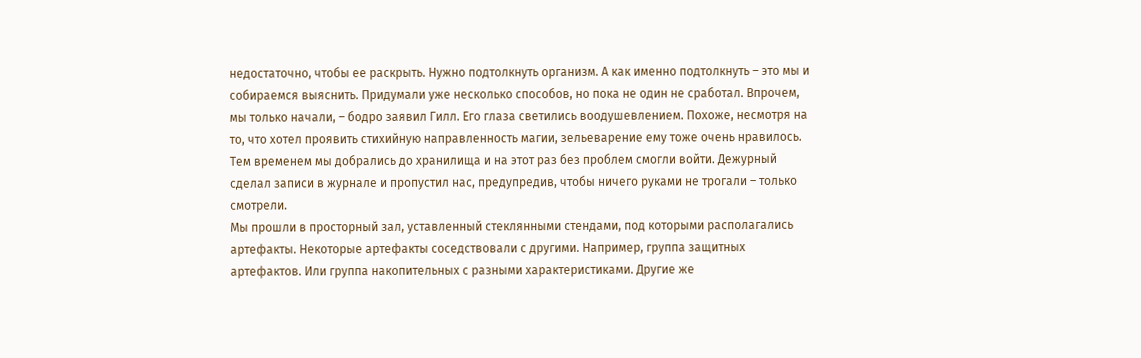недостаточно, чтобы ее раскрыть. Нужно подтолкнуть организм. А как именно подтолкнуть – это мы и собираемся выяснить. Придумали уже несколько способов, но пока не один не сработал. Впрочем, мы только начали, – бодро заявил Гилл. Его глаза светились воодушевлением. Похоже, несмотря на то, что хотел проявить стихийную направленность магии, зельеварение ему тоже очень нравилось.
Тем временем мы добрались до хранилища и на этот раз без проблем смогли войти. Дежурный сделал записи в журнале и пропустил нас, предупредив, чтобы ничего руками не трогали – только смотрели.
Мы прошли в просторный зал, уставленный стеклянными стендами, под которыми располагались артефакты. Некоторые артефакты соседствовали с другими. Например, группа защитных артефактов. Или группа накопительных с разными характеристиками. Другие же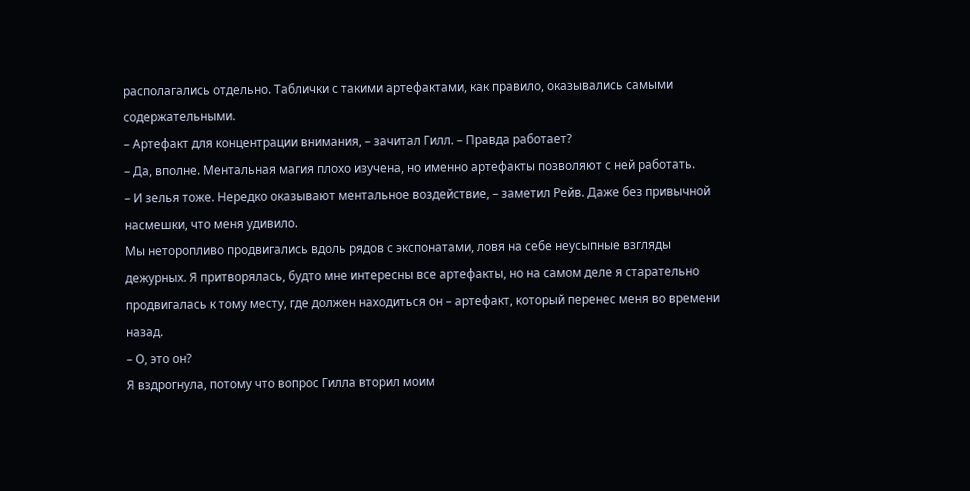располагались отдельно. Таблички с такими артефактами, как правило, оказывались самыми содержательными.
– Артефакт для концентрации внимания, – зачитал Гилл. – Правда работает?
– Да, вполне. Ментальная магия плохо изучена, но именно артефакты позволяют с ней работать.
– И зелья тоже. Нередко оказывают ментальное воздействие, – заметил Рейв. Даже без привычной насмешки, что меня удивило.
Мы неторопливо продвигались вдоль рядов с экспонатами, ловя на себе неусыпные взгляды дежурных. Я притворялась, будто мне интересны все артефакты, но на самом деле я старательно продвигалась к тому месту, где должен находиться он – артефакт, который перенес меня во времени назад.
– О, это он?
Я вздрогнула, потому что вопрос Гилла вторил моим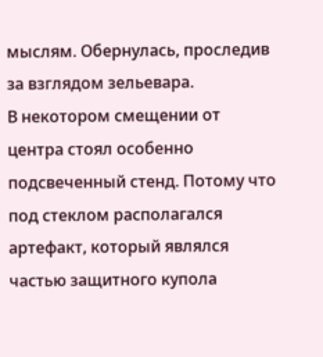мыслям. Обернулась, проследив за взглядом зельевара.
В некотором смещении от центра стоял особенно подсвеченный стенд. Потому что под стеклом располагался артефакт, который являлся частью защитного купола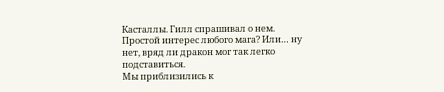Касталлы. Гилл спрашивал о нем. Простой интерес любого мага? Или… ну нет, вряд ли дракон мог так легко подставиться.
Мы приблизились к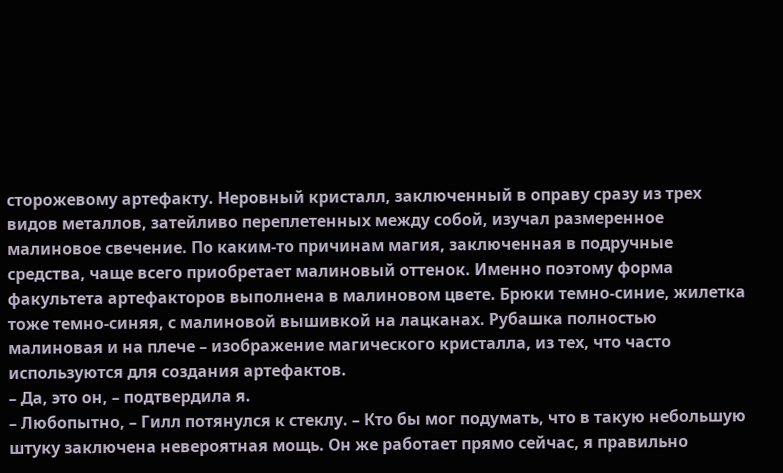сторожевому артефакту. Неровный кристалл, заключенный в оправу сразу из трех видов металлов, затейливо переплетенных между собой, изучал размеренное малиновое свечение. По каким-то причинам магия, заключенная в подручные средства, чаще всего приобретает малиновый оттенок. Именно поэтому форма факультета артефакторов выполнена в малиновом цвете. Брюки темно-синие, жилетка тоже темно-синяя, с малиновой вышивкой на лацканах. Рубашка полностью малиновая и на плече – изображение магического кристалла, из тех, что часто используются для создания артефактов.
– Да, это он, – подтвердила я.
– Любопытно, – Гилл потянулся к стеклу. – Кто бы мог подумать, что в такую небольшую штуку заключена невероятная мощь. Он же работает прямо сейчас, я правильно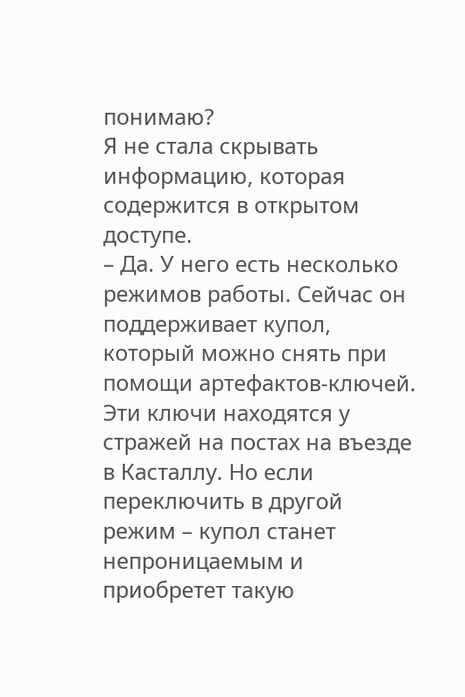понимаю?
Я не стала скрывать информацию, которая содержится в открытом доступе.
– Да. У него есть несколько режимов работы. Сейчас он поддерживает купол, который можно снять при помощи артефактов-ключей. Эти ключи находятся у стражей на постах на въезде в Касталлу. Но если переключить в другой режим – купол станет непроницаемым и приобретет такую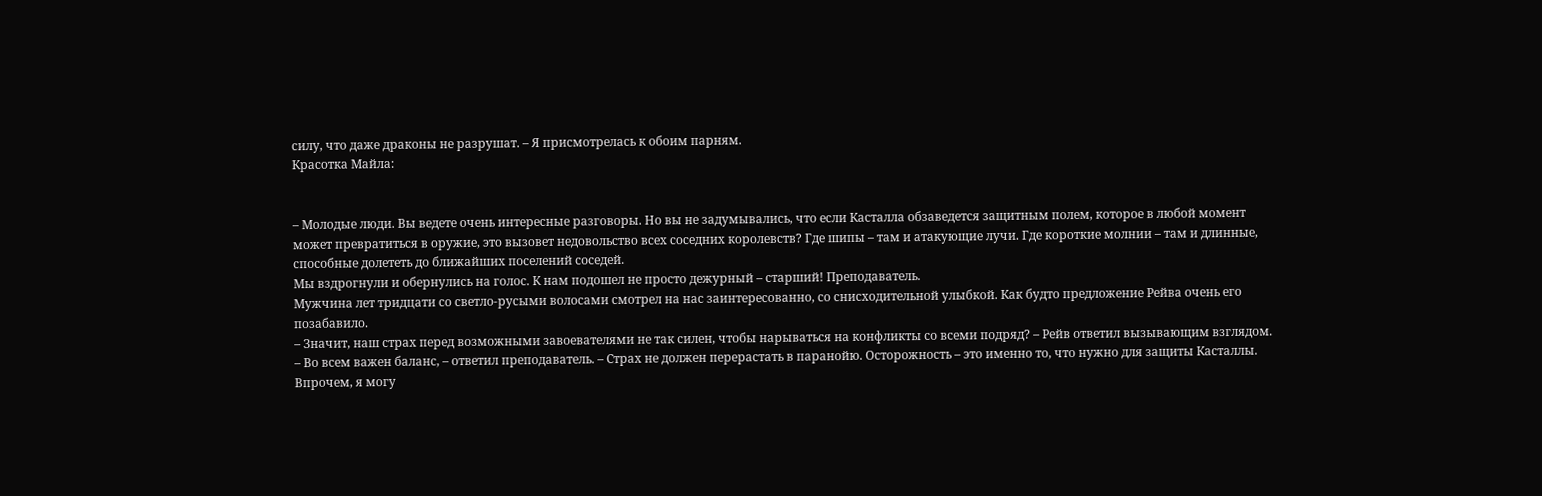силу, что даже драконы не разрушат. – Я присмотрелась к обоим парням.
Красотка Майла:


– Молодые люди. Вы ведете очень интересные разговоры. Но вы не задумывались, что если Касталла обзаведется защитным полем, которое в любой момент может превратиться в оружие, это вызовет недовольство всех соседних королевств? Где шипы – там и атакующие лучи. Где короткие молнии – там и длинные, способные долететь до ближайших поселений соседей.
Мы вздрогнули и обернулись на голос. К нам подошел не просто дежурный – старший! Преподаватель.
Мужчина лет тридцати со светло-русыми волосами смотрел на нас заинтересованно, со снисходительной улыбкой. Как будто предложение Рейва очень его позабавило.
– Значит, наш страх перед возможными завоевателями не так силен, чтобы нарываться на конфликты со всеми подряд? – Рейв ответил вызывающим взглядом.
– Во всем важен баланс, – ответил преподаватель. – Страх не должен перерастать в паранойю. Осторожность – это именно то, что нужно для защиты Касталлы. Впрочем, я могу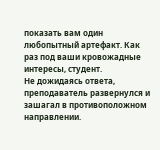показать вам один любопытный артефакт. Как раз под ваши кровожадные интересы, студент.
Не дожидаясь ответа, преподаватель развернулся и зашагал в противоположном направлении.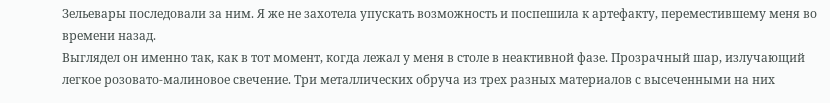Зельевары последовали за ним. Я же не захотела упускать возможность и поспешила к артефакту, переместившему меня во времени назад.
Выглядел он именно так, как в тот момент, когда лежал у меня в столе в неактивной фазе. Прозрачный шар, излучающий легкое розовато-малиновое свечение. Три металлических обруча из трех разных материалов с высеченными на них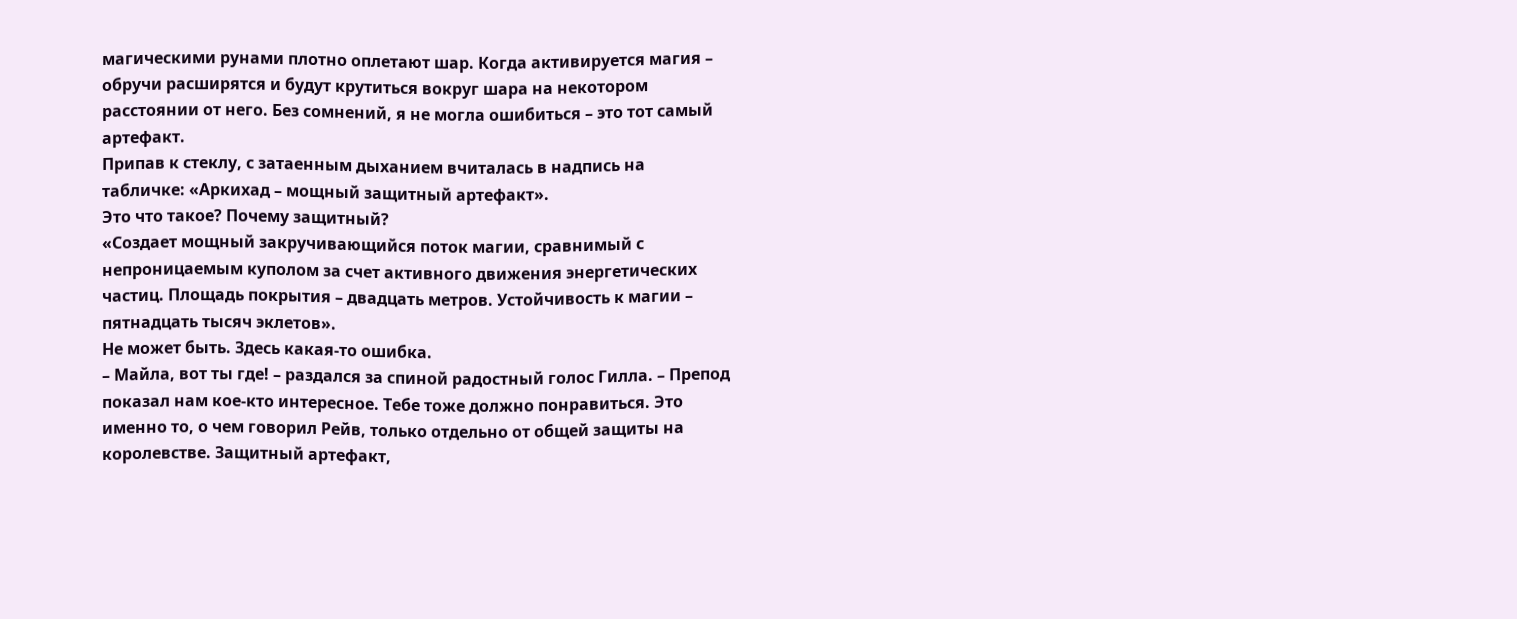магическими рунами плотно оплетают шар. Когда активируется магия – обручи расширятся и будут крутиться вокруг шара на некотором расстоянии от него. Без сомнений, я не могла ошибиться – это тот самый артефакт.
Припав к стеклу, с затаенным дыханием вчиталась в надпись на табличке: «Аркихад – мощный защитный артефакт».
Это что такое? Почему защитный?
«Создает мощный закручивающийся поток магии, сравнимый с непроницаемым куполом за счет активного движения энергетических частиц. Площадь покрытия – двадцать метров. Устойчивость к магии – пятнадцать тысяч эклетов».
Не может быть. Здесь какая-то ошибка.
– Майла, вот ты где! – раздался за спиной радостный голос Гилла. – Препод показал нам кое-кто интересное. Тебе тоже должно понравиться. Это именно то, о чем говорил Рейв, только отдельно от общей защиты на королевстве. Защитный артефакт,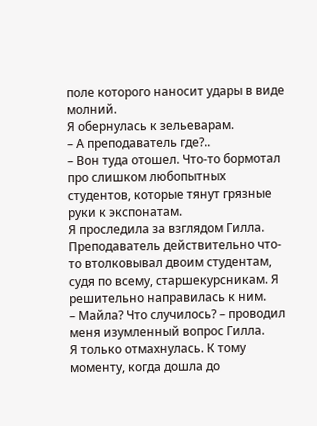поле которого наносит удары в виде молний.
Я обернулась к зельеварам.
– А преподаватель где?..
– Вон туда отошел. Что-то бормотал про слишком любопытных студентов, которые тянут грязные руки к экспонатам.
Я проследила за взглядом Гилла.
Преподаватель действительно что-то втолковывал двоим студентам, судя по всему, старшекурсникам. Я решительно направилась к ним.
– Майла? Что случилось? – проводил меня изумленный вопрос Гилла.
Я только отмахнулась. К тому моменту, когда дошла до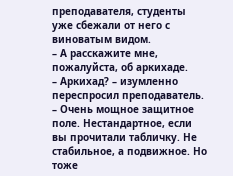преподавателя, студенты уже сбежали от него с виноватым видом.
– А расскажите мне, пожалуйста, об аркихаде.
– Аркихад? – изумленно переспросил преподаватель. – Очень мощное защитное поле. Нестандартное, если вы прочитали табличку. Не стабильное, а подвижное. Но тоже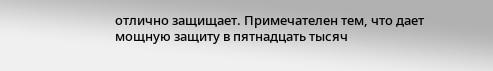отлично защищает. Примечателен тем, что дает мощную защиту в пятнадцать тысяч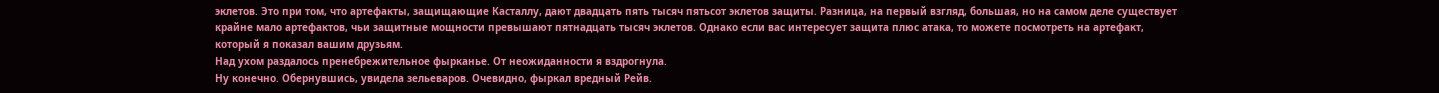эклетов. Это при том, что артефакты, защищающие Касталлу, дают двадцать пять тысяч пятьсот эклетов защиты. Разница, на первый взгляд, большая, но на самом деле существует крайне мало артефактов, чьи защитные мощности превышают пятнадцать тысяч эклетов. Однако если вас интересует защита плюс атака, то можете посмотреть на артефакт, который я показал вашим друзьям.
Над ухом раздалось пренебрежительное фырканье. От неожиданности я вздрогнула.
Ну конечно. Обернувшись, увидела зельеваров. Очевидно, фыркал вредный Рейв.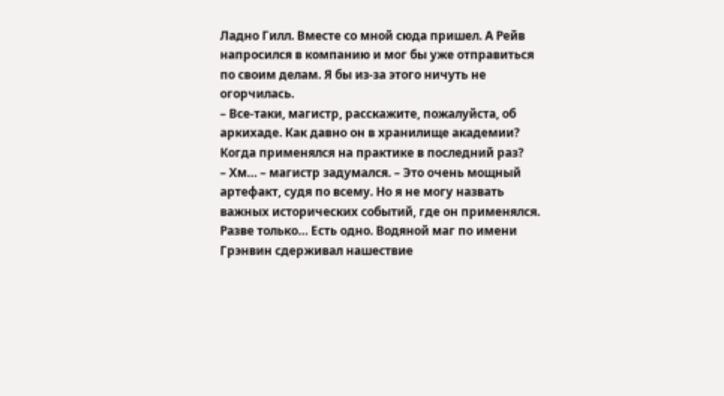Ладно Гилл. Вместе со мной сюда пришел. А Рейв напросился в компанию и мог бы уже отправиться по своим делам. Я бы из-за этого ничуть не огорчилась.
– Все-таки, магистр, расскажите, пожалуйста, об аркихаде. Как давно он в хранилище академии? Когда применялся на практике в последний раз?
– Хм… – магистр задумался. – Это очень мощный артефакт, судя по всему. Но я не могу назвать важных исторических событий, где он применялся. Разве только… Есть одно. Водяной маг по имени Грэнвин сдерживал нашествие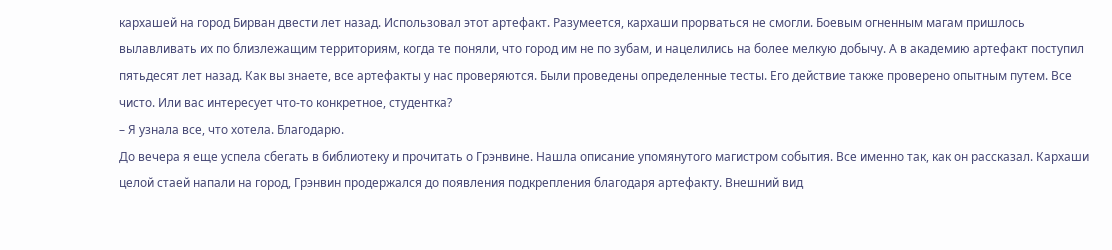кархашей на город Бирван двести лет назад. Использовал этот артефакт. Разумеется, кархаши прорваться не смогли. Боевым огненным магам пришлось вылавливать их по близлежащим территориям, когда те поняли, что город им не по зубам, и нацелились на более мелкую добычу. А в академию артефакт поступил пятьдесят лет назад. Как вы знаете, все артефакты у нас проверяются. Были проведены определенные тесты. Его действие также проверено опытным путем. Все чисто. Или вас интересует что-то конкретное, студентка?
– Я узнала все, что хотела. Благодарю.
До вечера я еще успела сбегать в библиотеку и прочитать о Грэнвине. Нашла описание упомянутого магистром события. Все именно так, как он рассказал. Кархаши целой стаей напали на город, Грэнвин продержался до появления подкрепления благодаря артефакту. Внешний вид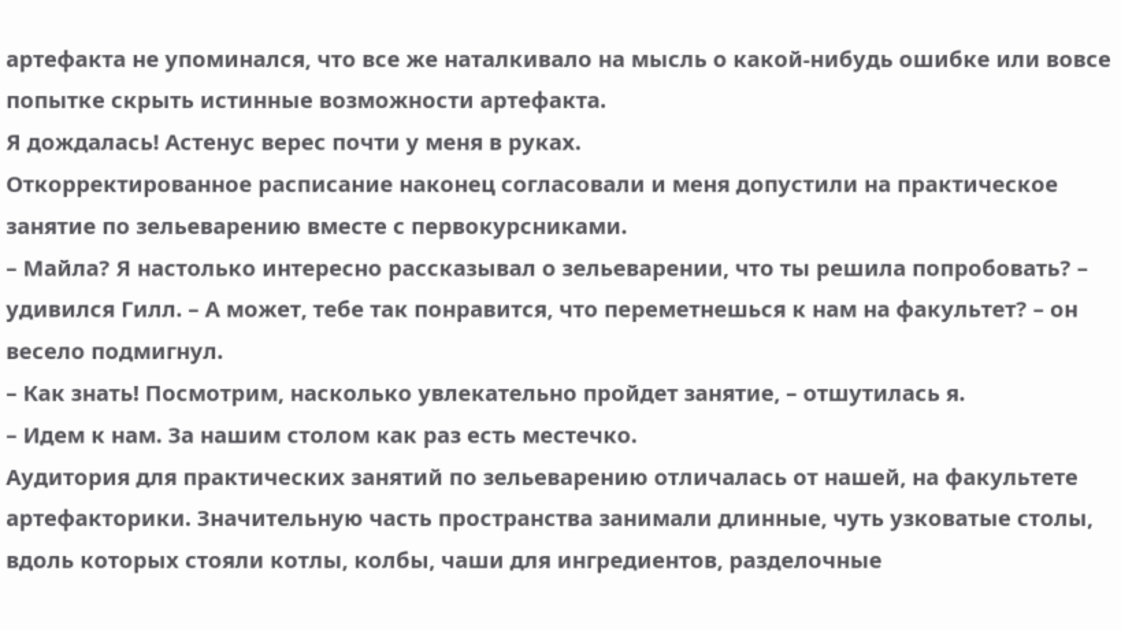артефакта не упоминался, что все же наталкивало на мысль о какой-нибудь ошибке или вовсе попытке скрыть истинные возможности артефакта.
Я дождалась! Астенус верес почти у меня в руках.
Откорректированное расписание наконец согласовали и меня допустили на практическое занятие по зельеварению вместе с первокурсниками.
– Майла? Я настолько интересно рассказывал о зельеварении, что ты решила попробовать? – удивился Гилл. – А может, тебе так понравится, что переметнешься к нам на факультет? – он весело подмигнул.
– Как знать! Посмотрим, насколько увлекательно пройдет занятие, – отшутилась я.
– Идем к нам. За нашим столом как раз есть местечко.
Аудитория для практических занятий по зельеварению отличалась от нашей, на факультете артефакторики. Значительную часть пространства занимали длинные, чуть узковатые столы, вдоль которых стояли котлы, колбы, чаши для ингредиентов, разделочные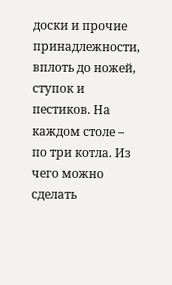доски и прочие принадлежности, вплоть до ножей, ступок и пестиков. На каждом столе – по три котла. Из чего можно сделать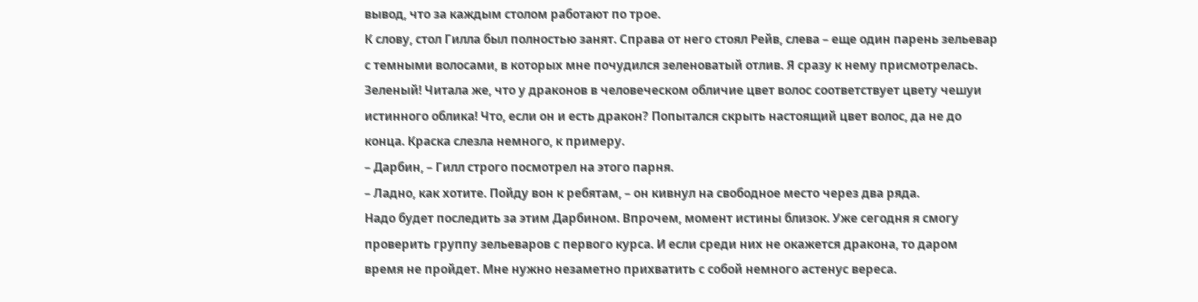вывод, что за каждым столом работают по трое.
К слову, стол Гилла был полностью занят. Справа от него стоял Рейв, слева – еще один парень зельевар с темными волосами, в которых мне почудился зеленоватый отлив. Я сразу к нему присмотрелась. Зеленый! Читала же, что у драконов в человеческом обличие цвет волос соответствует цвету чешуи истинного облика! Что, если он и есть дракон? Попытался скрыть настоящий цвет волос, да не до конца. Краска слезла немного, к примеру.
– Дарбин, – Гилл строго посмотрел на этого парня.
– Ладно, как хотите. Пойду вон к ребятам, – он кивнул на свободное место через два ряда.
Надо будет последить за этим Дарбином. Впрочем, момент истины близок. Уже сегодня я смогу проверить группу зельеваров с первого курса. И если среди них не окажется дракона, то даром время не пройдет. Мне нужно незаметно прихватить с собой немного астенус вереса.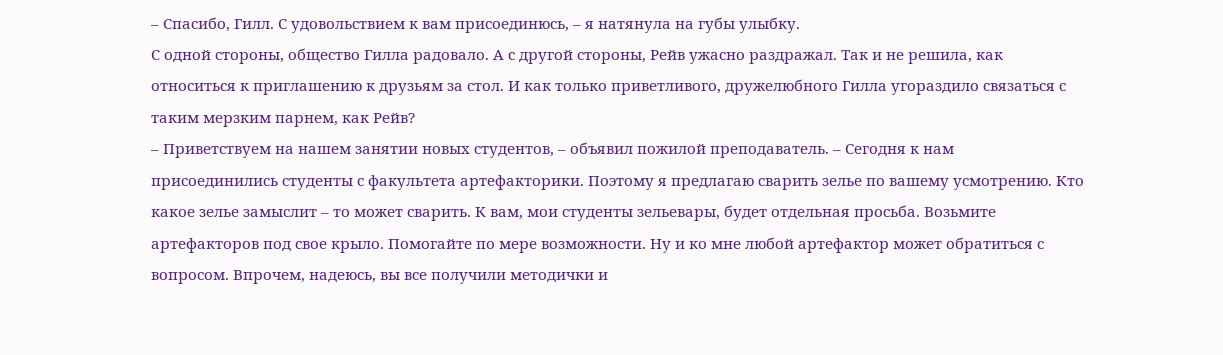– Спасибо, Гилл. С удовольствием к вам присоединюсь, – я натянула на губы улыбку.
С одной стороны, общество Гилла радовало. А с другой стороны, Рейв ужасно раздражал. Так и не решила, как относиться к приглашению к друзьям за стол. И как только приветливого, дружелюбного Гилла угораздило связаться с таким мерзким парнем, как Рейв?
– Приветствуем на нашем занятии новых студентов, – объявил пожилой преподаватель. – Сегодня к нам присоединились студенты с факультета артефакторики. Поэтому я предлагаю сварить зелье по вашему усмотрению. Кто какое зелье замыслит – то может сварить. К вам, мои студенты зельевары, будет отдельная просьба. Возьмите артефакторов под свое крыло. Помогайте по мере возможности. Ну и ко мне любой артефактор может обратиться с вопросом. Впрочем, надеюсь, вы все получили методички и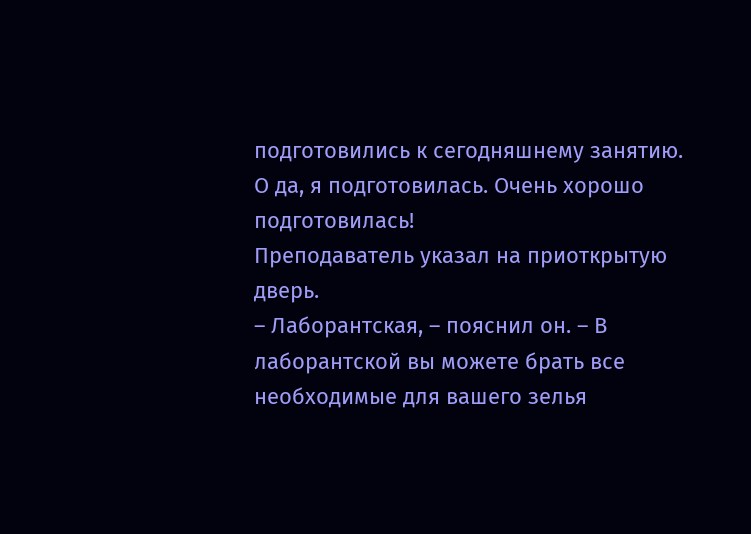подготовились к сегодняшнему занятию.
О да, я подготовилась. Очень хорошо подготовилась!
Преподаватель указал на приоткрытую дверь.
– Лаборантская, – пояснил он. – В лаборантской вы можете брать все необходимые для вашего зелья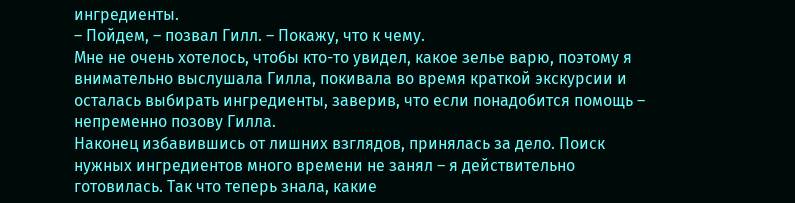ингредиенты.
– Пойдем, – позвал Гилл. – Покажу, что к чему.
Мне не очень хотелось, чтобы кто-то увидел, какое зелье варю, поэтому я внимательно выслушала Гилла, покивала во время краткой экскурсии и осталась выбирать ингредиенты, заверив, что если понадобится помощь – непременно позову Гилла.
Наконец избавившись от лишних взглядов, принялась за дело. Поиск нужных ингредиентов много времени не занял – я действительно готовилась. Так что теперь знала, какие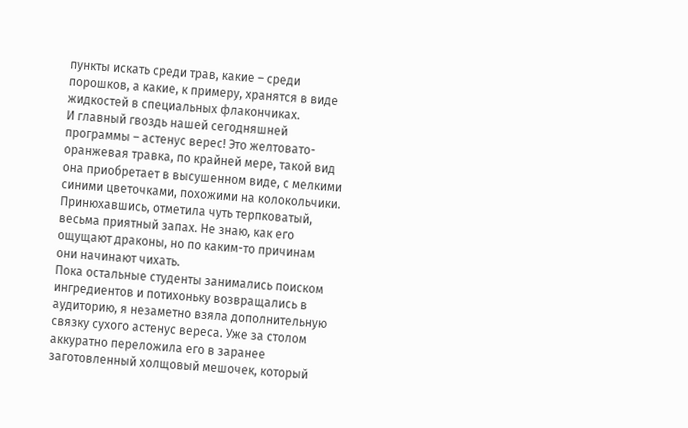пункты искать среди трав, какие – среди порошков, а какие, к примеру, хранятся в виде жидкостей в специальных флакончиках.
И главный гвоздь нашей сегодняшней программы – астенус верес! Это желтовато-оранжевая травка, по крайней мере, такой вид она приобретает в высушенном виде, с мелкими синими цветочками, похожими на колокольчики. Принюхавшись, отметила чуть терпковатый, весьма приятный запах. Не знаю, как его ощущают драконы, но по каким-то причинам они начинают чихать.
Пока остальные студенты занимались поиском ингредиентов и потихоньку возвращались в аудиторию, я незаметно взяла дополнительную связку сухого астенус вереса. Уже за столом аккуратно переложила его в заранее заготовленный холщовый мешочек, который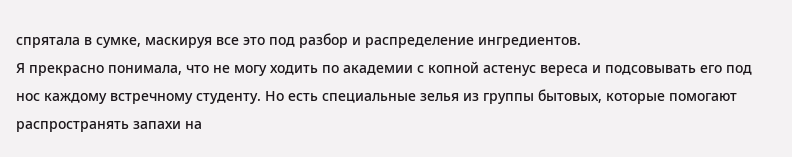спрятала в сумке, маскируя все это под разбор и распределение ингредиентов.
Я прекрасно понимала, что не могу ходить по академии с копной астенус вереса и подсовывать его под нос каждому встречному студенту. Но есть специальные зелья из группы бытовых, которые помогают распространять запахи на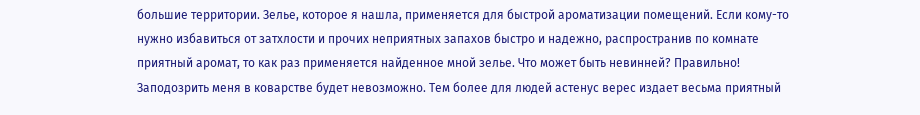большие территории. Зелье, которое я нашла, применяется для быстрой ароматизации помещений. Если кому-то нужно избавиться от затхлости и прочих неприятных запахов быстро и надежно, распространив по комнате приятный аромат, то как раз применяется найденное мной зелье. Что может быть невинней? Правильно! Заподозрить меня в коварстве будет невозможно. Тем более для людей астенус верес издает весьма приятный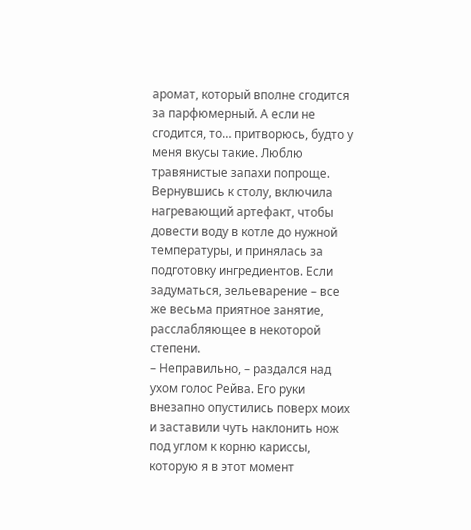аромат, который вполне сгодится за парфюмерный. А если не сгодится, то… притворюсь, будто у меня вкусы такие. Люблю травянистые запахи попроще.
Вернувшись к столу, включила нагревающий артефакт, чтобы довести воду в котле до нужной температуры, и принялась за подготовку ингредиентов. Если задуматься, зельеварение – все же весьма приятное занятие, расслабляющее в некоторой степени.
– Неправильно, – раздался над ухом голос Рейва. Его руки внезапно опустились поверх моих и заставили чуть наклонить нож под углом к корню кариссы, которую я в этот момент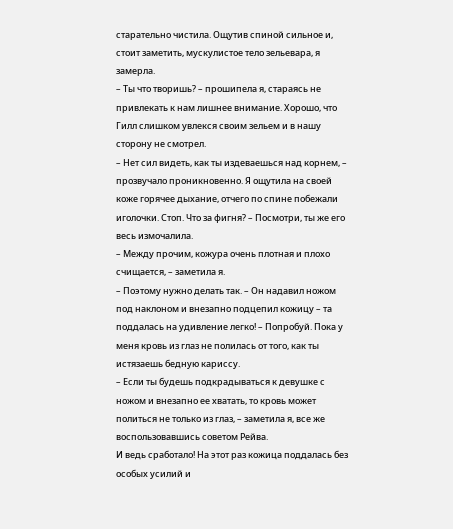старательно чистила. Ощутив спиной сильное и, стоит заметить, мускулистое тело зельевара, я замерла.
– Ты что творишь? – прошипела я, стараясь не привлекать к нам лишнее внимание. Хорошо, что Гилл слишком увлекся своим зельем и в нашу сторону не смотрел.
– Нет сил видеть, как ты издеваешься над корнем, – прозвучало проникновенно. Я ощутила на своей коже горячее дыхание, отчего по спине побежали иголочки. Стоп. Что за фигня? – Посмотри, ты же его весь измочалила.
– Между прочим, кожура очень плотная и плохо счищается, – заметила я.
– Поэтому нужно делать так. – Он надавил ножом под наклоном и внезапно подцепил кожицу – та поддалась на удивление легко! – Попробуй. Пока у меня кровь из глаз не полилась от того, как ты истязаешь бедную кариссу.
– Если ты будешь подкрадываться к девушке с ножом и внезапно ее хватать, то кровь может политься не только из глаз, – заметила я, все же воспользовавшись советом Рейва.
И ведь сработало! На этот раз кожица поддалась без особых усилий и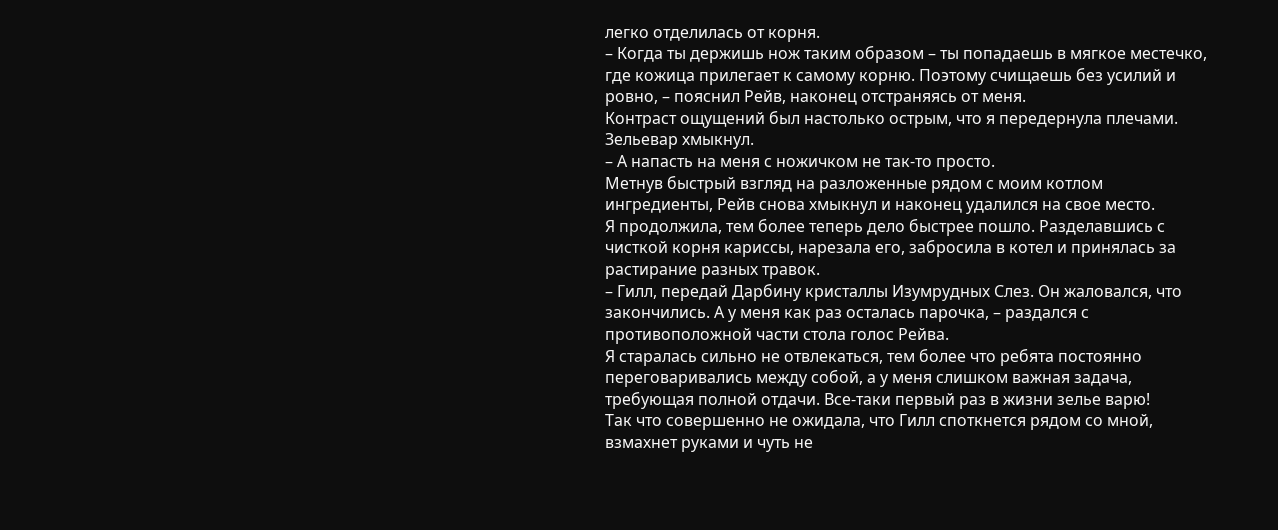легко отделилась от корня.
– Когда ты держишь нож таким образом – ты попадаешь в мягкое местечко, где кожица прилегает к самому корню. Поэтому счищаешь без усилий и ровно, – пояснил Рейв, наконец отстраняясь от меня.
Контраст ощущений был настолько острым, что я передернула плечами.
Зельевар хмыкнул.
– А напасть на меня с ножичком не так-то просто.
Метнув быстрый взгляд на разложенные рядом с моим котлом ингредиенты, Рейв снова хмыкнул и наконец удалился на свое место.
Я продолжила, тем более теперь дело быстрее пошло. Разделавшись с чисткой корня кариссы, нарезала его, забросила в котел и принялась за растирание разных травок.
– Гилл, передай Дарбину кристаллы Изумрудных Слез. Он жаловался, что закончились. А у меня как раз осталась парочка, – раздался с противоположной части стола голос Рейва.
Я старалась сильно не отвлекаться, тем более что ребята постоянно переговаривались между собой, а у меня слишком важная задача, требующая полной отдачи. Все-таки первый раз в жизни зелье варю!
Так что совершенно не ожидала, что Гилл споткнется рядом со мной, взмахнет руками и чуть не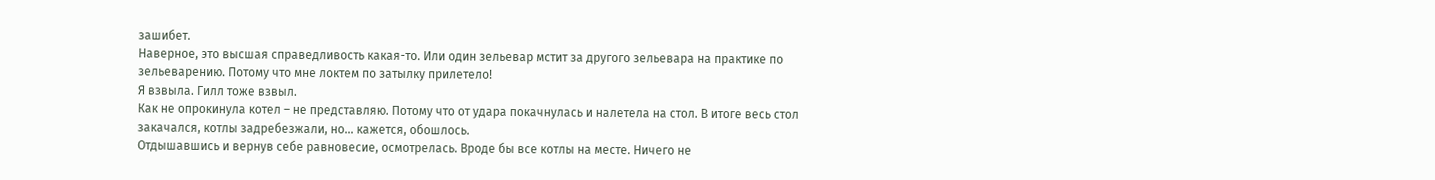зашибет.
Наверное, это высшая справедливость какая-то. Или один зельевар мстит за другого зельевара на практике по зельеварению. Потому что мне локтем по затылку прилетело!
Я взвыла. Гилл тоже взвыл.
Как не опрокинула котел – не представляю. Потому что от удара покачнулась и налетела на стол. В итоге весь стол закачался, котлы задребезжали, но… кажется, обошлось.
Отдышавшись и вернув себе равновесие, осмотрелась. Вроде бы все котлы на месте. Ничего не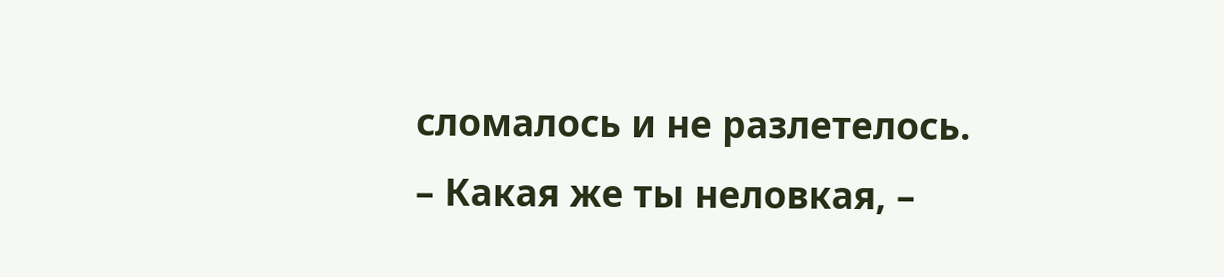сломалось и не разлетелось.
– Какая же ты неловкая, –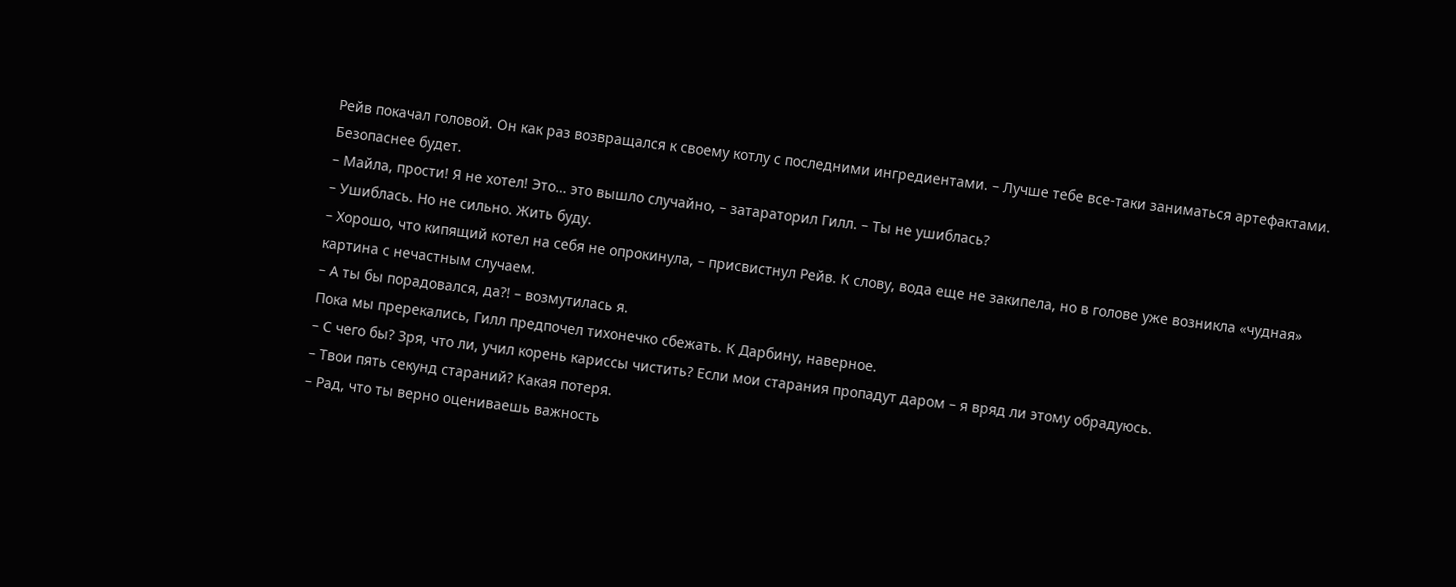Рейв покачал головой. Он как раз возвращался к своему котлу с последними ингредиентами. – Лучше тебе все-таки заниматься артефактами. Безопаснее будет.
– Майла, прости! Я не хотел! Это… это вышло случайно, – затараторил Гилл. – Ты не ушиблась?
– Ушиблась. Но не сильно. Жить буду.
– Хорошо, что кипящий котел на себя не опрокинула, – присвистнул Рейв. К слову, вода еще не закипела, но в голове уже возникла «чудная» картина с нечастным случаем.
– А ты бы порадовался, да?! – возмутилась я.
Пока мы пререкались, Гилл предпочел тихонечко сбежать. К Дарбину, наверное.
– С чего бы? Зря, что ли, учил корень кариссы чистить? Если мои старания пропадут даром – я вряд ли этому обрадуюсь.
– Твои пять секунд стараний? Какая потеря.
– Рад, что ты верно оцениваешь важность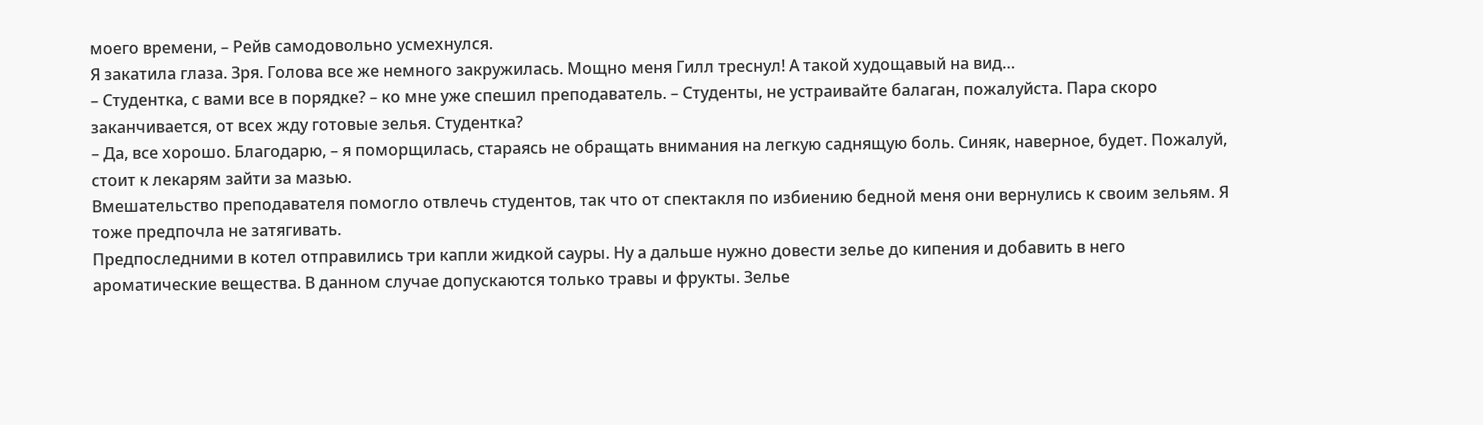моего времени, – Рейв самодовольно усмехнулся.
Я закатила глаза. Зря. Голова все же немного закружилась. Мощно меня Гилл треснул! А такой худощавый на вид…
– Студентка, с вами все в порядке? – ко мне уже спешил преподаватель. – Студенты, не устраивайте балаган, пожалуйста. Пара скоро заканчивается, от всех жду готовые зелья. Студентка?
– Да, все хорошо. Благодарю, – я поморщилась, стараясь не обращать внимания на легкую саднящую боль. Синяк, наверное, будет. Пожалуй, стоит к лекарям зайти за мазью.
Вмешательство преподавателя помогло отвлечь студентов, так что от спектакля по избиению бедной меня они вернулись к своим зельям. Я тоже предпочла не затягивать.
Предпоследними в котел отправились три капли жидкой сауры. Ну а дальше нужно довести зелье до кипения и добавить в него ароматические вещества. В данном случае допускаются только травы и фрукты. Зелье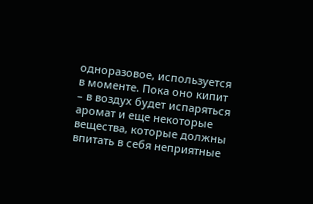одноразовое, используется в моменте. Пока оно кипит – в воздух будет испаряться аромат и еще некоторые вещества, которые должны впитать в себя неприятные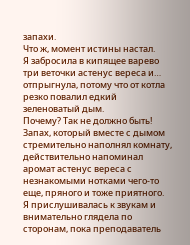запахи.
Что ж, момент истины настал.
Я забросила в кипящее варево три веточки астенус вереса и… отпрыгнула, потому что от котла резко повалил едкий зеленоватый дым.
Почему? Так не должно быть!
Запах, который вместе с дымом стремительно наполнял комнату, действительно напоминал аромат астенус вереса с незнакомыми нотками чего-то еще, пряного и тоже приятного.
Я прислушивалась к звукам и внимательно глядела по сторонам, пока преподаватель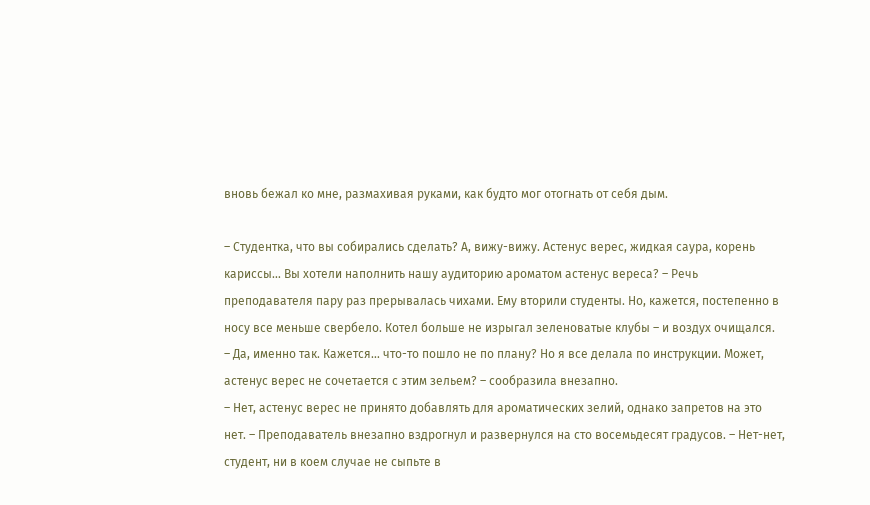вновь бежал ко мне, размахивая руками, как будто мог отогнать от себя дым.

– Студентка, что вы собирались сделать? А, вижу-вижу. Астенус верес, жидкая саура, корень кариссы… Вы хотели наполнить нашу аудиторию ароматом астенус вереса? – Речь преподавателя пару раз прерывалась чихами. Ему вторили студенты. Но, кажется, постепенно в носу все меньше свербело. Котел больше не изрыгал зеленоватые клубы – и воздух очищался.
– Да, именно так. Кажется… что-то пошло не по плану? Но я все делала по инструкции. Может, астенус верес не сочетается с этим зельем? – сообразила внезапно.
– Нет, астенус верес не принято добавлять для ароматических зелий, однако запретов на это нет. – Преподаватель внезапно вздрогнул и развернулся на сто восемьдесят градусов. – Нет-нет, студент, ни в коем случае не сыпьте в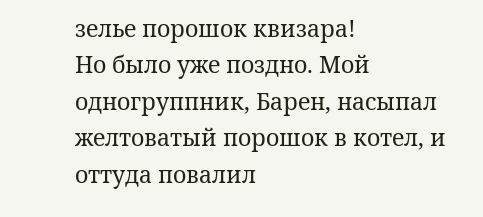зелье порошок квизара!
Но было уже поздно. Мой одногруппник, Барен, насыпал желтоватый порошок в котел, и оттуда повалил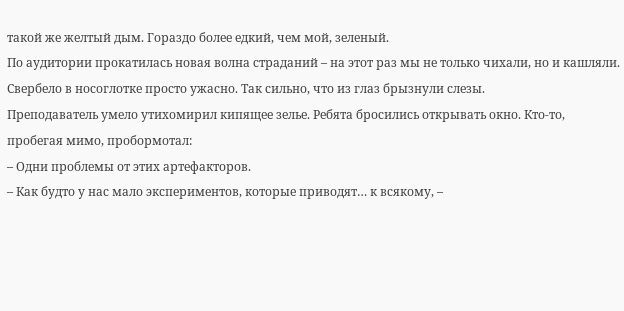такой же желтый дым. Гораздо более едкий, чем мой, зеленый.
По аудитории прокатилась новая волна страданий – на этот раз мы не только чихали, но и кашляли. Свербело в носоглотке просто ужасно. Так сильно, что из глаз брызнули слезы.
Преподаватель умело утихомирил кипящее зелье. Ребята бросились открывать окно. Кто-то, пробегая мимо, пробормотал:
– Одни проблемы от этих артефакторов.
– Как будто у нас мало экспериментов, которые приводят… к всякому, –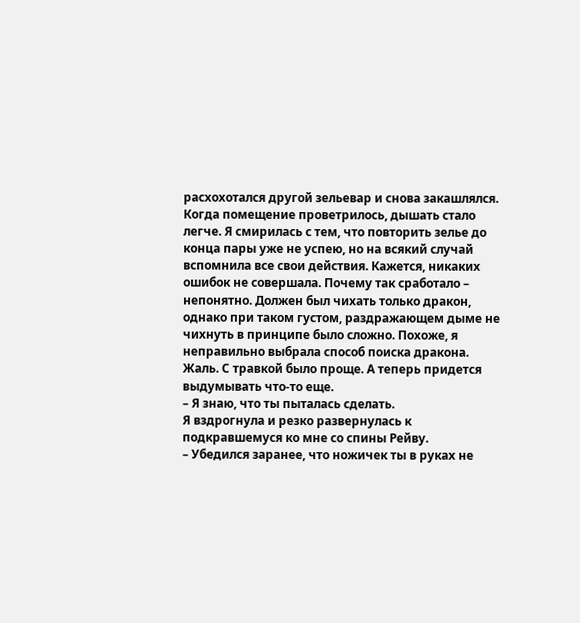расхохотался другой зельевар и снова закашлялся.
Когда помещение проветрилось, дышать стало легче. Я смирилась с тем, что повторить зелье до конца пары уже не успею, но на всякий случай вспомнила все свои действия. Кажется, никаких ошибок не совершала. Почему так сработало – непонятно. Должен был чихать только дракон, однако при таком густом, раздражающем дыме не чихнуть в принципе было сложно. Похоже, я неправильно выбрала способ поиска дракона. Жаль. С травкой было проще. А теперь придется выдумывать что-то еще.
– Я знаю, что ты пыталась сделать.
Я вздрогнула и резко развернулась к подкравшемуся ко мне со спины Рейву.
– Убедился заранее, что ножичек ты в руках не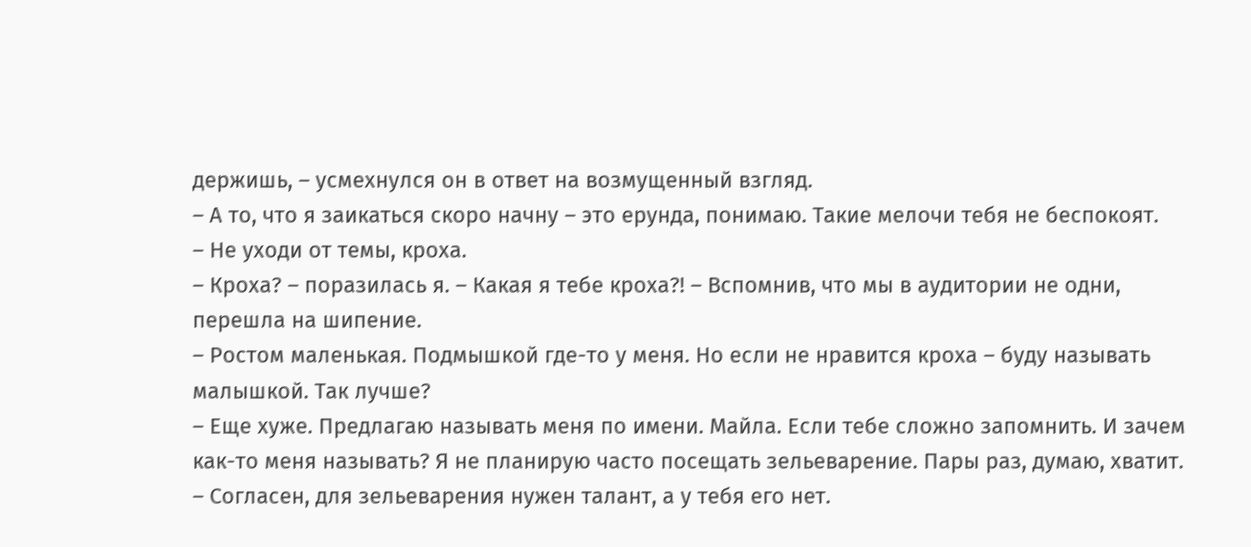держишь, – усмехнулся он в ответ на возмущенный взгляд.
– А то, что я заикаться скоро начну – это ерунда, понимаю. Такие мелочи тебя не беспокоят.
– Не уходи от темы, кроха.
– Кроха? – поразилась я. – Какая я тебе кроха?! – Вспомнив, что мы в аудитории не одни, перешла на шипение.
– Ростом маленькая. Подмышкой где-то у меня. Но если не нравится кроха – буду называть малышкой. Так лучше?
– Еще хуже. Предлагаю называть меня по имени. Майла. Если тебе сложно запомнить. И зачем как-то меня называть? Я не планирую часто посещать зельеварение. Пары раз, думаю, хватит.
– Согласен, для зельеварения нужен талант, а у тебя его нет.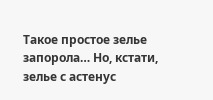Такое простое зелье запорола… Но, кстати, зелье с астенус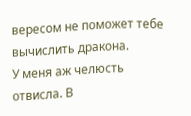вересом не поможет тебе вычислить дракона.
У меня аж челюсть отвисла. В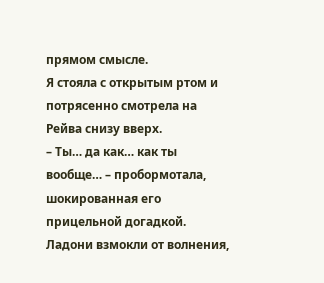прямом смысле.
Я стояла с открытым ртом и потрясенно смотрела на Рейва снизу вверх.
– Ты… да как… как ты вообще… – пробормотала, шокированная его прицельной догадкой.
Ладони взмокли от волнения,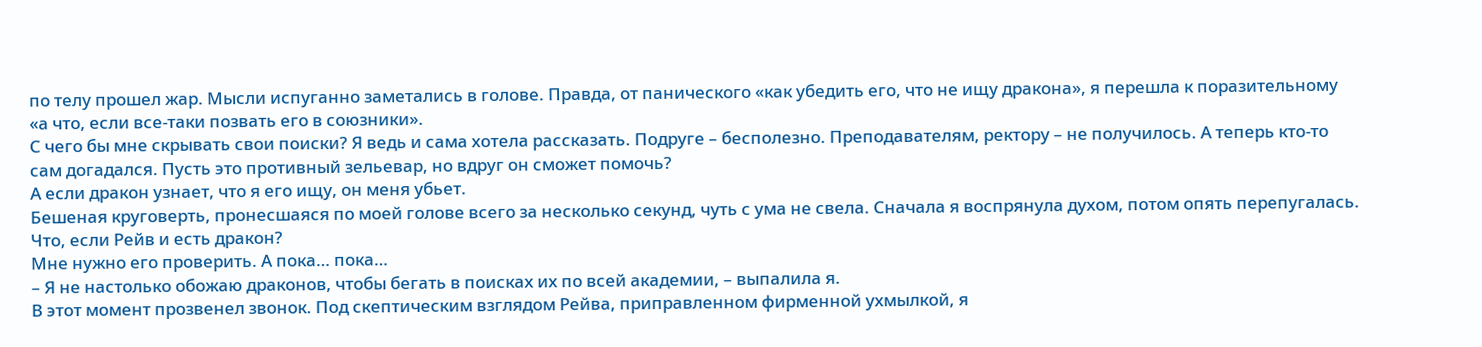по телу прошел жар. Мысли испуганно заметались в голове. Правда, от панического «как убедить его, что не ищу дракона», я перешла к поразительному «а что, если все-таки позвать его в союзники».
С чего бы мне скрывать свои поиски? Я ведь и сама хотела рассказать. Подруге – бесполезно. Преподавателям, ректору – не получилось. А теперь кто-то сам догадался. Пусть это противный зельевар, но вдруг он сможет помочь?
А если дракон узнает, что я его ищу, он меня убьет.
Бешеная круговерть, пронесшаяся по моей голове всего за несколько секунд, чуть с ума не свела. Сначала я воспрянула духом, потом опять перепугалась.
Что, если Рейв и есть дракон?
Мне нужно его проверить. А пока… пока…
– Я не настолько обожаю драконов, чтобы бегать в поисках их по всей академии, – выпалила я.
В этот момент прозвенел звонок. Под скептическим взглядом Рейва, приправленном фирменной ухмылкой, я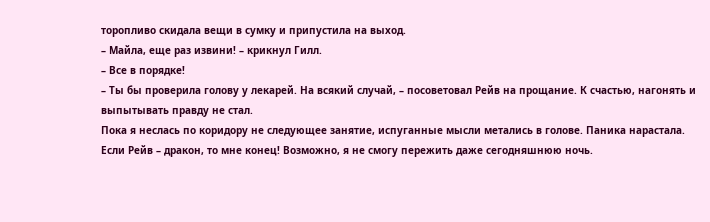торопливо скидала вещи в сумку и припустила на выход.
– Майла, еще раз извини! – крикнул Гилл.
– Все в порядке!
– Ты бы проверила голову у лекарей. На всякий случай, – посоветовал Рейв на прощание. К счастью, нагонять и выпытывать правду не стал.
Пока я неслась по коридору не следующее занятие, испуганные мысли метались в голове. Паника нарастала.
Если Рейв – дракон, то мне конец! Возможно, я не смогу пережить даже сегодняшнюю ночь.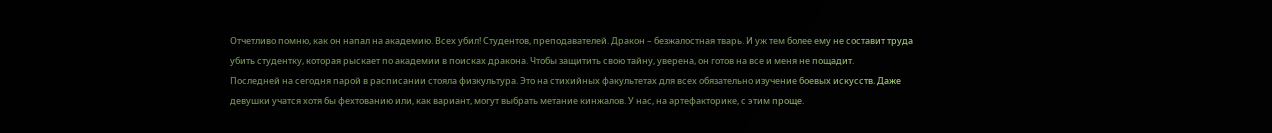Отчетливо помню, как он напал на академию. Всех убил! Студентов, преподавателей. Дракон – безжалостная тварь. И уж тем более ему не составит труда убить студентку, которая рыскает по академии в поисках дракона. Чтобы защитить свою тайну, уверена, он готов на все и меня не пощадит.
Последней на сегодня парой в расписании стояла физкультура. Это на стихийных факультетах для всех обязательно изучение боевых искусств. Даже девушки учатся хотя бы фехтованию или, как вариант, могут выбрать метание кинжалов. У нас, на артефакторике, с этим проще.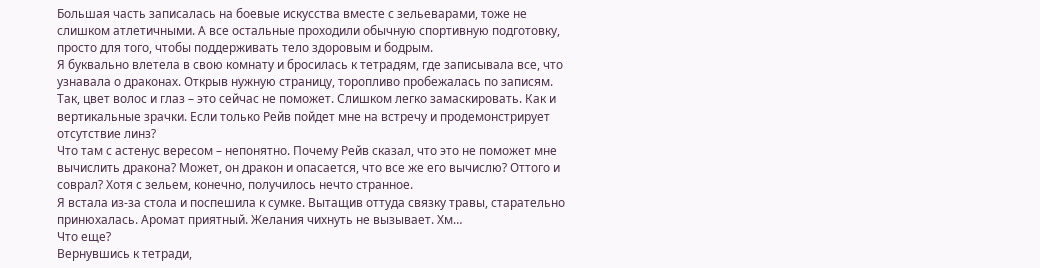Большая часть записалась на боевые искусства вместе с зельеварами, тоже не слишком атлетичными. А все остальные проходили обычную спортивную подготовку, просто для того, чтобы поддерживать тело здоровым и бодрым.
Я буквально влетела в свою комнату и бросилась к тетрадям, где записывала все, что узнавала о драконах. Открыв нужную страницу, торопливо пробежалась по записям.
Так, цвет волос и глаз – это сейчас не поможет. Слишком легко замаскировать. Как и вертикальные зрачки. Если только Рейв пойдет мне на встречу и продемонстрирует отсутствие линз?
Что там с астенус вересом – непонятно. Почему Рейв сказал, что это не поможет мне вычислить дракона? Может, он дракон и опасается, что все же его вычислю? Оттого и соврал? Хотя с зельем, конечно, получилось нечто странное.
Я встала из-за стола и поспешила к сумке. Вытащив оттуда связку травы, старательно принюхалась. Аромат приятный. Желания чихнуть не вызывает. Хм…
Что еще?
Вернувшись к тетради,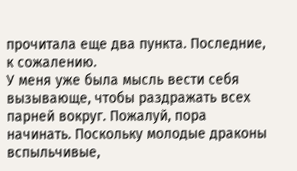прочитала еще два пункта. Последние, к сожалению.
У меня уже была мысль вести себя вызывающе, чтобы раздражать всех парней вокруг. Пожалуй, пора начинать. Поскольку молодые драконы вспыльчивые,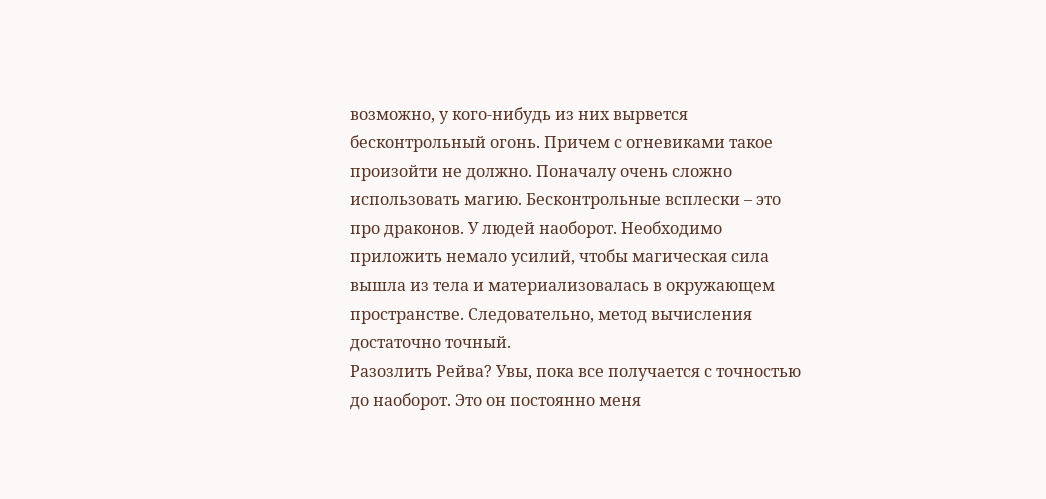возможно, у кого-нибудь из них вырвется бесконтрольный огонь. Причем с огневиками такое произойти не должно. Поначалу очень сложно использовать магию. Бесконтрольные всплески – это про драконов. У людей наоборот. Необходимо приложить немало усилий, чтобы магическая сила вышла из тела и материализовалась в окружающем пространстве. Следовательно, метод вычисления достаточно точный.
Разозлить Рейва? Увы, пока все получается с точностью до наоборот. Это он постоянно меня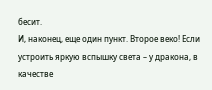бесит.
И, наконец, еще один пункт. Второе веко! Если устроить яркую вспышку света – у дракона, в качестве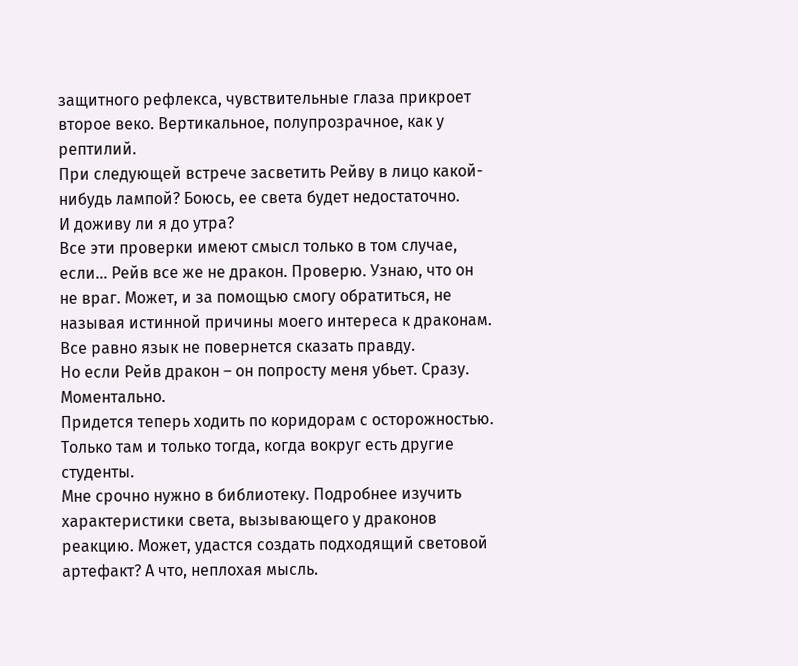защитного рефлекса, чувствительные глаза прикроет второе веко. Вертикальное, полупрозрачное, как у рептилий.
При следующей встрече засветить Рейву в лицо какой-нибудь лампой? Боюсь, ее света будет недостаточно.
И доживу ли я до утра?
Все эти проверки имеют смысл только в том случае, если… Рейв все же не дракон. Проверю. Узнаю, что он не враг. Может, и за помощью смогу обратиться, не называя истинной причины моего интереса к драконам. Все равно язык не повернется сказать правду.
Но если Рейв дракон – он попросту меня убьет. Сразу. Моментально.
Придется теперь ходить по коридорам с осторожностью. Только там и только тогда, когда вокруг есть другие студенты.
Мне срочно нужно в библиотеку. Подробнее изучить характеристики света, вызывающего у драконов реакцию. Может, удастся создать подходящий световой артефакт? А что, неплохая мысль.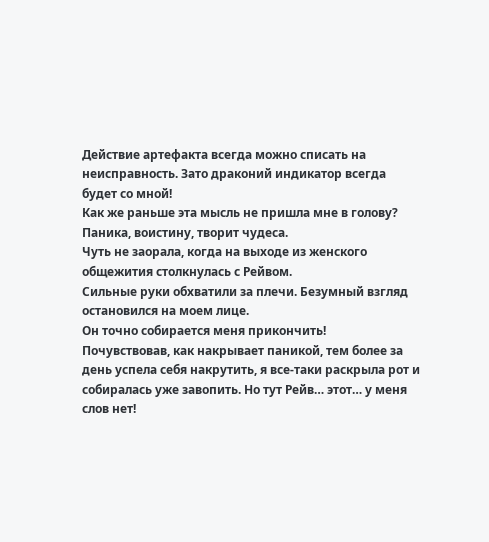Действие артефакта всегда можно списать на неисправность. Зато драконий индикатор всегда будет со мной!
Как же раньше эта мысль не пришла мне в голову? Паника, воистину, творит чудеса.
Чуть не заорала, когда на выходе из женского общежития столкнулась с Рейвом.
Сильные руки обхватили за плечи. Безумный взгляд остановился на моем лице.
Он точно собирается меня прикончить!
Почувствовав, как накрывает паникой, тем более за день успела себя накрутить, я все-таки раскрыла рот и собиралась уже завопить. Но тут Рейв… этот… у меня слов нет!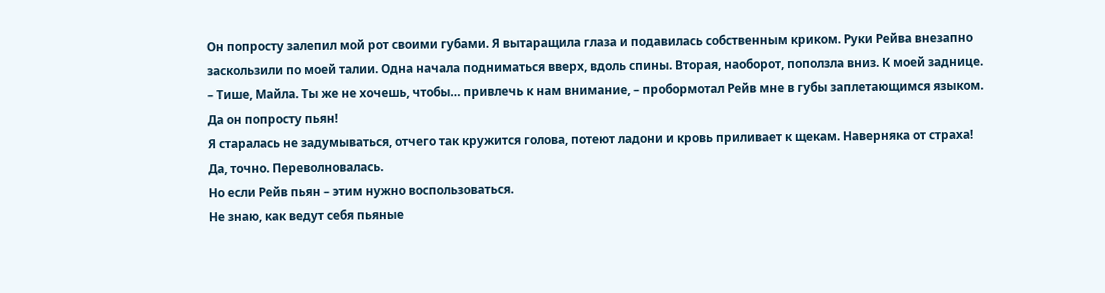Он попросту залепил мой рот своими губами. Я вытаращила глаза и подавилась собственным криком. Руки Рейва внезапно заскользили по моей талии. Одна начала подниматься вверх, вдоль спины. Вторая, наоборот, поползла вниз. К моей заднице.
– Тише, Майла. Ты же не хочешь, чтобы… привлечь к нам внимание, – пробормотал Рейв мне в губы заплетающимся языком.
Да он попросту пьян!
Я старалась не задумываться, отчего так кружится голова, потеют ладони и кровь приливает к щекам. Наверняка от страха! Да, точно. Переволновалась.
Но если Рейв пьян – этим нужно воспользоваться.
Не знаю, как ведут себя пьяные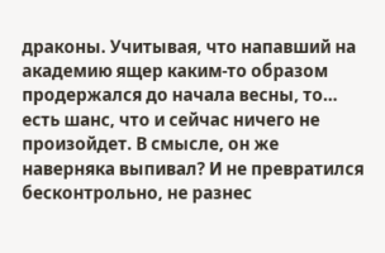драконы. Учитывая, что напавший на академию ящер каким-то образом продержался до начала весны, то… есть шанс, что и сейчас ничего не произойдет. В смысле, он же наверняка выпивал? И не превратился бесконтрольно, не разнес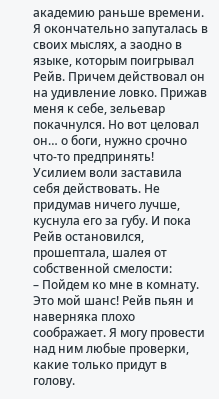академию раньше времени.
Я окончательно запуталась в своих мыслях, а заодно в языке, которым поигрывал Рейв. Причем действовал он на удивление ловко. Прижав меня к себе, зельевар покачнулся. Но вот целовал он… о боги, нужно срочно что-то предпринять!
Усилием воли заставила себя действовать. Не придумав ничего лучше, куснула его за губу. И пока Рейв остановился, прошептала, шалея от собственной смелости:
– Пойдем ко мне в комнату.
Это мой шанс! Рейв пьян и наверняка плохо соображает. Я могу провести над ним любые проверки, какие только придут в голову.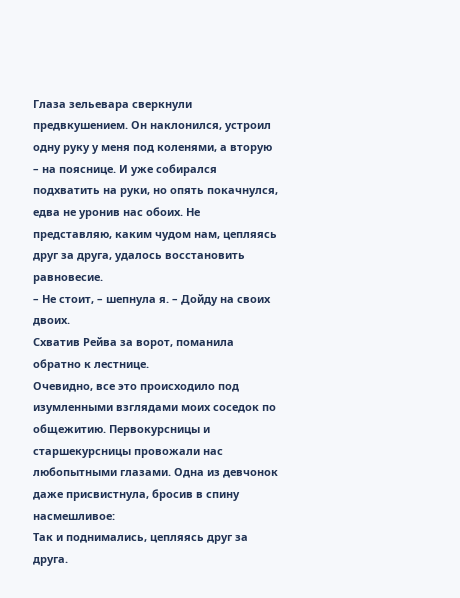Глаза зельевара сверкнули предвкушением. Он наклонился, устроил одну руку у меня под коленями, а вторую – на пояснице. И уже собирался подхватить на руки, но опять покачнулся, едва не уронив нас обоих. Не представляю, каким чудом нам, цепляясь друг за друга, удалось восстановить равновесие.
– Не стоит, – шепнула я. – Дойду на своих двоих.
Схватив Рейва за ворот, поманила обратно к лестнице.
Очевидно, все это происходило под изумленными взглядами моих соседок по общежитию. Первокурсницы и старшекурсницы провожали нас любопытными глазами. Одна из девчонок даже присвистнула, бросив в спину насмешливое:
Так и поднимались, цепляясь друг за друга.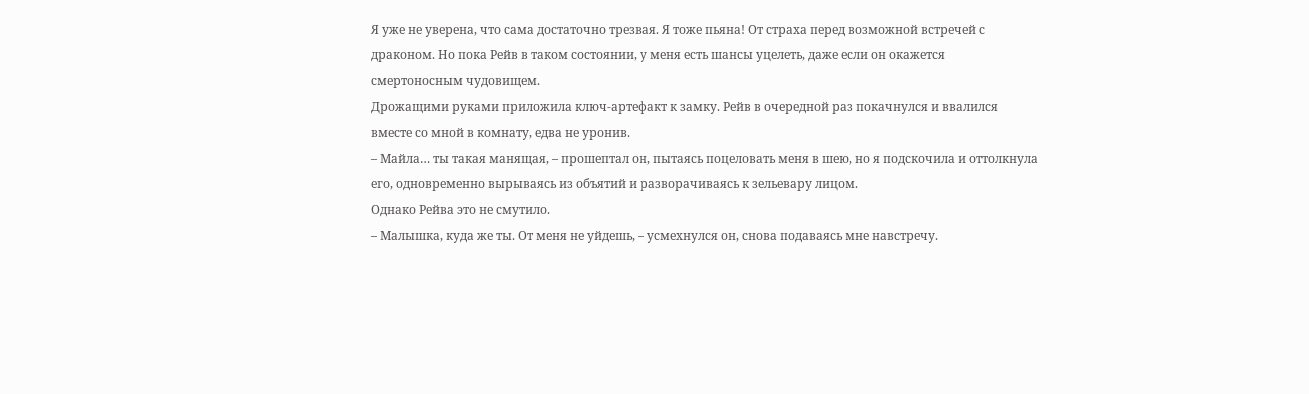Я уже не уверена, что сама достаточно трезвая. Я тоже пьяна! От страха перед возможной встречей с драконом. Но пока Рейв в таком состоянии, у меня есть шансы уцелеть, даже если он окажется смертоносным чудовищем.
Дрожащими руками приложила ключ-артефакт к замку. Рейв в очередной раз покачнулся и ввалился вместе со мной в комнату, едва не уронив.
– Майла… ты такая манящая, – прошептал он, пытаясь поцеловать меня в шею, но я подскочила и оттолкнула его, одновременно вырываясь из объятий и разворачиваясь к зельевару лицом.
Однако Рейва это не смутило.
– Малышка, куда же ты. От меня не уйдешь, – усмехнулся он, снова подаваясь мне навстречу.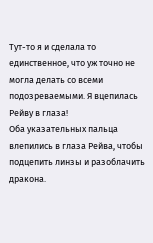Тут-то я и сделала то единственное, что уж точно не могла делать со всеми подозреваемыми. Я вцепилась Рейву в глаза!
Оба указательных пальца влепились в глаза Рейва, чтобы подцепить линзы и разоблачить дракона.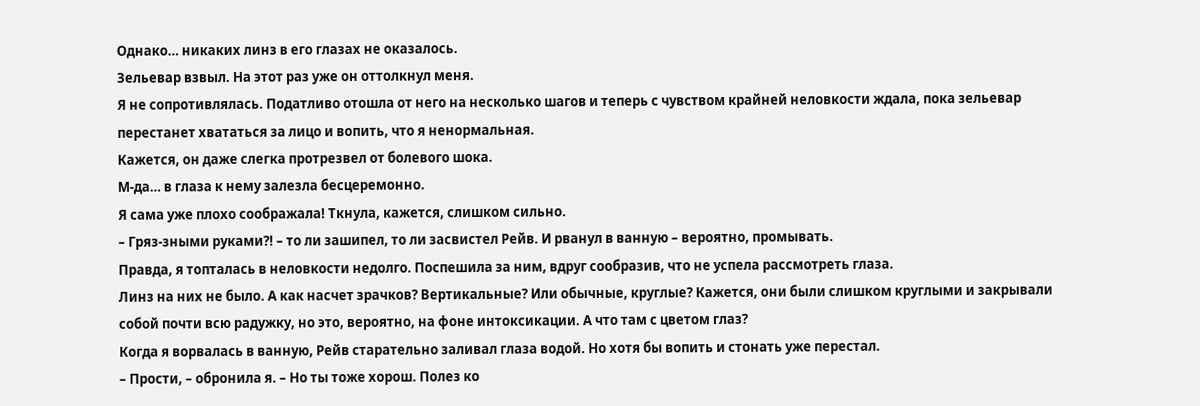Однако… никаких линз в его глазах не оказалось.
Зельевар взвыл. На этот раз уже он оттолкнул меня.
Я не сопротивлялась. Податливо отошла от него на несколько шагов и теперь с чувством крайней неловкости ждала, пока зельевар перестанет хвататься за лицо и вопить, что я ненормальная.
Кажется, он даже слегка протрезвел от болевого шока.
М-да… в глаза к нему залезла бесцеремонно.
Я сама уже плохо соображала! Ткнула, кажется, слишком сильно.
– Гряз-зными руками?! – то ли зашипел, то ли засвистел Рейв. И рванул в ванную – вероятно, промывать.
Правда, я топталась в неловкости недолго. Поспешила за ним, вдруг сообразив, что не успела рассмотреть глаза.
Линз на них не было. А как насчет зрачков? Вертикальные? Или обычные, круглые? Кажется, они были слишком круглыми и закрывали собой почти всю радужку, но это, вероятно, на фоне интоксикации. А что там с цветом глаз?
Когда я ворвалась в ванную, Рейв старательно заливал глаза водой. Но хотя бы вопить и стонать уже перестал.
– Прости, – обронила я. – Но ты тоже хорош. Полез ко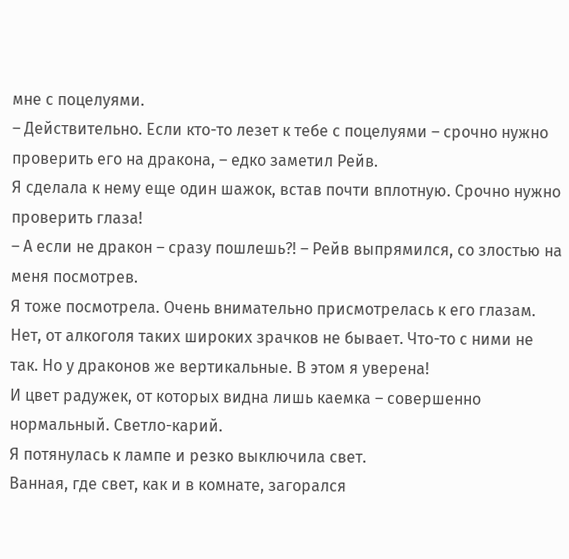мне с поцелуями.
– Действительно. Если кто-то лезет к тебе с поцелуями – срочно нужно проверить его на дракона, – едко заметил Рейв.
Я сделала к нему еще один шажок, встав почти вплотную. Срочно нужно проверить глаза!
– А если не дракон – сразу пошлешь?! – Рейв выпрямился, со злостью на меня посмотрев.
Я тоже посмотрела. Очень внимательно присмотрелась к его глазам.
Нет, от алкоголя таких широких зрачков не бывает. Что-то с ними не так. Но у драконов же вертикальные. В этом я уверена!
И цвет радужек, от которых видна лишь каемка – совершенно нормальный. Светло-карий.
Я потянулась к лампе и резко выключила свет.
Ванная, где свет, как и в комнате, загорался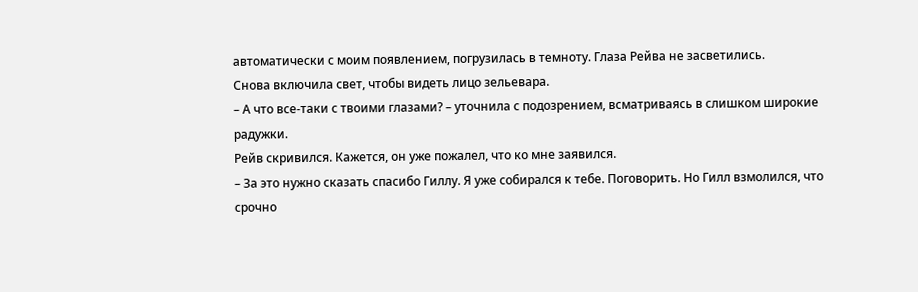автоматически с моим появлением, погрузилась в темноту. Глаза Рейва не засветились.
Снова включила свет, чтобы видеть лицо зельевара.
– А что все-таки с твоими глазами? – уточнила с подозрением, всматриваясь в слишком широкие радужки.
Рейв скривился. Кажется, он уже пожалел, что ко мне заявился.
– За это нужно сказать спасибо Гиллу. Я уже собирался к тебе. Поговорить. Но Гилл взмолился, что срочно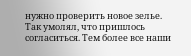нужно проверить новое зелье. Так умолял, что пришлось согласиться. Тем более все наши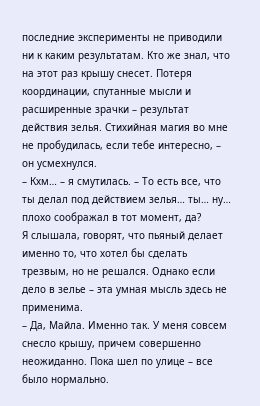последние эксперименты не приводили ни к каким результатам. Кто же знал, что на этот раз крышу снесет. Потеря координации, спутанные мысли и расширенные зрачки – результат действия зелья. Стихийная магия во мне не пробудилась, если тебе интересно, – он усмехнулся.
– Кхм… – я смутилась. – То есть все, что ты делал под действием зелья… ты… ну… плохо соображал в тот момент, да?
Я слышала, говорят, что пьяный делает именно то, что хотел бы сделать трезвым, но не решался. Однако если дело в зелье – эта умная мысль здесь не применима.
– Да, Майла. Именно так. У меня совсем снесло крышу, причем совершенно неожиданно. Пока шел по улице – все было нормально.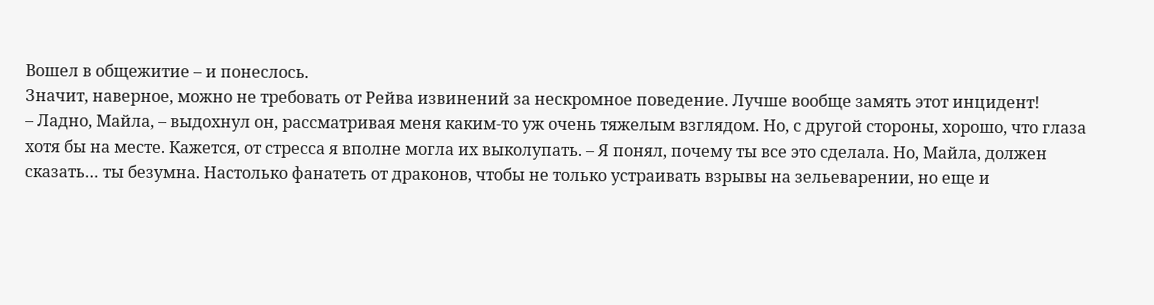Вошел в общежитие – и понеслось.
Значит, наверное, можно не требовать от Рейва извинений за нескромное поведение. Лучше вообще замять этот инцидент!
– Ладно, Майла, – выдохнул он, рассматривая меня каким-то уж очень тяжелым взглядом. Но, с другой стороны, хорошо, что глаза хотя бы на месте. Кажется, от стресса я вполне могла их выколупать. – Я понял, почему ты все это сделала. Но, Майла, должен сказать… ты безумна. Настолько фанатеть от драконов, чтобы не только устраивать взрывы на зельеварении, но еще и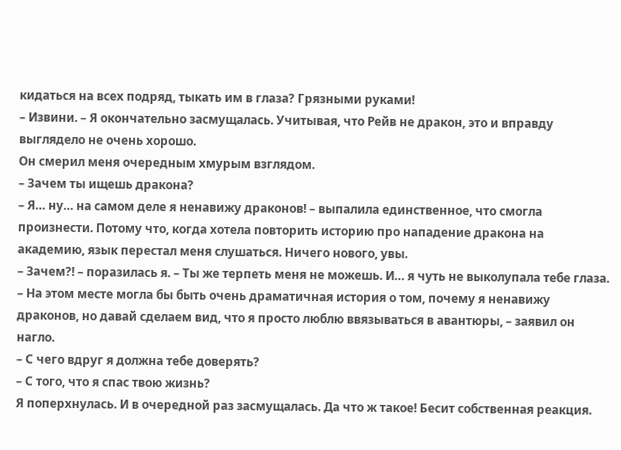кидаться на всех подряд, тыкать им в глаза? Грязными руками!
– Извини. – Я окончательно засмущалась. Учитывая, что Рейв не дракон, это и вправду выглядело не очень хорошо.
Он смерил меня очередным хмурым взглядом.
– Зачем ты ищешь дракона?
– Я… ну… на самом деле я ненавижу драконов! – выпалила единственное, что смогла произнести. Потому что, когда хотела повторить историю про нападение дракона на академию, язык перестал меня слушаться. Ничего нового, увы.
– Зачем?! – поразилась я. – Ты же терпеть меня не можешь. И… я чуть не выколупала тебе глаза.
– На этом месте могла бы быть очень драматичная история о том, почему я ненавижу драконов, но давай сделаем вид, что я просто люблю ввязываться в авантюры, – заявил он нагло.
– С чего вдруг я должна тебе доверять?
– С того, что я спас твою жизнь?
Я поперхнулась. И в очередной раз засмущалась. Да что ж такое! Бесит собственная реакция.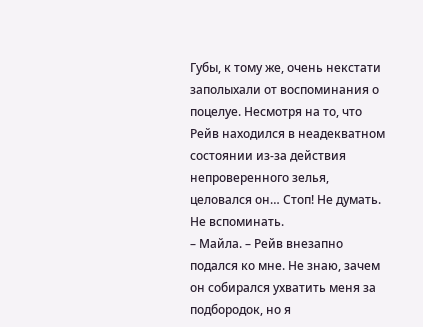Губы, к тому же, очень некстати заполыхали от воспоминания о поцелуе. Несмотря на то, что Рейв находился в неадекватном состоянии из-за действия непроверенного зелья, целовался он… Стоп! Не думать. Не вспоминать.
– Майла. – Рейв внезапно подался ко мне. Не знаю, зачем он собирался ухватить меня за подбородок, но я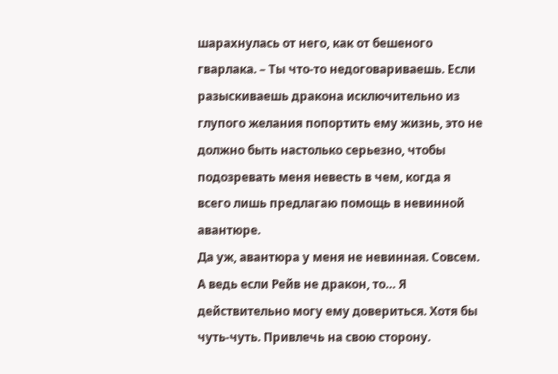шарахнулась от него, как от бешеного гварлака. – Ты что-то недоговариваешь. Если разыскиваешь дракона исключительно из глупого желания попортить ему жизнь, это не должно быть настолько серьезно, чтобы подозревать меня невесть в чем, когда я всего лишь предлагаю помощь в невинной авантюре.
Да уж, авантюра у меня не невинная. Совсем.
А ведь если Рейв не дракон, то… Я действительно могу ему довериться. Хотя бы чуть-чуть. Привлечь на свою сторону.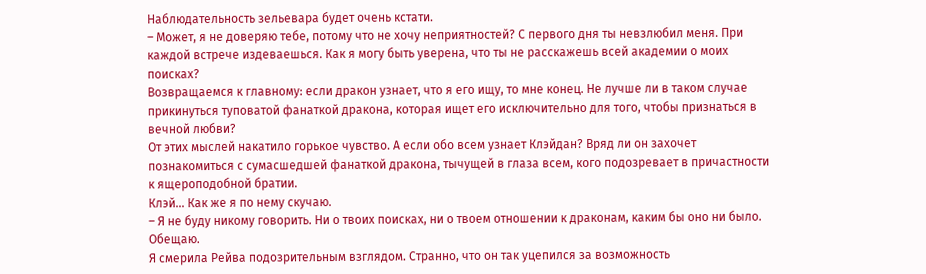Наблюдательность зельевара будет очень кстати.
– Может, я не доверяю тебе, потому что не хочу неприятностей? С первого дня ты невзлюбил меня. При каждой встрече издеваешься. Как я могу быть уверена, что ты не расскажешь всей академии о моих поисках?
Возвращаемся к главному: если дракон узнает, что я его ищу, то мне конец. Не лучше ли в таком случае прикинуться туповатой фанаткой дракона, которая ищет его исключительно для того, чтобы признаться в вечной любви?
От этих мыслей накатило горькое чувство. А если обо всем узнает Клэйдан? Вряд ли он захочет познакомиться с сумасшедшей фанаткой дракона, тычущей в глаза всем, кого подозревает в причастности к ящероподобной братии.
Клэй… Как же я по нему скучаю.
– Я не буду никому говорить. Ни о твоих поисках, ни о твоем отношении к драконам, каким бы оно ни было. Обещаю.
Я смерила Рейва подозрительным взглядом. Странно, что он так уцепился за возможность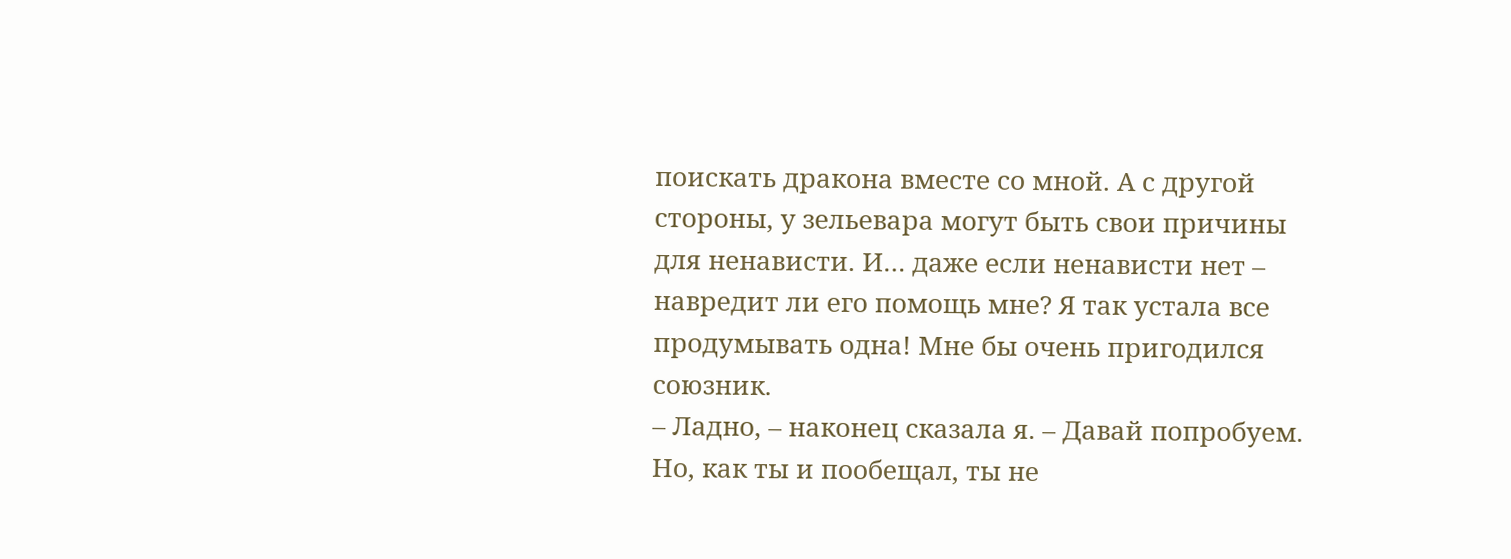поискать дракона вместе со мной. А с другой стороны, у зельевара могут быть свои причины для ненависти. И… даже если ненависти нет – навредит ли его помощь мне? Я так устала все продумывать одна! Мне бы очень пригодился союзник.
– Ладно, – наконец сказала я. – Давай попробуем. Но, как ты и пообещал, ты не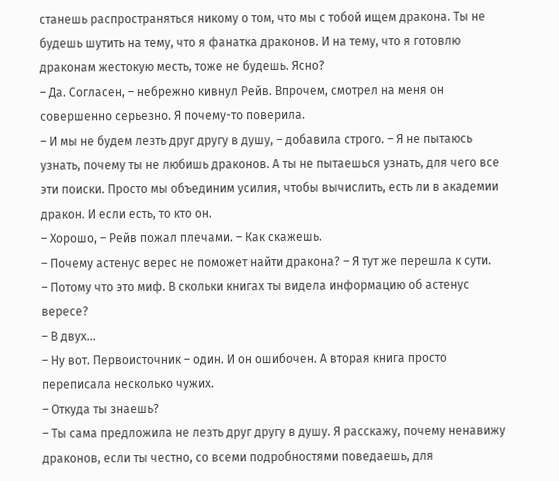станешь распространяться никому о том, что мы с тобой ищем дракона. Ты не будешь шутить на тему, что я фанатка драконов. И на тему, что я готовлю драконам жестокую месть, тоже не будешь. Ясно?
– Да. Согласен, – небрежно кивнул Рейв. Впрочем, смотрел на меня он совершенно серьезно. Я почему-то поверила.
– И мы не будем лезть друг другу в душу, – добавила строго. – Я не пытаюсь узнать, почему ты не любишь драконов. А ты не пытаешься узнать, для чего все эти поиски. Просто мы объединим усилия, чтобы вычислить, есть ли в академии дракон. И если есть, то кто он.
– Хорошо, – Рейв пожал плечами. – Как скажешь.
– Почему астенус верес не поможет найти дракона? – Я тут же перешла к сути.
– Потому что это миф. В скольки книгах ты видела информацию об астенус вересе?
– В двух…
– Ну вот. Первоисточник – один. И он ошибочен. А вторая книга просто переписала несколько чужих.
– Откуда ты знаешь?
– Ты сама предложила не лезть друг другу в душу. Я расскажу, почему ненавижу драконов, если ты честно, со всеми подробностями поведаешь, для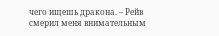чего ищешь дракона. – Рейв смерил меня внимательным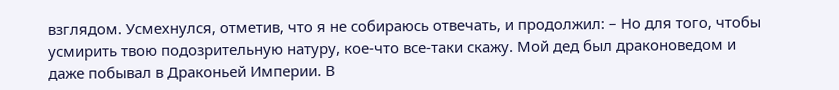взглядом. Усмехнулся, отметив, что я не собираюсь отвечать, и продолжил: – Но для того, чтобы усмирить твою подозрительную натуру, кое-что все-таки скажу. Мой дед был драконоведом и даже побывал в Драконьей Империи. В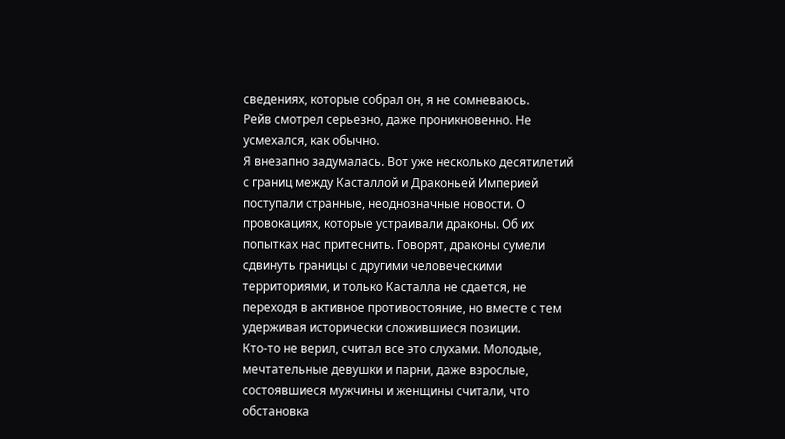сведениях, которые собрал он, я не сомневаюсь.
Рейв смотрел серьезно, даже проникновенно. Не усмехался, как обычно.
Я внезапно задумалась. Вот уже несколько десятилетий с границ между Касталлой и Драконьей Империей поступали странные, неоднозначные новости. О провокациях, которые устраивали драконы. Об их попытках нас притеснить. Говорят, драконы сумели сдвинуть границы с другими человеческими территориями, и только Касталла не сдается, не переходя в активное противостояние, но вместе с тем удерживая исторически сложившиеся позиции.
Кто-то не верил, считал все это слухами. Молодые, мечтательные девушки и парни, даже взрослые, состоявшиеся мужчины и женщины считали, что обстановка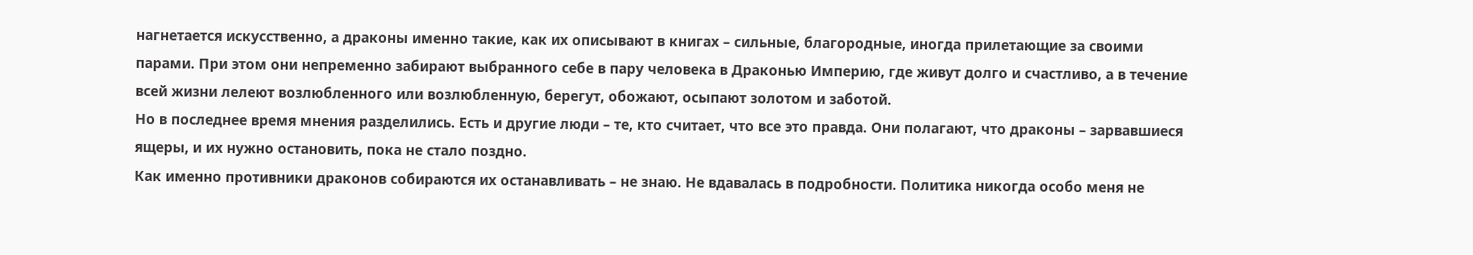нагнетается искусственно, а драконы именно такие, как их описывают в книгах – сильные, благородные, иногда прилетающие за своими парами. При этом они непременно забирают выбранного себе в пару человека в Драконью Империю, где живут долго и счастливо, а в течение всей жизни лелеют возлюбленного или возлюбленную, берегут, обожают, осыпают золотом и заботой.
Но в последнее время мнения разделились. Есть и другие люди – те, кто считает, что все это правда. Они полагают, что драконы – зарвавшиеся ящеры, и их нужно остановить, пока не стало поздно.
Как именно противники драконов собираются их останавливать – не знаю. Не вдавалась в подробности. Политика никогда особо меня не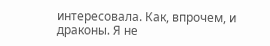интересовала. Как, впрочем, и драконы. Я не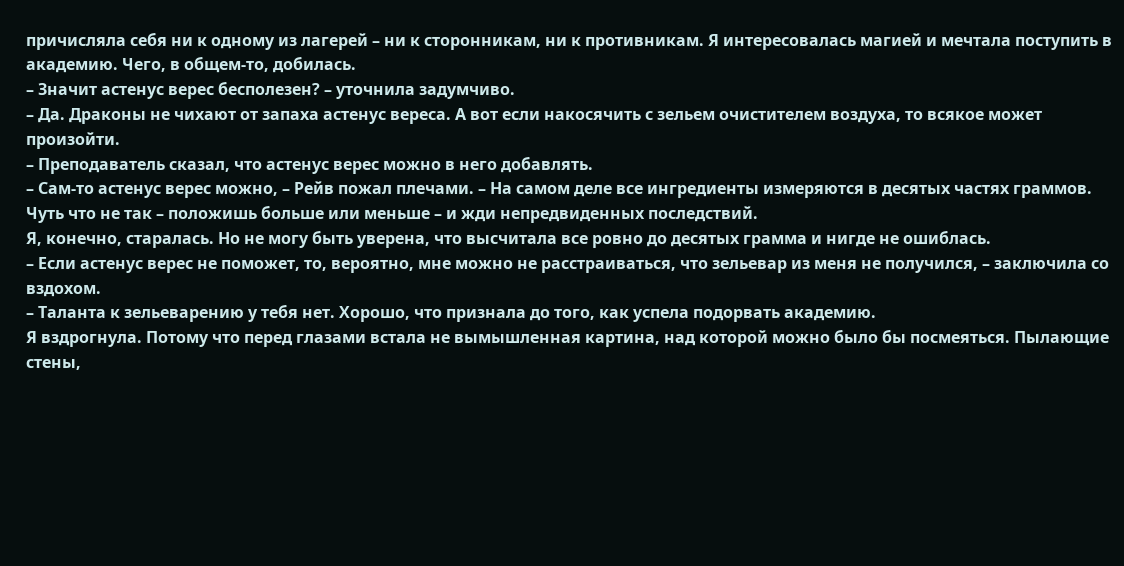причисляла себя ни к одному из лагерей – ни к сторонникам, ни к противникам. Я интересовалась магией и мечтала поступить в академию. Чего, в общем-то, добилась.
– Значит астенус верес бесполезен? – уточнила задумчиво.
– Да. Драконы не чихают от запаха астенус вереса. А вот если накосячить с зельем очистителем воздуха, то всякое может произойти.
– Преподаватель сказал, что астенус верес можно в него добавлять.
– Сам-то астенус верес можно, – Рейв пожал плечами. – На самом деле все ингредиенты измеряются в десятых частях граммов. Чуть что не так – положишь больше или меньше – и жди непредвиденных последствий.
Я, конечно, старалась. Но не могу быть уверена, что высчитала все ровно до десятых грамма и нигде не ошиблась.
– Если астенус верес не поможет, то, вероятно, мне можно не расстраиваться, что зельевар из меня не получился, – заключила со вздохом.
– Таланта к зельеварению у тебя нет. Хорошо, что признала до того, как успела подорвать академию.
Я вздрогнула. Потому что перед глазами встала не вымышленная картина, над которой можно было бы посмеяться. Пылающие стены,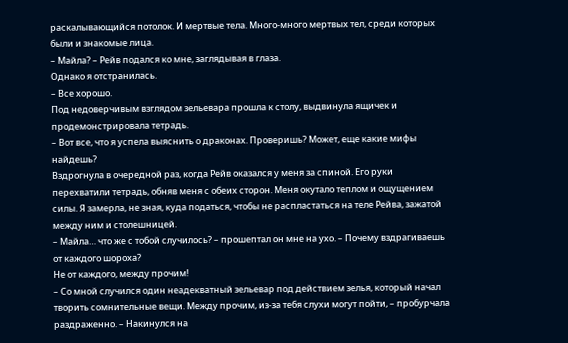раскалывающийся потолок. И мертвые тела. Много-много мертвых тел, среди которых были и знакомые лица.
– Майла? – Рейв подался ко мне, заглядывая в глаза.
Однако я отстранилась.
– Все хорошо.
Под недоверчивым взглядом зельевара прошла к столу, выдвинула ящичек и продемонстрировала тетрадь.
– Вот все, что я успела выяснить о драконах. Проверишь? Может, еще какие мифы найдешь?
Вздрогнула в очередной раз, когда Рейв оказался у меня за спиной. Его руки перехватили тетрадь, обняв меня с обеих сторон. Меня окутало теплом и ощущением силы. Я замерла, не зная, куда податься, чтобы не распластаться на теле Рейва, зажатой между ним и столешницей.
– Майла… что же с тобой случилось? – прошептал он мне на ухо. – Почему вздрагиваешь от каждого шороха?
Не от каждого, между прочим!
– Со мной случился один неадекватный зельевар под действием зелья, который начал творить сомнительные вещи. Между прочим, из-за тебя слухи могут пойти, – пробурчала раздраженно. – Накинулся на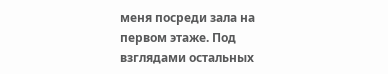меня посреди зала на первом этаже. Под взглядами остальных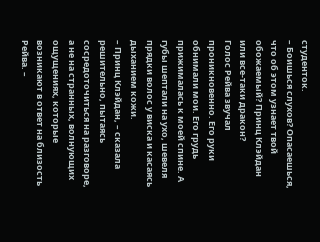студенток.
– Боишься слухов? Опасаешься, что об этом узнает твой обожаемый? Принц Клэйдан или все-таки дракон?
Голос Рейва звучал проникновенно. Его руки обнимали мои. Его грудь прижималась к моей спине. А губы шептали на ухо, шевеля прядки волос у виска и касаясь дыханием кожи.
– Принц Клэйдан, – сказала решительно, пытаясь сосредоточиться на разговоре, а не на странных, волнующих ощущениях, которые возникают в ответ на близость Рейва. –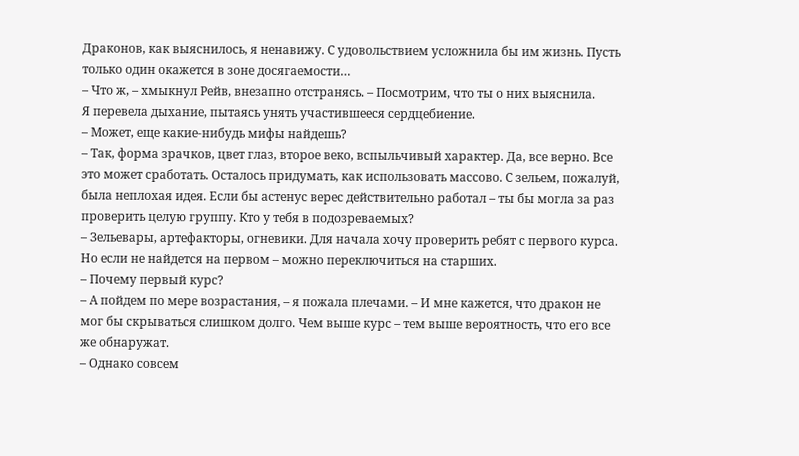Драконов, как выяснилось, я ненавижу. С удовольствием усложнила бы им жизнь. Пусть только один окажется в зоне досягаемости…
– Что ж, – хмыкнул Рейв, внезапно отстранясь. – Посмотрим, что ты о них выяснила.
Я перевела дыхание, пытаясь унять участившееся сердцебиение.
– Может, еще какие-нибудь мифы найдешь?
– Так, форма зрачков, цвет глаз, второе веко, вспыльчивый характер. Да, все верно. Все это может сработать. Осталось придумать, как использовать массово. С зельем, пожалуй, была неплохая идея. Если бы астенус верес действительно работал – ты бы могла за раз проверить целую группу. Кто у тебя в подозреваемых?
– Зельевары, артефакторы, огневики. Для начала хочу проверить ребят с первого курса. Но если не найдется на первом – можно переключиться на старших.
– Почему первый курс?
– А пойдем по мере возрастания, – я пожала плечами. – И мне кажется, что дракон не мог бы скрываться слишком долго. Чем выше курс – тем выше вероятность, что его все же обнаружат.
– Однако совсем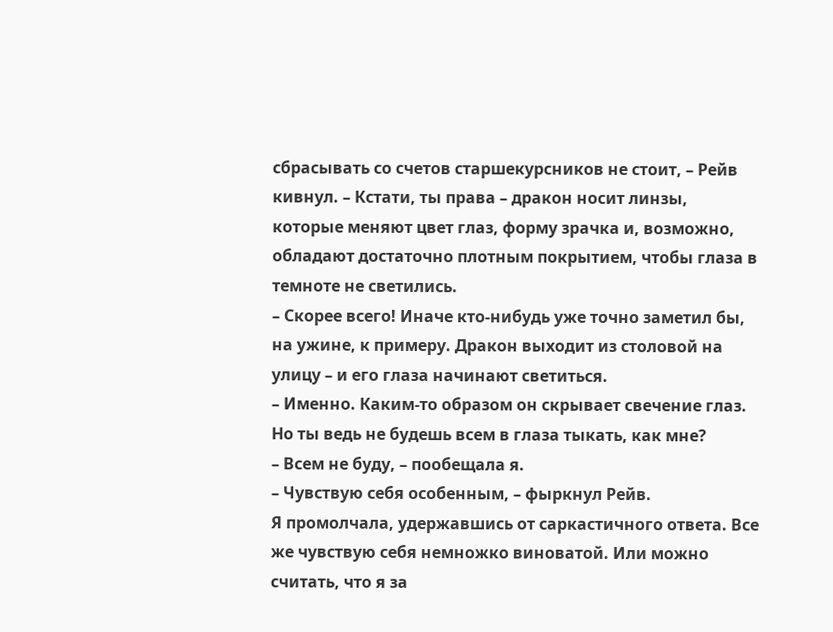сбрасывать со счетов старшекурсников не стоит, – Рейв кивнул. – Кстати, ты права – дракон носит линзы, которые меняют цвет глаз, форму зрачка и, возможно, обладают достаточно плотным покрытием, чтобы глаза в темноте не светились.
– Скорее всего! Иначе кто-нибудь уже точно заметил бы, на ужине, к примеру. Дракон выходит из столовой на улицу – и его глаза начинают светиться.
– Именно. Каким-то образом он скрывает свечение глаз. Но ты ведь не будешь всем в глаза тыкать, как мне?
– Всем не буду, – пообещала я.
– Чувствую себя особенным, – фыркнул Рейв.
Я промолчала, удержавшись от саркастичного ответа. Все же чувствую себя немножко виноватой. Или можно считать, что я за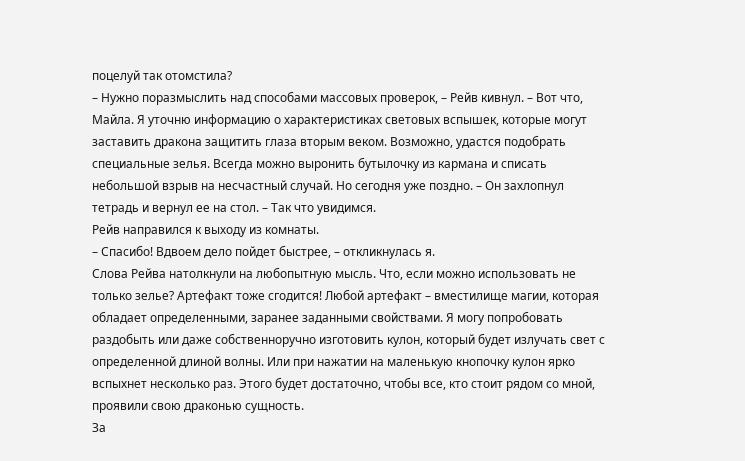поцелуй так отомстила?
– Нужно поразмыслить над способами массовых проверок, – Рейв кивнул. – Вот что, Майла. Я уточню информацию о характеристиках световых вспышек, которые могут заставить дракона защитить глаза вторым веком. Возможно, удастся подобрать специальные зелья. Всегда можно выронить бутылочку из кармана и списать небольшой взрыв на несчастный случай. Но сегодня уже поздно. – Он захлопнул тетрадь и вернул ее на стол. – Так что увидимся.
Рейв направился к выходу из комнаты.
– Спасибо! Вдвоем дело пойдет быстрее, – откликнулась я.
Слова Рейва натолкнули на любопытную мысль. Что, если можно использовать не только зелье? Артефакт тоже сгодится! Любой артефакт – вместилище магии, которая обладает определенными, заранее заданными свойствами. Я могу попробовать раздобыть или даже собственноручно изготовить кулон, который будет излучать свет с определенной длиной волны. Или при нажатии на маленькую кнопочку кулон ярко вспыхнет несколько раз. Этого будет достаточно, чтобы все, кто стоит рядом со мной, проявили свою драконью сущность.
За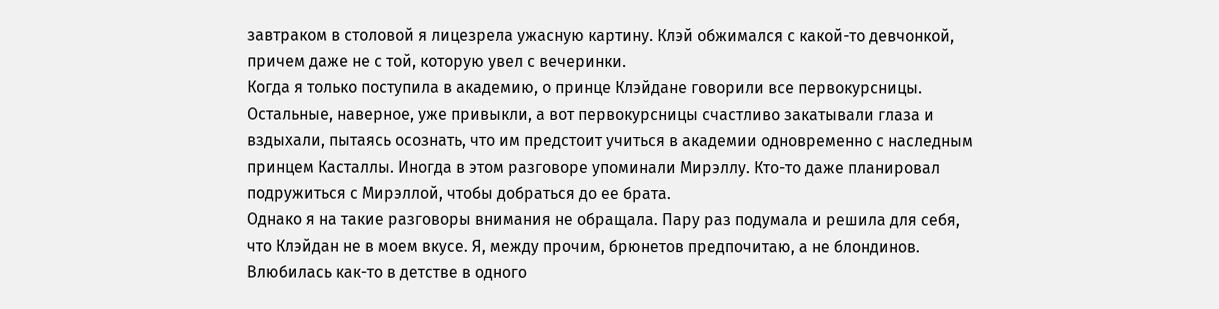завтраком в столовой я лицезрела ужасную картину. Клэй обжимался с какой-то девчонкой, причем даже не с той, которую увел с вечеринки.
Когда я только поступила в академию, о принце Клэйдане говорили все первокурсницы. Остальные, наверное, уже привыкли, а вот первокурсницы счастливо закатывали глаза и вздыхали, пытаясь осознать, что им предстоит учиться в академии одновременно с наследным принцем Касталлы. Иногда в этом разговоре упоминали Мирэллу. Кто-то даже планировал подружиться с Мирэллой, чтобы добраться до ее брата.
Однако я на такие разговоры внимания не обращала. Пару раз подумала и решила для себя, что Клэйдан не в моем вкусе. Я, между прочим, брюнетов предпочитаю, а не блондинов. Влюбилась как-то в детстве в одного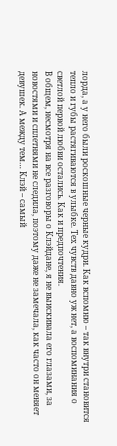лорда, а у него были роскошные черные кудри. Как вспомню – так внутри становится тепло и губы растягиваются в улыбке. Тех чувств давно уж нет, а воспоминания о светлой первой любви остались. Как и предпочтения.
В общем, несмотря на все разговоры о Клэйдане, я не выискивала его глазами, за новостями и сплетнями не следила, поэтому даже не замечала, как часто он меняет девушек. А между тем… Клэй – самый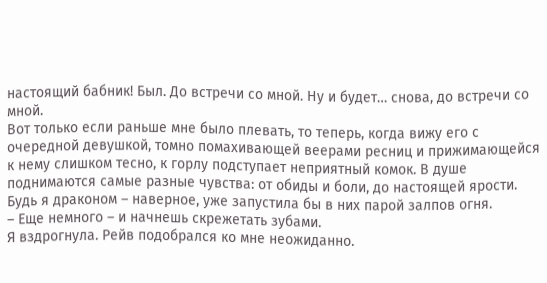настоящий бабник! Был. До встречи со мной. Ну и будет… снова, до встречи со мной.
Вот только если раньше мне было плевать, то теперь, когда вижу его с очередной девушкой, томно помахивающей веерами ресниц и прижимающейся к нему слишком тесно, к горлу подступает неприятный комок. В душе поднимаются самые разные чувства: от обиды и боли, до настоящей ярости. Будь я драконом – наверное, уже запустила бы в них парой залпов огня.
– Еще немного – и начнешь скрежетать зубами.
Я вздрогнула. Рейв подобрался ко мне неожиданно.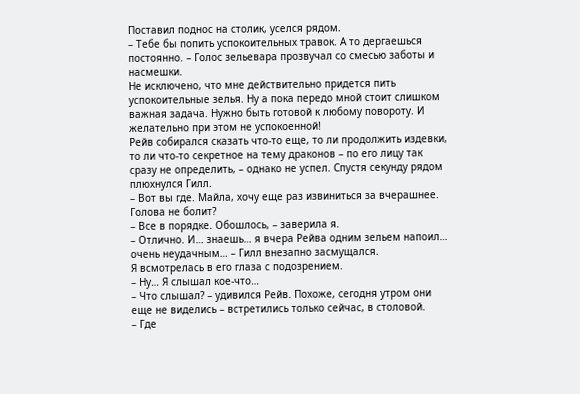Поставил поднос на столик, уселся рядом.
– Тебе бы попить успокоительных травок. А то дергаешься постоянно. – Голос зельевара прозвучал со смесью заботы и насмешки.
Не исключено, что мне действительно придется пить успокоительные зелья. Ну а пока передо мной стоит слишком важная задача. Нужно быть готовой к любому повороту. И желательно при этом не успокоенной!
Рейв собирался сказать что-то еще, то ли продолжить издевки, то ли что-то секретное на тему драконов – по его лицу так сразу не определить, – однако не успел. Спустя секунду рядом плюхнулся Гилл.
– Вот вы где. Майла, хочу еще раз извиниться за вчерашнее. Голова не болит?
– Все в порядке. Обошлось, – заверила я.
– Отлично. И… знаешь… я вчера Рейва одним зельем напоил… очень неудачным… – Гилл внезапно засмущался.
Я всмотрелась в его глаза с подозрением.
– Ну… Я слышал кое-что…
– Что слышал? – удивился Рейв. Похоже, сегодня утром они еще не виделись – встретились только сейчас, в столовой.
– Где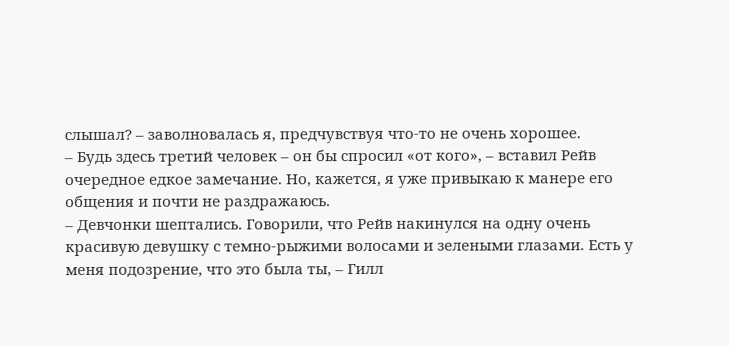слышал? – заволновалась я, предчувствуя что-то не очень хорошее.
– Будь здесь третий человек – он бы спросил «от кого», – вставил Рейв очередное едкое замечание. Но, кажется, я уже привыкаю к манере его общения и почти не раздражаюсь.
– Девчонки шептались. Говорили, что Рейв накинулся на одну очень красивую девушку с темно-рыжими волосами и зелеными глазами. Есть у меня подозрение, что это была ты, – Гилл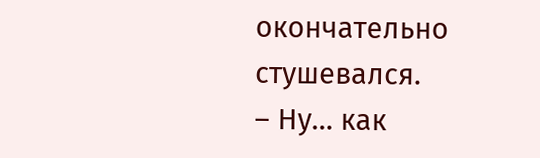окончательно стушевался.
– Ну… как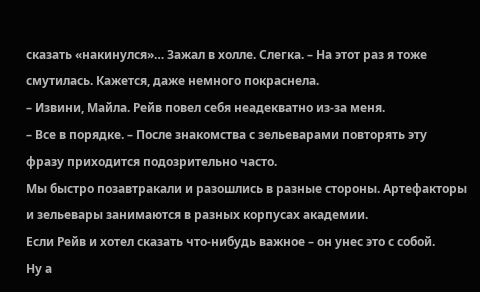сказать «накинулся»… Зажал в холле. Слегка. – На этот раз я тоже смутилась. Кажется, даже немного покраснела.
– Извини, Майла. Рейв повел себя неадекватно из-за меня.
– Все в порядке. – После знакомства с зельеварами повторять эту фразу приходится подозрительно часто.
Мы быстро позавтракали и разошлись в разные стороны. Артефакторы и зельевары занимаются в разных корпусах академии.
Если Рейв и хотел сказать что-нибудь важное – он унес это с собой.
Ну а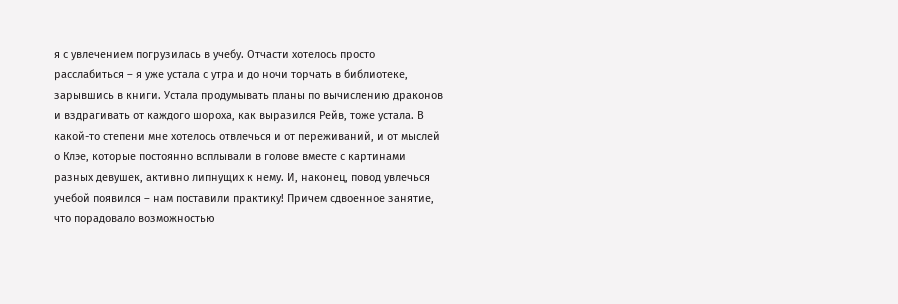я с увлечением погрузилась в учебу. Отчасти хотелось просто расслабиться – я уже устала с утра и до ночи торчать в библиотеке, зарывшись в книги. Устала продумывать планы по вычислению драконов и вздрагивать от каждого шороха, как выразился Рейв, тоже устала. В какой-то степени мне хотелось отвлечься и от переживаний, и от мыслей о Клэе, которые постоянно всплывали в голове вместе с картинами разных девушек, активно липнущих к нему. И, наконец, повод увлечься учебой появился – нам поставили практику! Причем сдвоенное занятие, что порадовало возможностью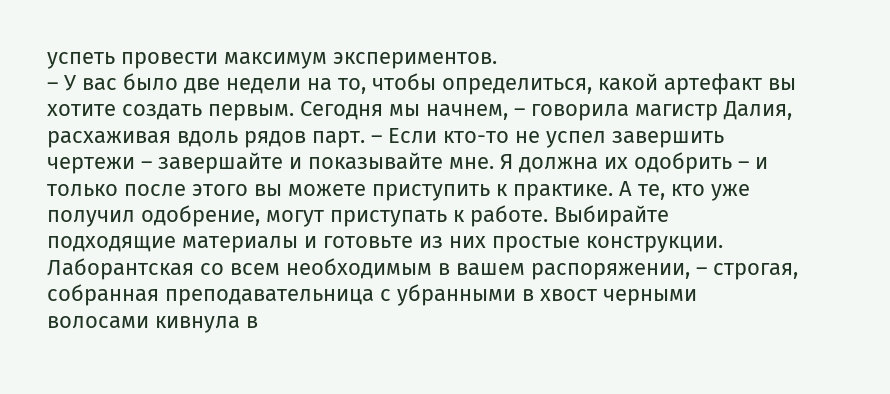успеть провести максимум экспериментов.
– У вас было две недели на то, чтобы определиться, какой артефакт вы хотите создать первым. Сегодня мы начнем, – говорила магистр Далия, расхаживая вдоль рядов парт. – Если кто-то не успел завершить чертежи – завершайте и показывайте мне. Я должна их одобрить – и только после этого вы можете приступить к практике. А те, кто уже получил одобрение, могут приступать к работе. Выбирайте подходящие материалы и готовьте из них простые конструкции. Лаборантская со всем необходимым в вашем распоряжении, – строгая, собранная преподавательница с убранными в хвост черными волосами кивнула в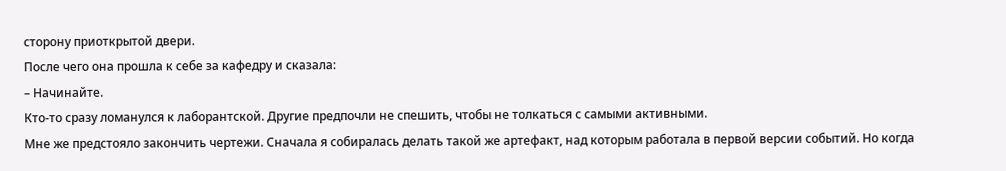сторону приоткрытой двери.
После чего она прошла к себе за кафедру и сказала:
– Начинайте.
Кто-то сразу ломанулся к лаборантской. Другие предпочли не спешить, чтобы не толкаться с самыми активными.
Мне же предстояло закончить чертежи. Сначала я собиралась делать такой же артефакт, над которым работала в первой версии событий. Но когда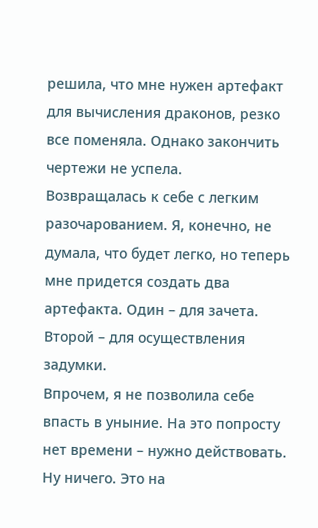решила, что мне нужен артефакт для вычисления драконов, резко все поменяла. Однако закончить чертежи не успела.
Возвращалась к себе с легким разочарованием. Я, конечно, не думала, что будет легко, но теперь мне придется создать два артефакта. Один – для зачета. Второй – для осуществления задумки.
Впрочем, я не позволила себе впасть в уныние. На это попросту нет времени – нужно действовать.
Ну ничего. Это на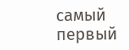самый первый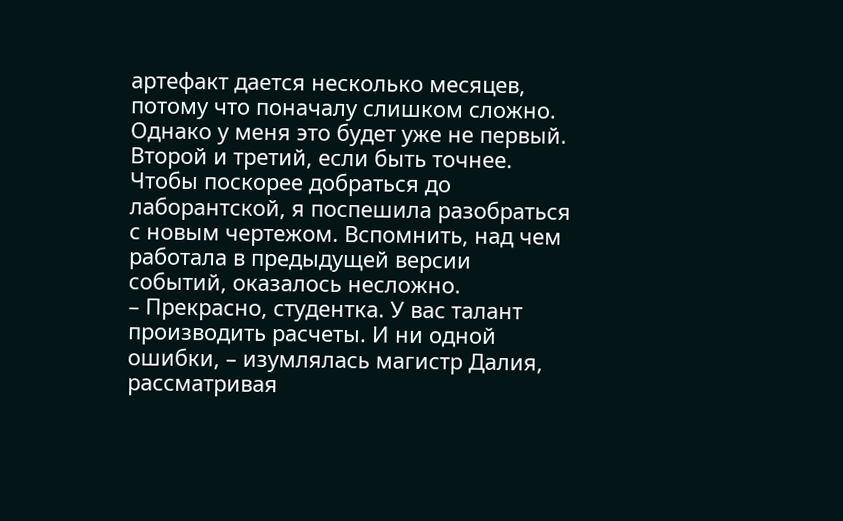артефакт дается несколько месяцев, потому что поначалу слишком сложно. Однако у меня это будет уже не первый. Второй и третий, если быть точнее.
Чтобы поскорее добраться до лаборантской, я поспешила разобраться с новым чертежом. Вспомнить, над чем работала в предыдущей версии событий, оказалось несложно.
– Прекрасно, студентка. У вас талант производить расчеты. И ни одной ошибки, – изумлялась магистр Далия, рассматривая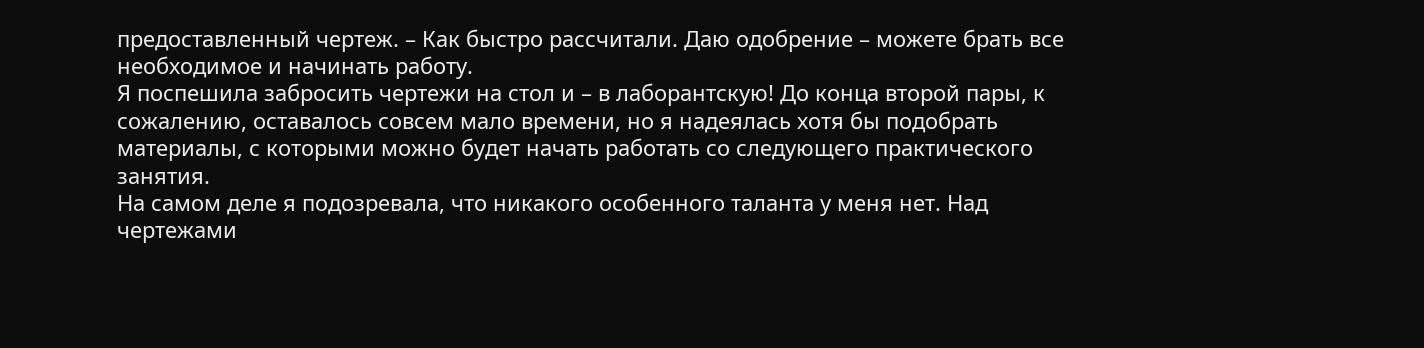предоставленный чертеж. – Как быстро рассчитали. Даю одобрение – можете брать все необходимое и начинать работу.
Я поспешила забросить чертежи на стол и – в лаборантскую! До конца второй пары, к сожалению, оставалось совсем мало времени, но я надеялась хотя бы подобрать материалы, с которыми можно будет начать работать со следующего практического занятия.
На самом деле я подозревала, что никакого особенного таланта у меня нет. Над чертежами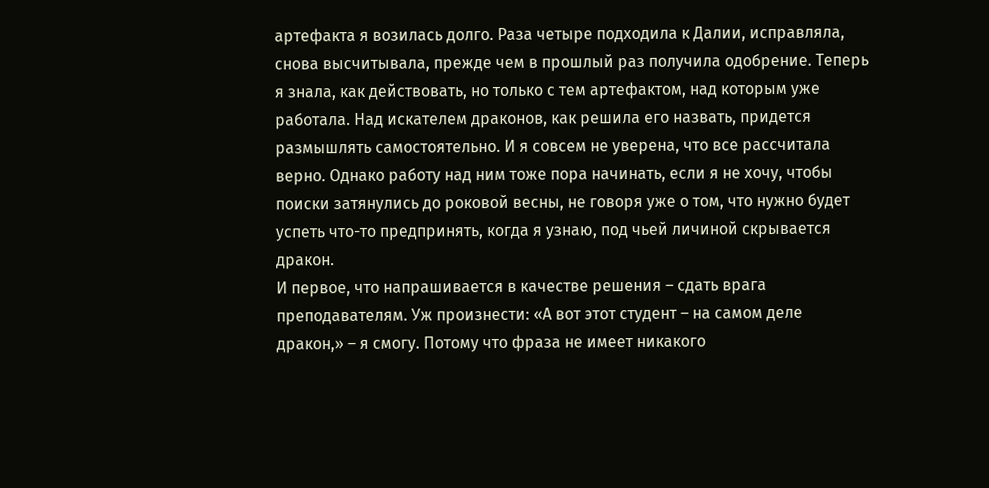артефакта я возилась долго. Раза четыре подходила к Далии, исправляла, снова высчитывала, прежде чем в прошлый раз получила одобрение. Теперь я знала, как действовать, но только с тем артефактом, над которым уже работала. Над искателем драконов, как решила его назвать, придется размышлять самостоятельно. И я совсем не уверена, что все рассчитала верно. Однако работу над ним тоже пора начинать, если я не хочу, чтобы поиски затянулись до роковой весны, не говоря уже о том, что нужно будет успеть что-то предпринять, когда я узнаю, под чьей личиной скрывается дракон.
И первое, что напрашивается в качестве решения – сдать врага преподавателям. Уж произнести: «А вот этот студент – на самом деле дракон,» – я смогу. Потому что фраза не имеет никакого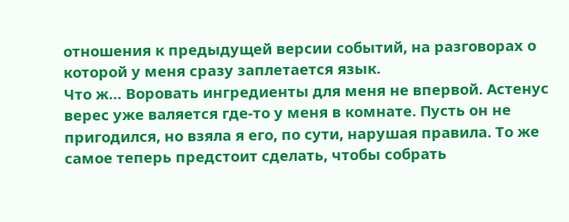отношения к предыдущей версии событий, на разговорах о которой у меня сразу заплетается язык.
Что ж… Воровать ингредиенты для меня не впервой. Астенус верес уже валяется где-то у меня в комнате. Пусть он не пригодился, но взяла я его, по сути, нарушая правила. То же самое теперь предстоит сделать, чтобы собрать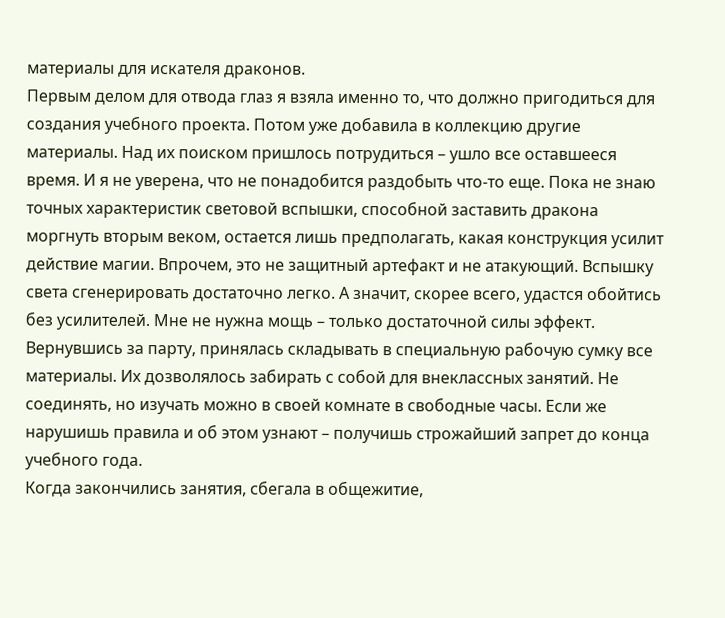материалы для искателя драконов.
Первым делом для отвода глаз я взяла именно то, что должно пригодиться для создания учебного проекта. Потом уже добавила в коллекцию другие материалы. Над их поиском пришлось потрудиться – ушло все оставшееся время. И я не уверена, что не понадобится раздобыть что-то еще. Пока не знаю точных характеристик световой вспышки, способной заставить дракона моргнуть вторым веком, остается лишь предполагать, какая конструкция усилит действие магии. Впрочем, это не защитный артефакт и не атакующий. Вспышку света сгенерировать достаточно легко. А значит, скорее всего, удастся обойтись без усилителей. Мне не нужна мощь – только достаточной силы эффект.
Вернувшись за парту, принялась складывать в специальную рабочую сумку все материалы. Их дозволялось забирать с собой для внеклассных занятий. Не соединять, но изучать можно в своей комнате в свободные часы. Если же нарушишь правила и об этом узнают – получишь строжайший запрет до конца учебного года.
Когда закончились занятия, сбегала в общежитие,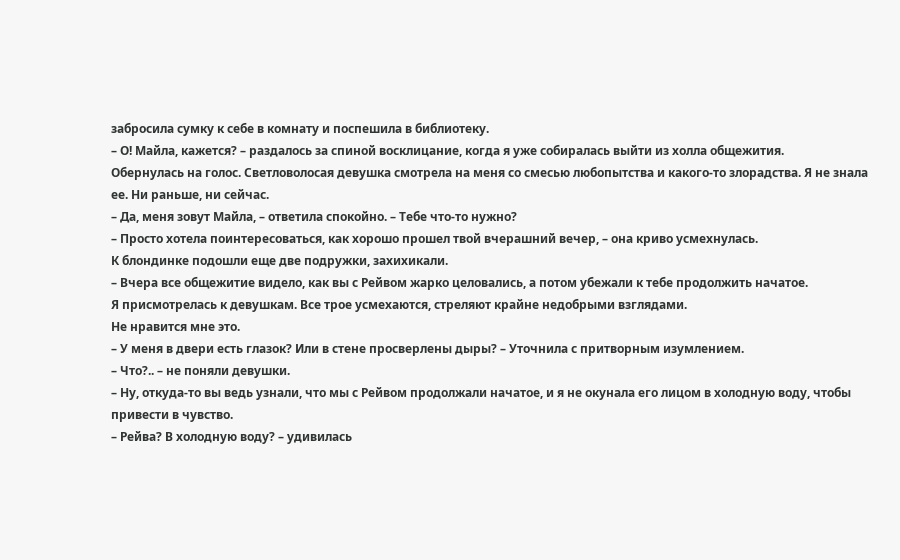забросила сумку к себе в комнату и поспешила в библиотеку.
– О! Майла, кажется? – раздалось за спиной восклицание, когда я уже собиралась выйти из холла общежития.
Обернулась на голос. Светловолосая девушка смотрела на меня со смесью любопытства и какого-то злорадства. Я не знала ее. Ни раньше, ни сейчас.
– Да, меня зовут Майла, – ответила спокойно. – Тебе что-то нужно?
– Просто хотела поинтересоваться, как хорошо прошел твой вчерашний вечер, – она криво усмехнулась.
К блондинке подошли еще две подружки, захихикали.
– Вчера все общежитие видело, как вы с Рейвом жарко целовались, а потом убежали к тебе продолжить начатое.
Я присмотрелась к девушкам. Все трое усмехаются, стреляют крайне недобрыми взглядами.
Не нравится мне это.
– У меня в двери есть глазок? Или в стене просверлены дыры? – Уточнила с притворным изумлением.
– Что?.. – не поняли девушки.
– Ну, откуда-то вы ведь узнали, что мы с Рейвом продолжали начатое, и я не окунала его лицом в холодную воду, чтобы привести в чувство.
– Рейва? В холодную воду? – удивилась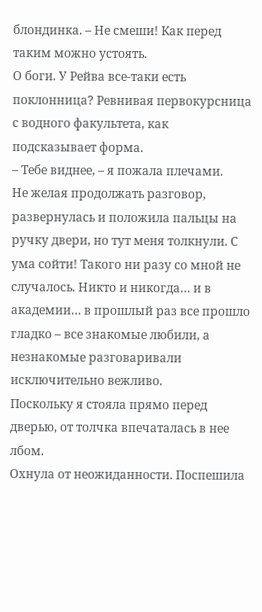блондинка. – Не смеши! Как перед таким можно устоять.
О боги. У Рейва все-таки есть поклонница? Ревнивая первокурсница с водного факультета, как подсказывает форма.
– Тебе виднее, – я пожала плечами.
Не желая продолжать разговор, развернулась и положила пальцы на ручку двери, но тут меня толкнули. С ума сойти! Такого ни разу со мной не случалось. Никто и никогда… и в академии… в прошлый раз все прошло гладко – все знакомые любили, а незнакомые разговаривали исключительно вежливо.
Поскольку я стояла прямо перед дверью, от толчка впечаталась в нее лбом.
Охнула от неожиданности. Поспешила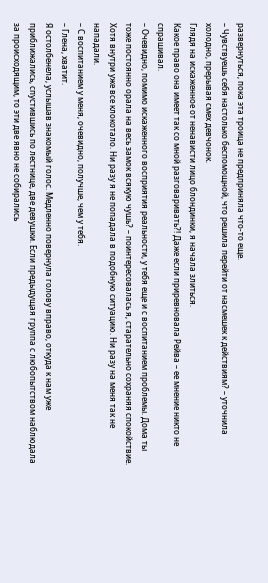развернуться, пока эта троица не предприняла что-то еще.
– Чувствуешь себя настолько беспомощной, что решила перейти от насмешек к действиям? – уточнила холодно, прерывая смех девчонок.
Глядя на искаженное от ненависти лицо блондинки, я начала злиться.
Какое право она имеет так со мной разговаривать?! Даже если приревновала Рейва – ее мнение никто не спрашивал.
– Очевидно, помимо искаженного восприятия реальности, у тебя еще и с воспитанием проблемы. Дома ты тоже постоянно орала на весь замок всякую чушь? – поинтересовалась я, старательно сохраняя спокойствие.
Хотя внутри уже все клокотало. Ни разу я не попадала в подобную ситуацию. Ни разу на меня так не нападали.
– С воспитанием у меня, очевидно, получше, чем у тебя.
– Глена, хватит.
Я остолбенела, услышав знакомый голос. Медленно повернула голову вправо, откуда к нам уже приближались, спустившись по лестнице, две девушки. Если предыдущая группа с любопытством наблюдала за происходящим, то эти две явно не собирались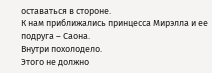оставаться в стороне.
К нам приближались принцесса Мирэлла и ее подруга – Саона.
Внутри похолодело.
Этого не должно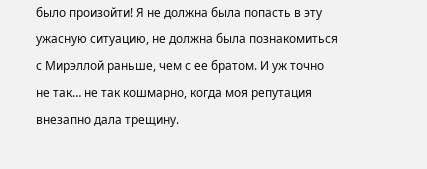было произойти! Я не должна была попасть в эту ужасную ситуацию, не должна была познакомиться с Мирэллой раньше, чем с ее братом. И уж точно не так… не так кошмарно, когда моя репутация внезапно дала трещину.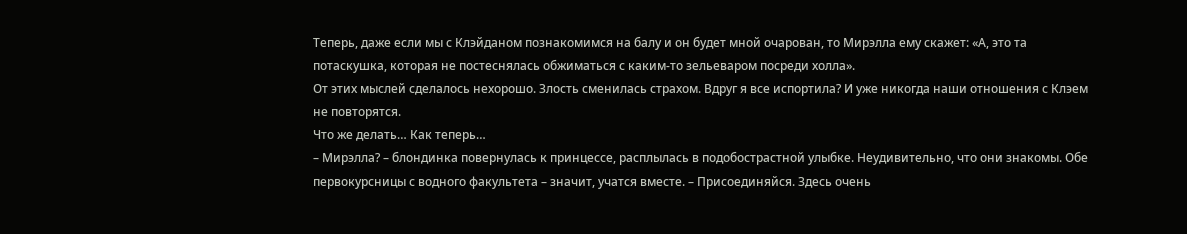Теперь, даже если мы с Клэйданом познакомимся на балу и он будет мной очарован, то Мирэлла ему скажет: «А, это та потаскушка, которая не постеснялась обжиматься с каким-то зельеваром посреди холла».
От этих мыслей сделалось нехорошо. Злость сменилась страхом. Вдруг я все испортила? И уже никогда наши отношения с Клэем не повторятся.
Что же делать… Как теперь…
– Мирэлла? – блондинка повернулась к принцессе, расплылась в подобострастной улыбке. Неудивительно, что они знакомы. Обе первокурсницы с водного факультета – значит, учатся вместе. – Присоединяйся. Здесь очень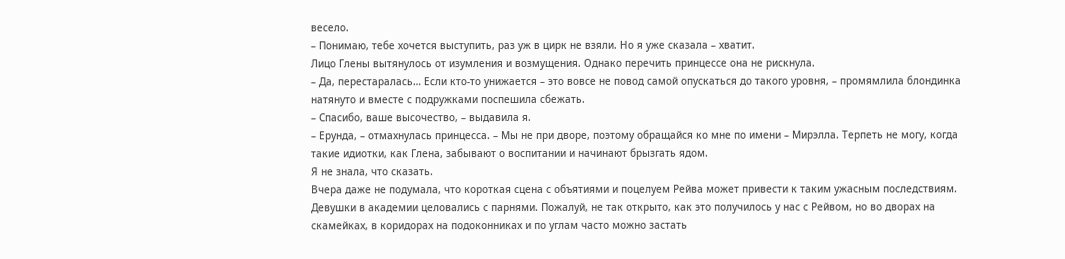весело.
– Понимаю, тебе хочется выступить, раз уж в цирк не взяли. Но я уже сказала – хватит.
Лицо Глены вытянулось от изумления и возмущения. Однако перечить принцессе она не рискнула.
– Да, перестаралась… Если кто-то унижается – это вовсе не повод самой опускаться до такого уровня, – промямлила блондинка натянуто и вместе с подружками поспешила сбежать.
– Спасибо, ваше высочество, – выдавила я.
– Ерунда, – отмахнулась принцесса. – Мы не при дворе, поэтому обращайся ко мне по имени – Мирэлла. Терпеть не могу, когда такие идиотки, как Глена, забывают о воспитании и начинают брызгать ядом.
Я не знала, что сказать.
Вчера даже не подумала, что короткая сцена с объятиями и поцелуем Рейва может привести к таким ужасным последствиям. Девушки в академии целовались с парнями. Пожалуй, не так открыто, как это получилось у нас с Рейвом, но во дворах на скамейках, в коридорах на подоконниках и по углам часто можно застать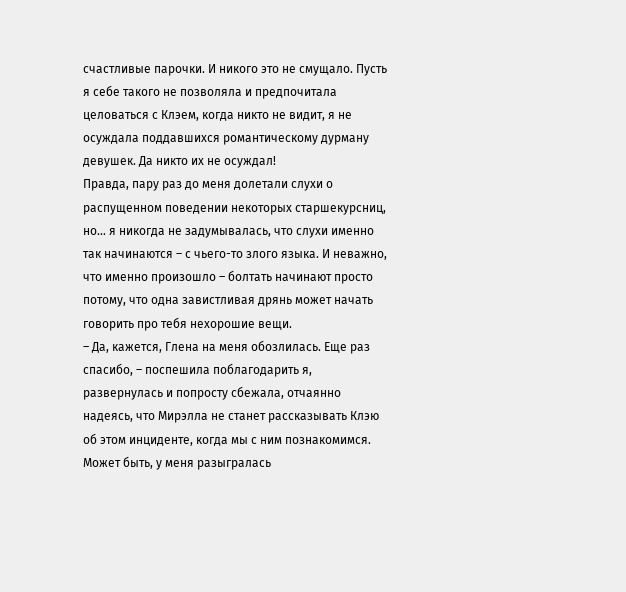счастливые парочки. И никого это не смущало. Пусть я себе такого не позволяла и предпочитала целоваться с Клэем, когда никто не видит, я не осуждала поддавшихся романтическому дурману девушек. Да никто их не осуждал!
Правда, пару раз до меня долетали слухи о распущенном поведении некоторых старшекурсниц, но… я никогда не задумывалась, что слухи именно так начинаются – с чьего-то злого языка. И неважно, что именно произошло – болтать начинают просто потому, что одна завистливая дрянь может начать говорить про тебя нехорошие вещи.
– Да, кажется, Глена на меня обозлилась. Еще раз спасибо, – поспешила поблагодарить я, развернулась и попросту сбежала, отчаянно надеясь, что Мирэлла не станет рассказывать Клэю об этом инциденте, когда мы с ним познакомимся.
Может быть, у меня разыгралась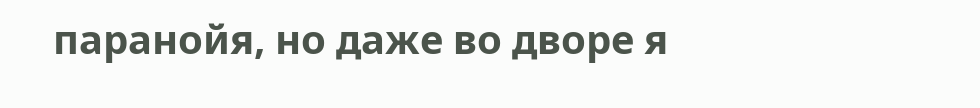паранойя, но даже во дворе я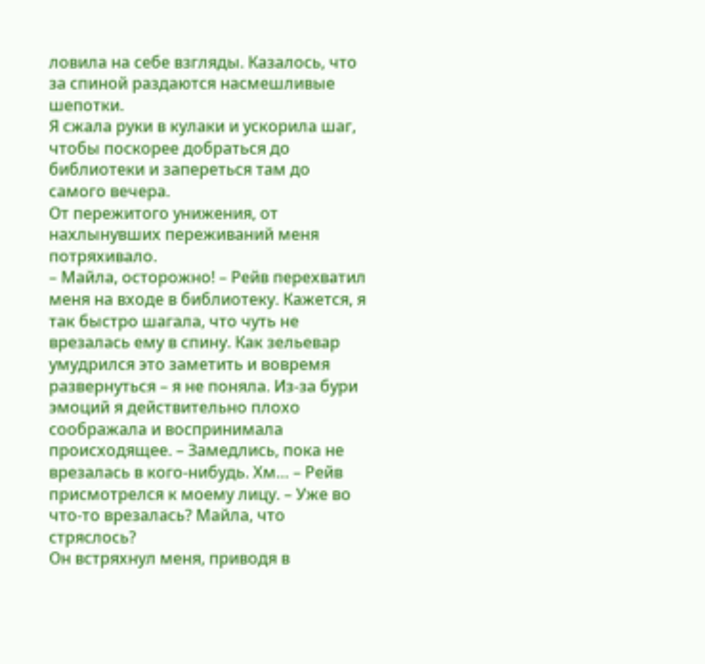ловила на себе взгляды. Казалось, что за спиной раздаются насмешливые шепотки.
Я сжала руки в кулаки и ускорила шаг, чтобы поскорее добраться до библиотеки и запереться там до самого вечера.
От пережитого унижения, от нахлынувших переживаний меня потряхивало.
– Майла, осторожно! – Рейв перехватил меня на входе в библиотеку. Кажется, я так быстро шагала, что чуть не врезалась ему в спину. Как зельевар умудрился это заметить и вовремя развернуться – я не поняла. Из-за бури эмоций я действительно плохо соображала и воспринимала происходящее. – Замедлись, пока не врезалась в кого-нибудь. Хм… – Рейв присмотрелся к моему лицу. – Уже во что-то врезалась? Майла, что стряслось?
Он встряхнул меня, приводя в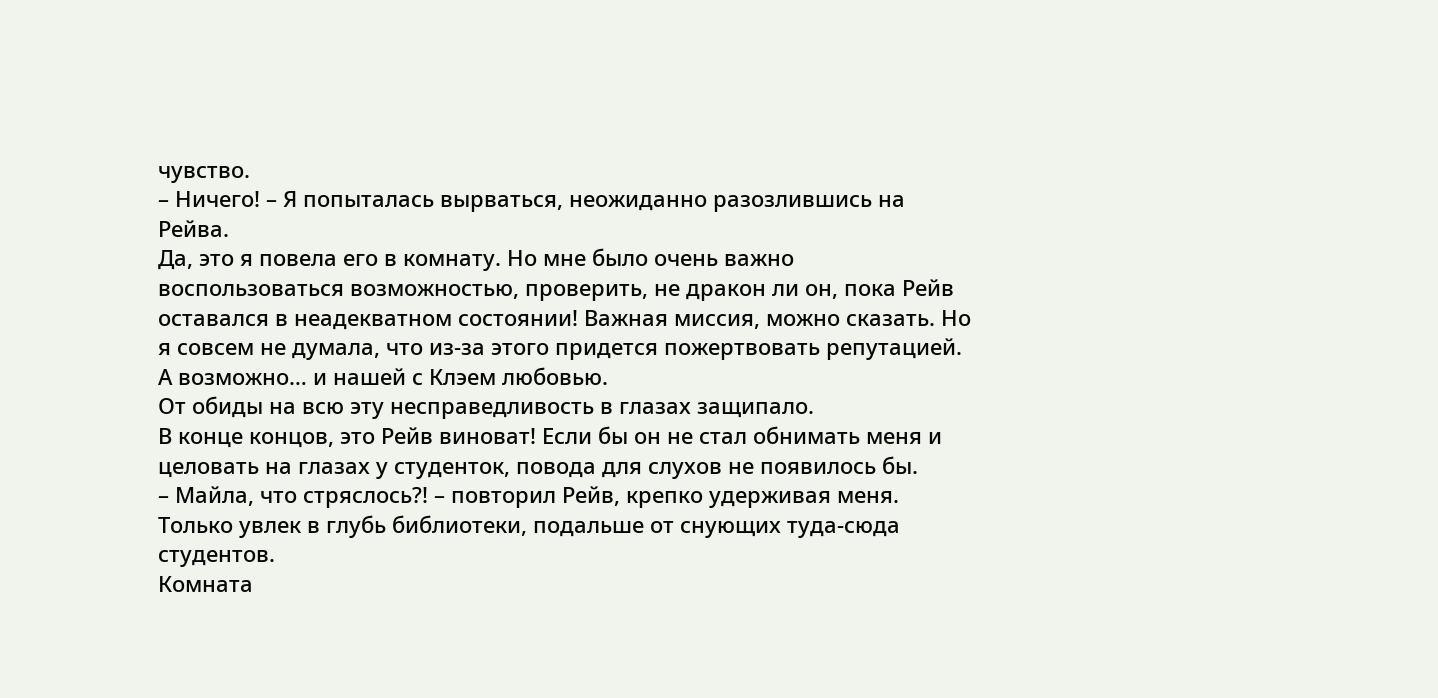чувство.
– Ничего! – Я попыталась вырваться, неожиданно разозлившись на Рейва.
Да, это я повела его в комнату. Но мне было очень важно воспользоваться возможностью, проверить, не дракон ли он, пока Рейв оставался в неадекватном состоянии! Важная миссия, можно сказать. Но я совсем не думала, что из-за этого придется пожертвовать репутацией. А возможно… и нашей с Клэем любовью.
От обиды на всю эту несправедливость в глазах защипало.
В конце концов, это Рейв виноват! Если бы он не стал обнимать меня и целовать на глазах у студенток, повода для слухов не появилось бы.
– Майла, что стряслось?! – повторил Рейв, крепко удерживая меня. Только увлек в глубь библиотеки, подальше от снующих туда-сюда студентов.
Комната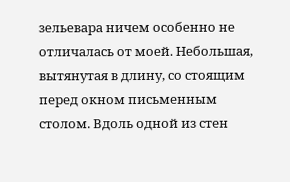зельевара ничем особенно не отличалась от моей. Небольшая, вытянутая в длину, со стоящим перед окном письменным столом. Вдоль одной из стен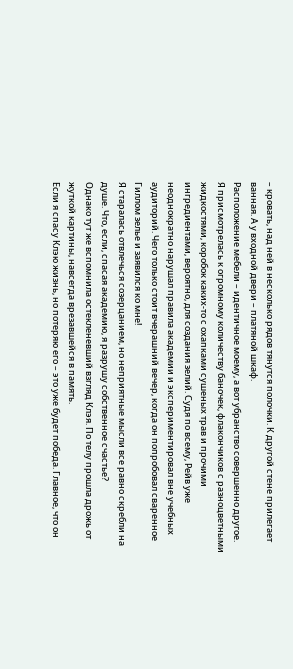– кровать, над ней в несколько рядов тянутся полочки. К другой стене прилегает ванная. А у входной двери – платяной шкаф.
Расположение мебели – идентичное моему, а вот убранство совершенно другое.
Я присмотрелась к огромному количеству баночек, флакончиков с разноцветными жидкостями, коробок каких-то с охапками сушеных трав и прочими ингредиентами, вероятно, для создания зелий. Судя по всему, Рейв уже неоднократно нарушал правила академии и экспериментировал вне учебных аудиторий. Чего только стоит вчерашний вечер, когда он попробовал сваренное Гиллом зелье и заявился ко мне!
Я старалась отвлечься созерцанием, но неприятные мысли все равно скребли на душе. Что, если, спасая академию, я разрушу собственное счастье?
Однако тут же вспомнила остекленевший взгляд Клэя. По телу прошла дрожь от жуткой картины, навсегда врезавшейся в память.
Если я спасу Клэю жизнь, но потеряю его – это уже будет победа. Главное, что он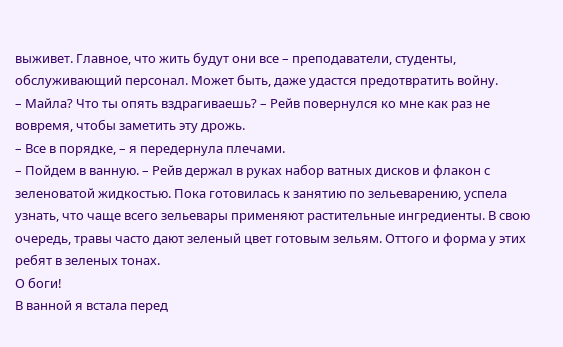выживет. Главное, что жить будут они все – преподаватели, студенты, обслуживающий персонал. Может быть, даже удастся предотвратить войну.
– Майла? Что ты опять вздрагиваешь? – Рейв повернулся ко мне как раз не вовремя, чтобы заметить эту дрожь.
– Все в порядке, – я передернула плечами.
– Пойдем в ванную. – Рейв держал в руках набор ватных дисков и флакон с зеленоватой жидкостью. Пока готовилась к занятию по зельеварению, успела узнать, что чаще всего зельевары применяют растительные ингредиенты. В свою очередь, травы часто дают зеленый цвет готовым зельям. Оттого и форма у этих ребят в зеленых тонах.
О боги!
В ванной я встала перед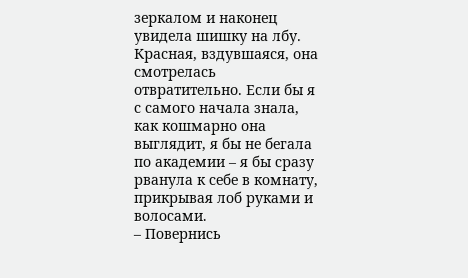зеркалом и наконец увидела шишку на лбу. Красная, вздувшаяся, она смотрелась отвратительно. Если бы я с самого начала знала, как кошмарно она выглядит, я бы не бегала по академии – я бы сразу рванула к себе в комнату, прикрывая лоб руками и волосами.
– Повернись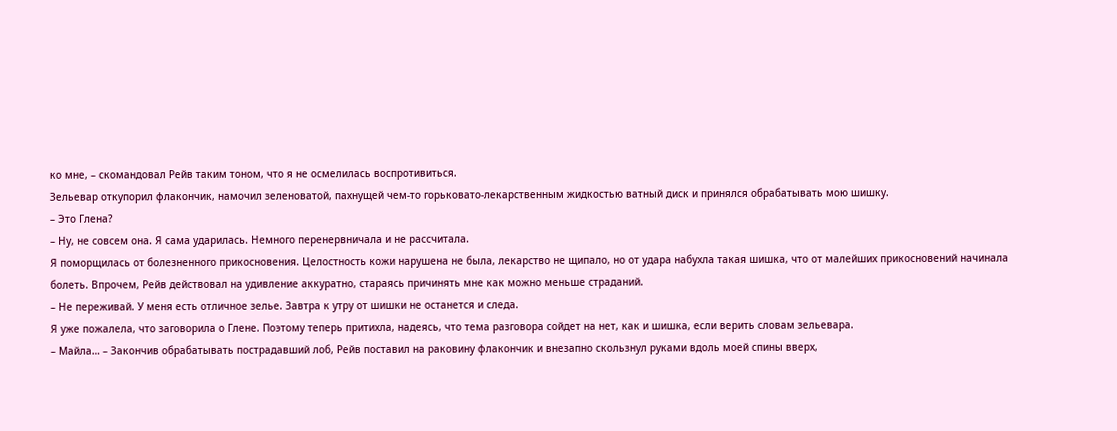ко мне, – скомандовал Рейв таким тоном, что я не осмелилась воспротивиться.
Зельевар откупорил флакончик, намочил зеленоватой, пахнущей чем-то горьковато-лекарственным жидкостью ватный диск и принялся обрабатывать мою шишку.
– Это Глена?
– Ну, не совсем она. Я сама ударилась. Немного перенервничала и не рассчитала.
Я поморщилась от болезненного прикосновения. Целостность кожи нарушена не была, лекарство не щипало, но от удара набухла такая шишка, что от малейших прикосновений начинала болеть. Впрочем, Рейв действовал на удивление аккуратно, стараясь причинять мне как можно меньше страданий.
– Не переживай. У меня есть отличное зелье. Завтра к утру от шишки не останется и следа.
Я уже пожалела, что заговорила о Глене. Поэтому теперь притихла, надеясь, что тема разговора сойдет на нет, как и шишка, если верить словам зельевара.
– Майла… – Закончив обрабатывать пострадавший лоб, Рейв поставил на раковину флакончик и внезапно скользнул руками вдоль моей спины вверх,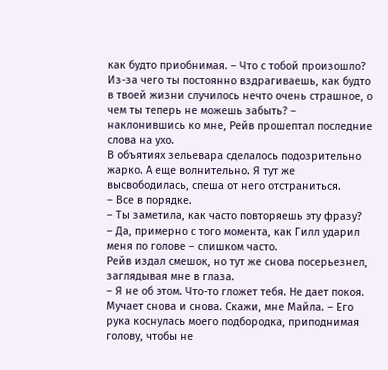как будто приобнимая. – Что с тобой произошло? Из-за чего ты постоянно вздрагиваешь, как будто в твоей жизни случилось нечто очень страшное, о чем ты теперь не можешь забыть? – наклонившись ко мне, Рейв прошептал последние слова на ухо.
В объятиях зельевара сделалось подозрительно жарко. А еще волнительно. Я тут же высвободилась, спеша от него отстраниться.
– Все в порядке.
– Ты заметила, как часто повторяешь эту фразу?
– Да, примерно с того момента, как Гилл ударил меня по голове – слишком часто.
Рейв издал смешок, но тут же снова посерьезнел, заглядывая мне в глаза.
– Я не об этом. Что-то гложет тебя. Не дает покоя. Мучает снова и снова. Скажи, мне Майла. – Его рука коснулась моего подбородка, приподнимая голову, чтобы не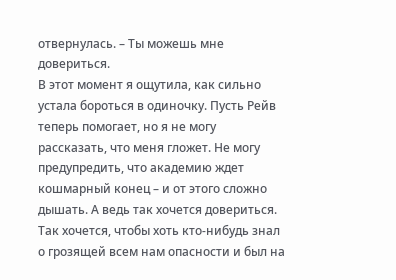отвернулась. – Ты можешь мне довериться.
В этот момент я ощутила, как сильно устала бороться в одиночку. Пусть Рейв теперь помогает, но я не могу рассказать, что меня гложет. Не могу предупредить, что академию ждет кошмарный конец – и от этого сложно дышать. А ведь так хочется довериться. Так хочется, чтобы хоть кто-нибудь знал о грозящей всем нам опасности и был на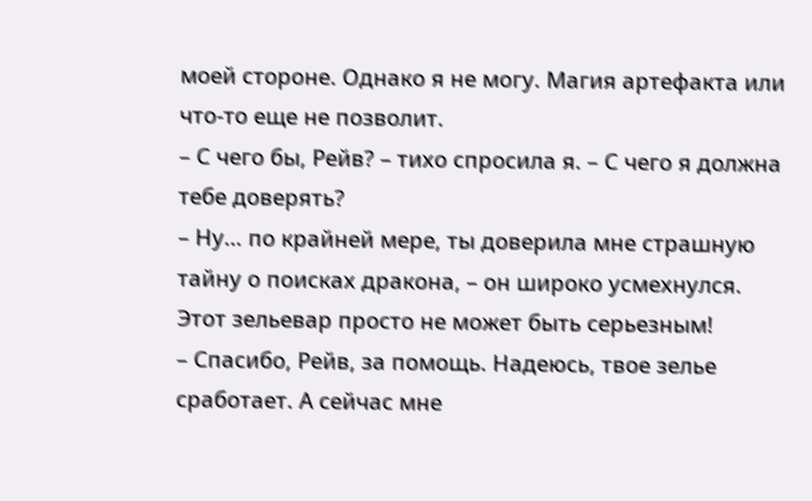моей стороне. Однако я не могу. Магия артефакта или что-то еще не позволит.
– С чего бы, Рейв? – тихо спросила я. – С чего я должна тебе доверять?
– Ну… по крайней мере, ты доверила мне страшную тайну о поисках дракона, – он широко усмехнулся.
Этот зельевар просто не может быть серьезным!
– Спасибо, Рейв, за помощь. Надеюсь, твое зелье сработает. А сейчас мне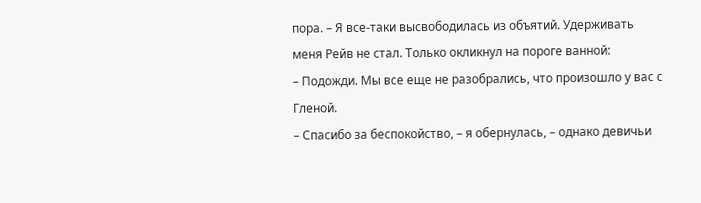пора. – Я все-таки высвободилась из объятий. Удерживать меня Рейв не стал. Только окликнул на пороге ванной:
– Подожди. Мы все еще не разобрались, что произошло у вас с Гленой.
– Спасибо за беспокойство, – я обернулась, – однако девичьи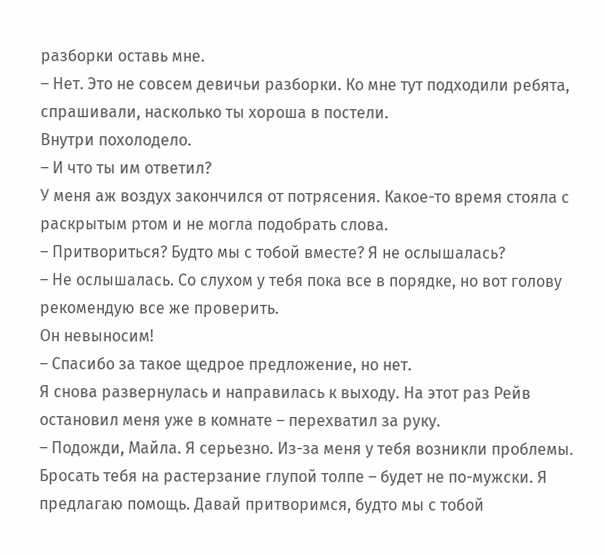разборки оставь мне.
– Нет. Это не совсем девичьи разборки. Ко мне тут подходили ребята, спрашивали, насколько ты хороша в постели.
Внутри похолодело.
– И что ты им ответил?
У меня аж воздух закончился от потрясения. Какое-то время стояла с раскрытым ртом и не могла подобрать слова.
– Притвориться? Будто мы с тобой вместе? Я не ослышалась?
– Не ослышалась. Со слухом у тебя пока все в порядке, но вот голову рекомендую все же проверить.
Он невыносим!
– Спасибо за такое щедрое предложение, но нет.
Я снова развернулась и направилась к выходу. На этот раз Рейв остановил меня уже в комнате – перехватил за руку.
– Подожди, Майла. Я серьезно. Из-за меня у тебя возникли проблемы. Бросать тебя на растерзание глупой толпе – будет не по-мужски. Я предлагаю помощь. Давай притворимся, будто мы с тобой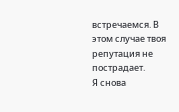встречаемся. В этом случае твоя репутация не пострадает.
Я снова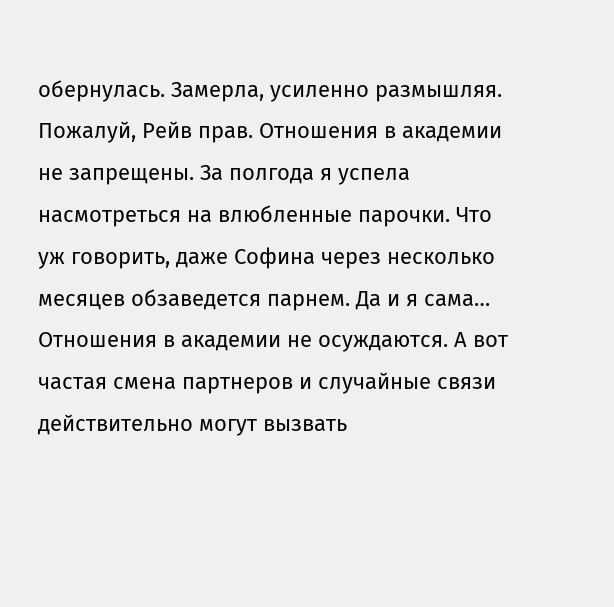обернулась. Замерла, усиленно размышляя.
Пожалуй, Рейв прав. Отношения в академии не запрещены. За полгода я успела насмотреться на влюбленные парочки. Что уж говорить, даже Софина через несколько месяцев обзаведется парнем. Да и я сама…
Отношения в академии не осуждаются. А вот частая смена партнеров и случайные связи действительно могут вызвать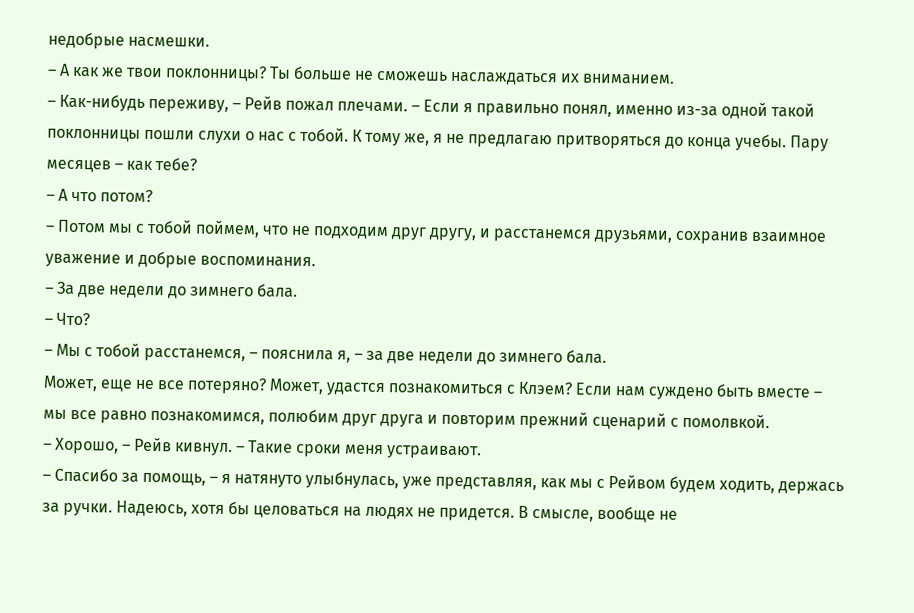недобрые насмешки.
– А как же твои поклонницы? Ты больше не сможешь наслаждаться их вниманием.
– Как-нибудь переживу, – Рейв пожал плечами. – Если я правильно понял, именно из-за одной такой поклонницы пошли слухи о нас с тобой. К тому же, я не предлагаю притворяться до конца учебы. Пару месяцев – как тебе?
– А что потом?
– Потом мы с тобой поймем, что не подходим друг другу, и расстанемся друзьями, сохранив взаимное уважение и добрые воспоминания.
– За две недели до зимнего бала.
– Что?
– Мы с тобой расстанемся, – пояснила я, – за две недели до зимнего бала.
Может, еще не все потеряно? Может, удастся познакомиться с Клэем? Если нам суждено быть вместе – мы все равно познакомимся, полюбим друг друга и повторим прежний сценарий с помолвкой.
– Хорошо, – Рейв кивнул. – Такие сроки меня устраивают.
– Спасибо за помощь, – я натянуто улыбнулась, уже представляя, как мы с Рейвом будем ходить, держась за ручки. Надеюсь, хотя бы целоваться на людях не придется. В смысле, вообще не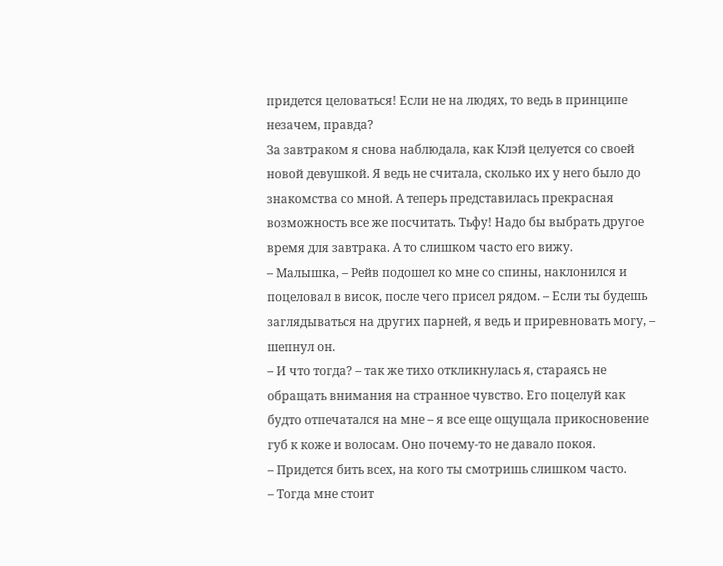придется целоваться! Если не на людях, то ведь в принципе незачем, правда?
За завтраком я снова наблюдала, как Клэй целуется со своей новой девушкой. Я ведь не считала, сколько их у него было до знакомства со мной. А теперь представилась прекрасная возможность все же посчитать. Тьфу! Надо бы выбрать другое время для завтрака. А то слишком часто его вижу.
– Малышка, – Рейв подошел ко мне со спины, наклонился и поцеловал в висок, после чего присел рядом. – Если ты будешь заглядываться на других парней, я ведь и приревновать могу, – шепнул он.
– И что тогда? – так же тихо откликнулась я, стараясь не обращать внимания на странное чувство. Его поцелуй как будто отпечатался на мне – я все еще ощущала прикосновение губ к коже и волосам. Оно почему-то не давало покоя.
– Придется бить всех, на кого ты смотришь слишком часто.
– Тогда мне стоит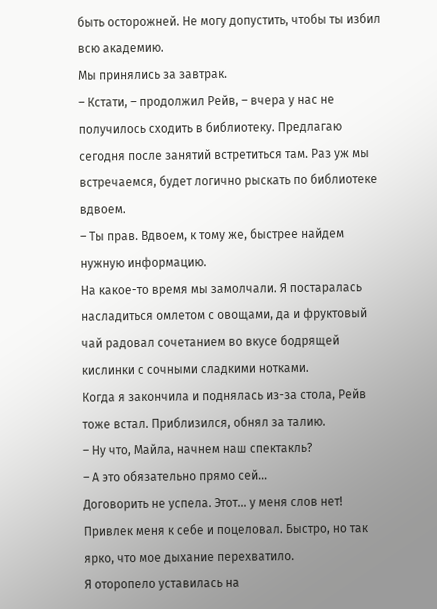быть осторожней. Не могу допустить, чтобы ты избил всю академию.
Мы принялись за завтрак.
– Кстати, – продолжил Рейв, – вчера у нас не получилось сходить в библиотеку. Предлагаю сегодня после занятий встретиться там. Раз уж мы встречаемся, будет логично рыскать по библиотеке вдвоем.
– Ты прав. Вдвоем, к тому же, быстрее найдем нужную информацию.
На какое-то время мы замолчали. Я постаралась насладиться омлетом с овощами, да и фруктовый чай радовал сочетанием во вкусе бодрящей кислинки с сочными сладкими нотками.
Когда я закончила и поднялась из-за стола, Рейв тоже встал. Приблизился, обнял за талию.
– Ну что, Майла, начнем наш спектакль?
– А это обязательно прямо сей…
Договорить не успела. Этот… у меня слов нет! Привлек меня к себе и поцеловал. Быстро, но так ярко, что мое дыхание перехватило.
Я оторопело уставилась на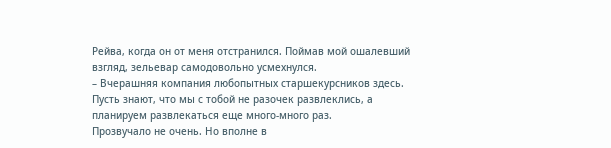Рейва, когда он от меня отстранился. Поймав мой ошалевший взгляд, зельевар самодовольно усмехнулся.
– Вчерашняя компания любопытных старшекурсников здесь. Пусть знают, что мы с тобой не разочек развлеклись, а планируем развлекаться еще много-много раз.
Прозвучало не очень. Но вполне в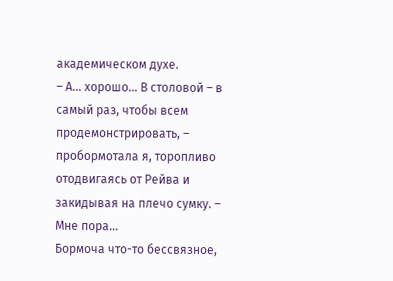академическом духе.
– А… хорошо… В столовой – в самый раз, чтобы всем продемонстрировать, – пробормотала я, торопливо отодвигаясь от Рейва и закидывая на плечо сумку. – Мне пора…
Бормоча что-то бессвязное,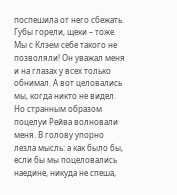поспешила от него сбежать. Губы горели, щеки – тоже.
Мы с Клэем себе такого не позволяли! Он уважал меня и на глазах у всех только обнимал. А вот целовались мы, когда никто не видел.
Но странным образом поцелуи Рейва волновали меня. В голову упорно лезла мысль: а как было бы, если бы мы поцеловались наедине, никуда не спеша,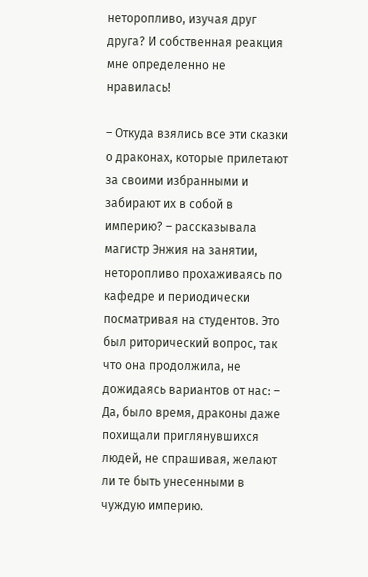неторопливо, изучая друг друга? И собственная реакция мне определенно не нравилась!

– Откуда взялись все эти сказки о драконах, которые прилетают за своими избранными и забирают их в собой в империю? – рассказывала магистр Энжия на занятии, неторопливо прохаживаясь по кафедре и периодически посматривая на студентов. Это был риторический вопрос, так что она продолжила, не дожидаясь вариантов от нас: – Да, было время, драконы даже похищали приглянувшихся людей, не спрашивая, желают ли те быть унесенными в чуждую империю.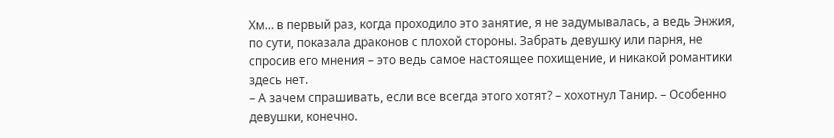Хм… в первый раз, когда проходило это занятие, я не задумывалась, а ведь Энжия, по сути, показала драконов с плохой стороны. Забрать девушку или парня, не спросив его мнения – это ведь самое настоящее похищение, и никакой романтики здесь нет.
– А зачем спрашивать, если все всегда этого хотят? – хохотнул Танир. – Особенно девушки, конечно.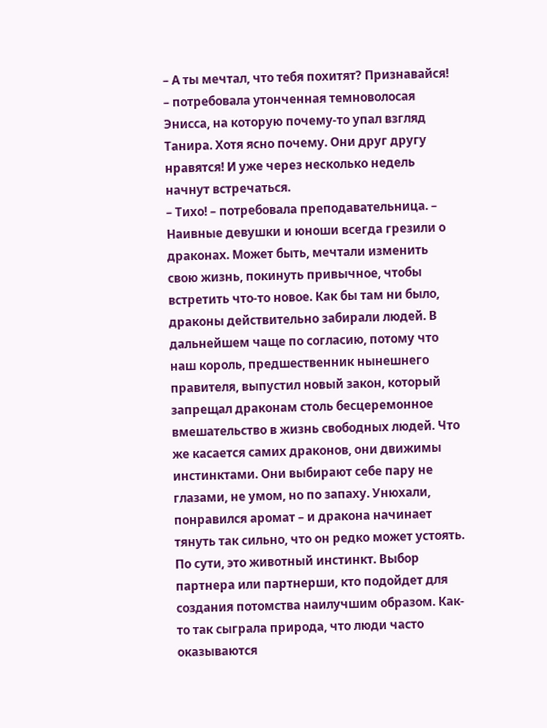– А ты мечтал, что тебя похитят? Признавайся! – потребовала утонченная темноволосая Энисса, на которую почему-то упал взгляд Танира. Хотя ясно почему. Они друг другу нравятся! И уже через несколько недель начнут встречаться.
– Тихо! – потребовала преподавательница. – Наивные девушки и юноши всегда грезили о драконах. Может быть, мечтали изменить свою жизнь, покинуть привычное, чтобы встретить что-то новое. Как бы там ни было, драконы действительно забирали людей. В дальнейшем чаще по согласию, потому что наш король, предшественник нынешнего правителя, выпустил новый закон, который запрещал драконам столь бесцеремонное вмешательство в жизнь свободных людей. Что же касается самих драконов, они движимы инстинктами. Они выбирают себе пару не глазами, не умом, но по запаху. Унюхали, понравился аромат – и дракона начинает тянуть так сильно, что он редко может устоять. По сути, это животный инстинкт. Выбор партнера или партнерши, кто подойдет для создания потомства наилучшим образом. Как-то так сыграла природа, что люди часто оказываются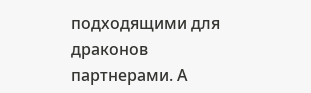подходящими для драконов партнерами. А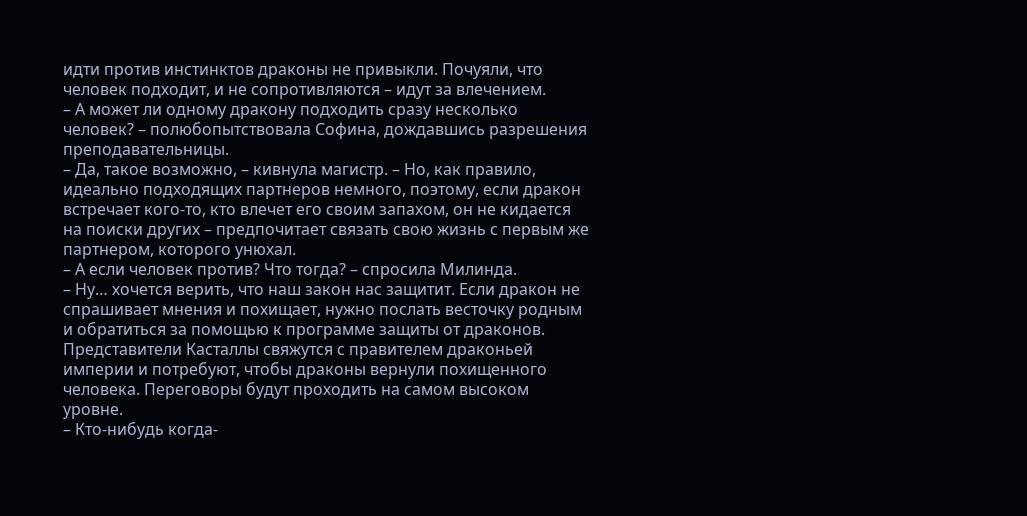идти против инстинктов драконы не привыкли. Почуяли, что человек подходит, и не сопротивляются – идут за влечением.
– А может ли одному дракону подходить сразу несколько человек? – полюбопытствовала Софина, дождавшись разрешения преподавательницы.
– Да, такое возможно, – кивнула магистр. – Но, как правило, идеально подходящих партнеров немного, поэтому, если дракон встречает кого-то, кто влечет его своим запахом, он не кидается на поиски других – предпочитает связать свою жизнь с первым же партнером, которого унюхал.
– А если человек против? Что тогда? – спросила Милинда.
– Ну… хочется верить, что наш закон нас защитит. Если дракон не спрашивает мнения и похищает, нужно послать весточку родным и обратиться за помощью к программе защиты от драконов. Представители Касталлы свяжутся с правителем драконьей империи и потребуют, чтобы драконы вернули похищенного человека. Переговоры будут проходить на самом высоком уровне.
– Кто-нибудь когда-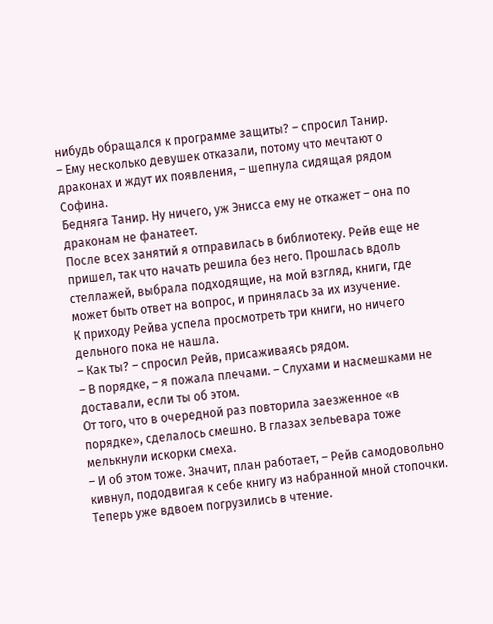нибудь обращался к программе защиты? – спросил Танир.
– Ему несколько девушек отказали, потому что мечтают о драконах и ждут их появления, – шепнула сидящая рядом Софина.
Бедняга Танир. Ну ничего, уж Энисса ему не откажет – она по драконам не фанатеет.
После всех занятий я отправилась в библиотеку. Рейв еще не пришел, так что начать решила без него. Прошлась вдоль стеллажей, выбрала подходящие, на мой взгляд, книги, где может быть ответ на вопрос, и принялась за их изучение.
К приходу Рейва успела просмотреть три книги, но ничего дельного пока не нашла.
– Как ты? – спросил Рейв, присаживаясь рядом.
– В порядке, – я пожала плечами. – Слухами и насмешками не доставали, если ты об этом.
От того, что в очередной раз повторила заезженное «в порядке», сделалось смешно. В глазах зельевара тоже мелькнули искорки смеха.
– И об этом тоже. Значит, план работает, – Рейв самодовольно кивнул, пододвигая к себе книгу из набранной мной стопочки.
Теперь уже вдвоем погрузились в чтение.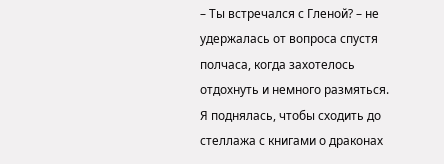– Ты встречался с Гленой? – не удержалась от вопроса спустя полчаса, когда захотелось отдохнуть и немного размяться. Я поднялась, чтобы сходить до стеллажа с книгами о драконах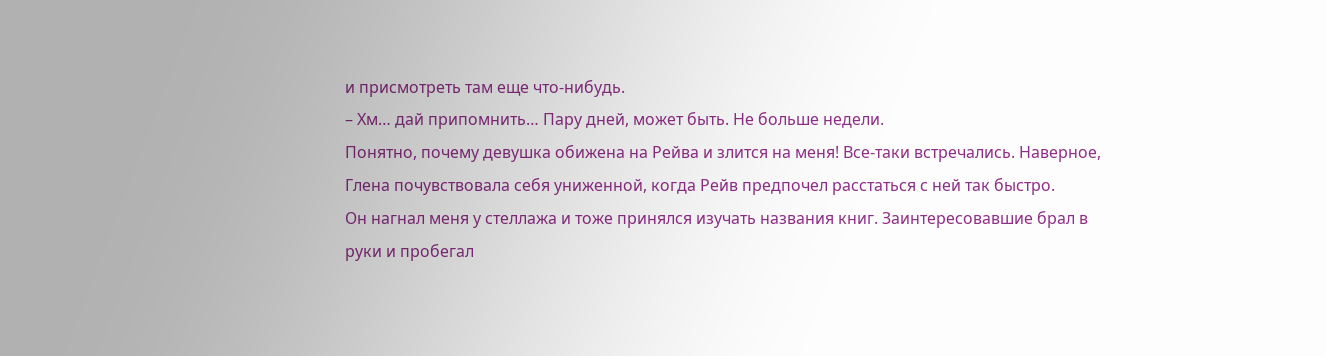и присмотреть там еще что-нибудь.
– Хм… дай припомнить… Пару дней, может быть. Не больше недели.
Понятно, почему девушка обижена на Рейва и злится на меня! Все-таки встречались. Наверное, Глена почувствовала себя униженной, когда Рейв предпочел расстаться с ней так быстро.
Он нагнал меня у стеллажа и тоже принялся изучать названия книг. Заинтересовавшие брал в руки и пробегал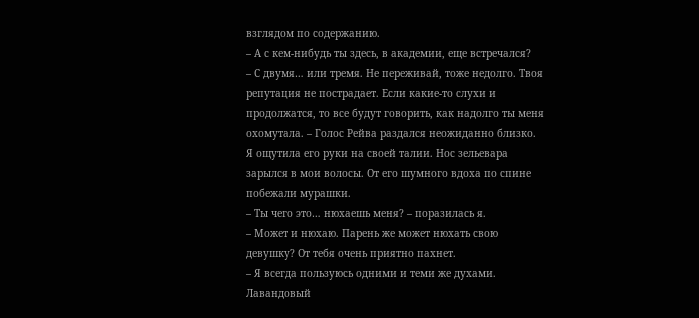взглядом по содержанию.
– А с кем-нибудь ты здесь, в академии, еще встречался?
– С двумя… или тремя. Не переживай, тоже недолго. Твоя репутация не пострадает. Если какие-то слухи и продолжатся, то все будут говорить, как надолго ты меня охомутала. – Голос Рейва раздался неожиданно близко. Я ощутила его руки на своей талии. Нос зельевара зарылся в мои волосы. От его шумного вдоха по спине побежали мурашки.
– Ты чего это… нюхаешь меня? – поразилась я.
– Может и нюхаю. Парень же может нюхать свою девушку? От тебя очень приятно пахнет.
– Я всегда пользуюсь одними и теми же духами. Лавандовый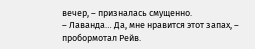вечер, – призналась смущенно.
– Лаванда… Да, мне нравится этот запах, – пробормотал Рейв.